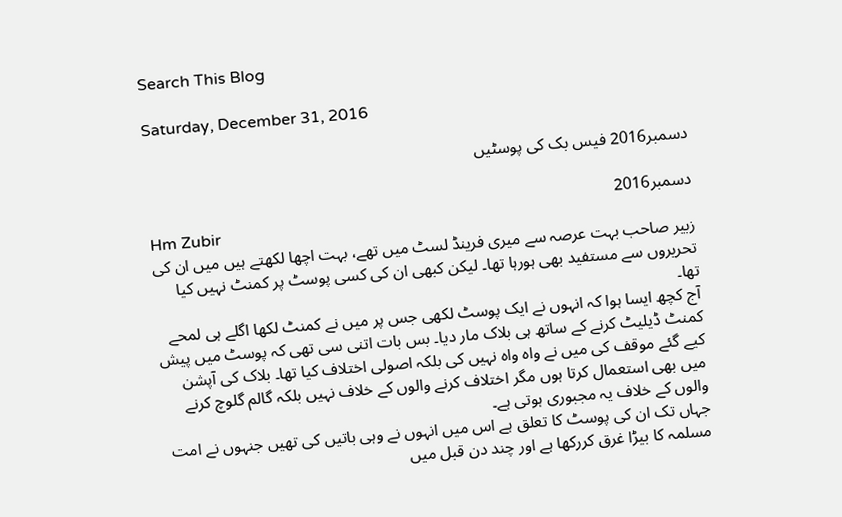Search This Blog

Saturday, December 31, 2016

دسمبر2016 فیس بک کی پوسٹیں

دسمبر2016
Hm Zubir
زبیر صاحب بہت عرصہ سے میری فرینڈ لسٹ میں تھے، بہت اچھا لکھتے ہیں میں ان کی تحریروں سے مستفید بھی ہورہا تھا۔ لیکن کبھی ان کی کسی پوسٹ پر کمنٹ نہیں کیا تھا۔
آج کچھ ایسا ہوا کہ انہوں نے ایک پوسٹ لکھی جس پر میں نے کمنٹ لکھا اگلے ہی لمحے کمنٹ ڈیلیٹ کرنے کے ساتھ ہی بلاک مار دیا۔ بس بات اتنی سی تھی کہ پوسٹ میں پیش کیے گئے موقف کی میں نے واہ واہ نہیں کی بلکہ اصولی اختلاف کیا تھا۔ بلاک کی آپشن میں بھی استعمال کرتا ہوں مگر اختلاف کرنے والوں کے خلاف نہیں بلکہ گالم گلوچ کرنے والوں کے خلاف یہ مجبوری ہوتی ہے۔
جہاں تک ان کی پوسٹ کا تعلق ہے اس میں انہوں نے وہی باتیں کی تھیں جنہوں نے امت مسلمہ کا بیڑا غرق کررکھا ہے اور چند دن قبل میں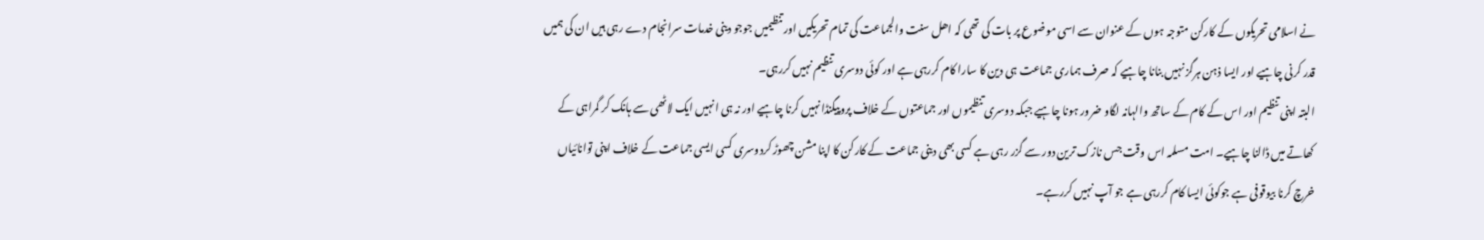نے اسلامی تحریکوں کے کارکن متوجہ ہوں کے عنوان سے اسی موضوع پر بات کی تھی کہ اھل سنت والجماعت کی تمام تحریکیں اور تنظیمیں جوجو دینی خدمات سرانجام دے رہی ہیں ان کی ہمیں قدر کرنی چاہیے اور ایسا ذہن ہرگز نہیں بنانا چاہیے کہ صرف ہماری جماعت ہی دین کا سارا کام کررہی ہے اور کوئی دوسری تنظیم نہیں کررہی۔
البتہ اپنی تنظیم اور اس کے کام کے ساتھ والہانہ لگاو ضرور ہونا چاہیے جبکہ دوسری تنظیموں اور جماعتوں کے خلاف پروپیگنڈا نہیں کرنا چاہیے اور نہ ہی انہیں ایک لاٹھی سے ہانک کر گمراہی کے کھاتے میں ڈالنا چاہیے۔ امت مسلمہ اس وقت جس نازک ترین دور سے گزر رہی ہے کسی بھی دینی جماعت کے کارکن کا اپنا مشن چھوڑ کردوسری کسی ایسی جماعت کے خلاف اپنی توانائیاں خرچ کرنا بیوقوفی ہے جوکوئی ایسا کام کررہی ہے جو آپ نہیں کررہے۔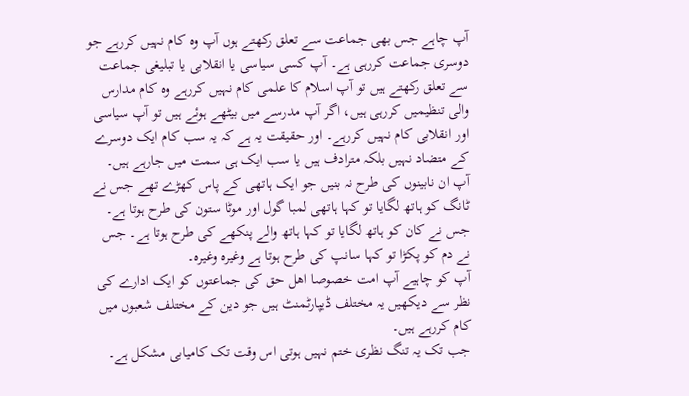آپ چاہے جس بھی جماعت سے تعلق رکھتے ہوں آپ وہ کام نہیں کررہے جو دوسری جماعت کررہی ہے۔ آپ کسی سیاسی یا انقلابی یا تبلیغی جماعت سے تعلق رکھتے ہیں تو آپ اسلام کا علمی کام نہیں کررہے وہ کام مدارس والی تنظیمیں کررہی ہیں، اگر آپ مدرسے میں بیٹھے ہوئے ہیں تو آپ سیاسی اور انقلابی کام نہیں کررہے۔ اور حقیقت یہ ہے کہ یہ سب کام ایک دوسرے کے متضاد نہیں بلکہ مترادف ہیں یا سب ایک ہی سمت میں جارہے ہیں۔ آپ ان نابینوں کی طرح نہ بنیں جو ایک ہاتھی کے پاس کھڑے تھے جس نے ٹانگ کو ہاتھ لگایا تو کہا ہاتھی لمبا گول اور موٹا ستون کی طرح ہوتا ہے۔ جس نے کان کو ہاتھ لگایا تو کہا ہاتھ والے پنکھے کی طرح ہوتا ہے۔ جس نے دم کو پکڑا تو کہا سانپ کی طرح ہوتا ہے وغیرہ وغیرہ۔
آپ کو چاہیے آپ امت خصوصا اھل حق کی جماعتوں کو ایک ادارے کی نظر سے دیکھیں یہ مختلف ڈیپارٹمنٹ ہیں جو دین کے مختلف شعبوں میں کام کررہے ہیں۔
جب تک یہ تنگ نظری ختم نہیں ہوتی اس وقت تک کامیابی مشکل ہے۔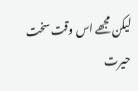لیکن مجھے اس وقت سخت حیرت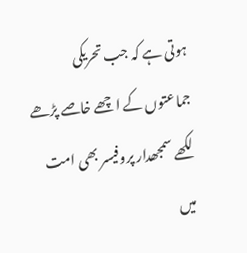ہوتی ہے کہ جب تحریکی جماعتوں کے اچھے خاصے پڑھے لکھے سمجھدار پروفیسر بھی امت میں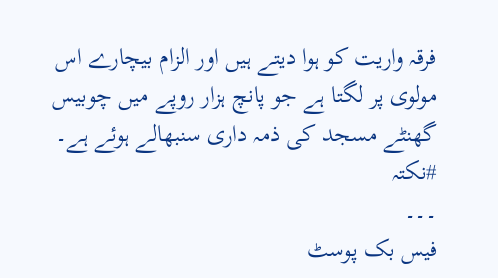فرقہ واریت کو ہوا دیتے ہیں اور الزام بیچارے اس مولوی پر لگتا ہے جو پانچ ہزار روپے میں چوبیس گھنٹے مسجد کی ذمہ داری سنبھالے ہوئے ہے۔
#نکتہ
۔۔۔
فیس بک پوسٹ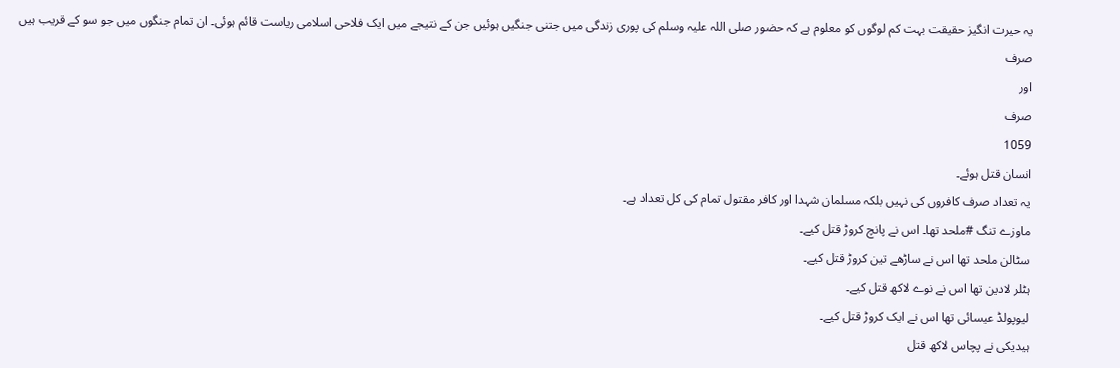یہ حیرت انگیز حقیقت بہت کم لوگوں کو معلوم ہے کہ حضور صلی اللہ علیہ وسلم کی پوری زندگی میں جتنی جنگیں ہوئیں جن کے نتیجے میں ایک فلاحی اسلامی ریاست قائم ہوئی۔ ان تمام جنگوں میں جو سو کے قریب ہیں
صرف
اور
صرف
1059
انسان قتل ہوئے۔
یہ تعداد صرف کافروں کی نہیں بلکہ مسلمان شہدا اور کافر مقتول تمام کی کل تعداد ہے۔
ماوزے تنگ #ملحد تھا۔ اس نے پانچ کروڑ قتل کیے۔
سٹالن ملحد تھا اس نے ساڑھے تین کروڑ قتل کیے۔
ہٹلر لادین تھا اس نے نوے لاکھ قتل کیے۔
لیوپولڈ عیسائی تھا اس نے ایک کروڑ قتل کیے۔
ہیدیکی نے پچاس لاکھ قتل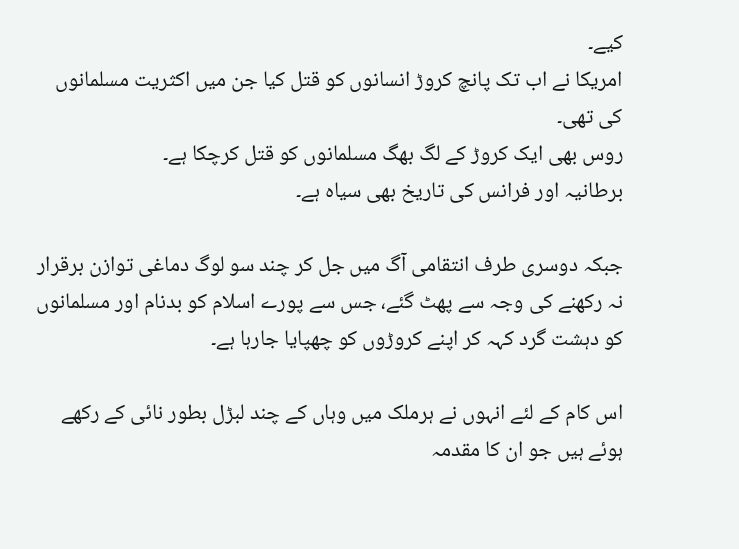کیے۔
امریکا نے اب تک پانچ کروڑ انسانوں کو قتل کیا جن میں اکثریت مسلمانوں کی تھی۔
روس بھی ایک کروڑ کے لگ بھگ مسلمانوں کو قتل کرچکا ہے۔
برطانیہ اور فرانس کی تاریخ بھی سیاہ ہے۔

جبکہ دوسری طرف انتقامی آگ میں جل کر چند سو لوگ دماغی توازن برقرار نہ رکھنے کی وجہ سے پھٹ گئے، جس سے پورے اسلام کو بدنام اور مسلمانوں کو دہشت گرد کہہ کر اپنے کروڑوں کو چھپایا جارہا ہے۔

اس کام کے لئے انہوں نے ہرملک میں وہاں کے چند لبڑل بطور نائی کے رکھے ہوئے ہیں جو ان کا مقدمہ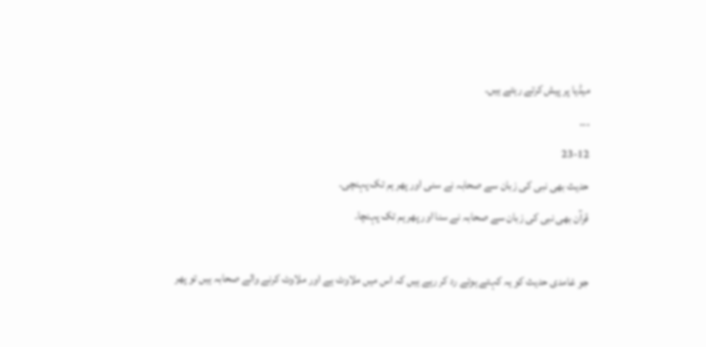میڈیا پر پیش کرتے رہتے ہیں۔
۔۔۔
23-12
حدیث بھی نبی کی زبان سے صحابہ نے سنی اور پھر ہم تک پہنچی۔
قرآن بھی نبی کی زبان سے صحابہ نے سنا اور پھر ہم تک پہنچا۔

جو غامدی حدیث کو یہ کہتے ہوئے رد کر رہے ہیں کہ اس میں ملاوٹ ہے اور ملاوٹ کرنے والے صحابہ ہیں تو پھر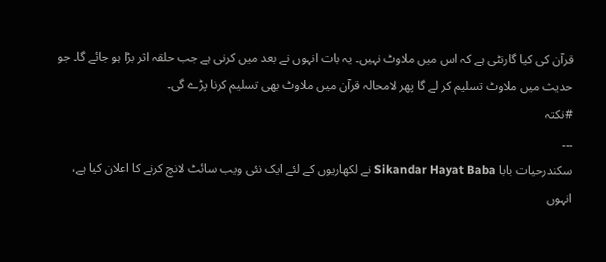قرآن کی کیا گارنٹی ہے کہ اس میں ملاوٹ نہیں۔ یہ بات انہوں نے بعد میں کرنی ہے جب حلقہ اثر بڑا ہو جائے گا۔ جو حدیث میں ملاوٹ تسلیم کر لے گا پھر لامحالہ قرآن میں ملاوٹ بھی تسلیم کرنا پڑے گی۔
#نکتہ
۔۔۔
سکندرحیات بابا Sikandar Hayat Baba نے لکھاریوں کے لئے ایک نئی ویب سائٹ لانچ کرنے کا اعلان کیا ہے، انہوں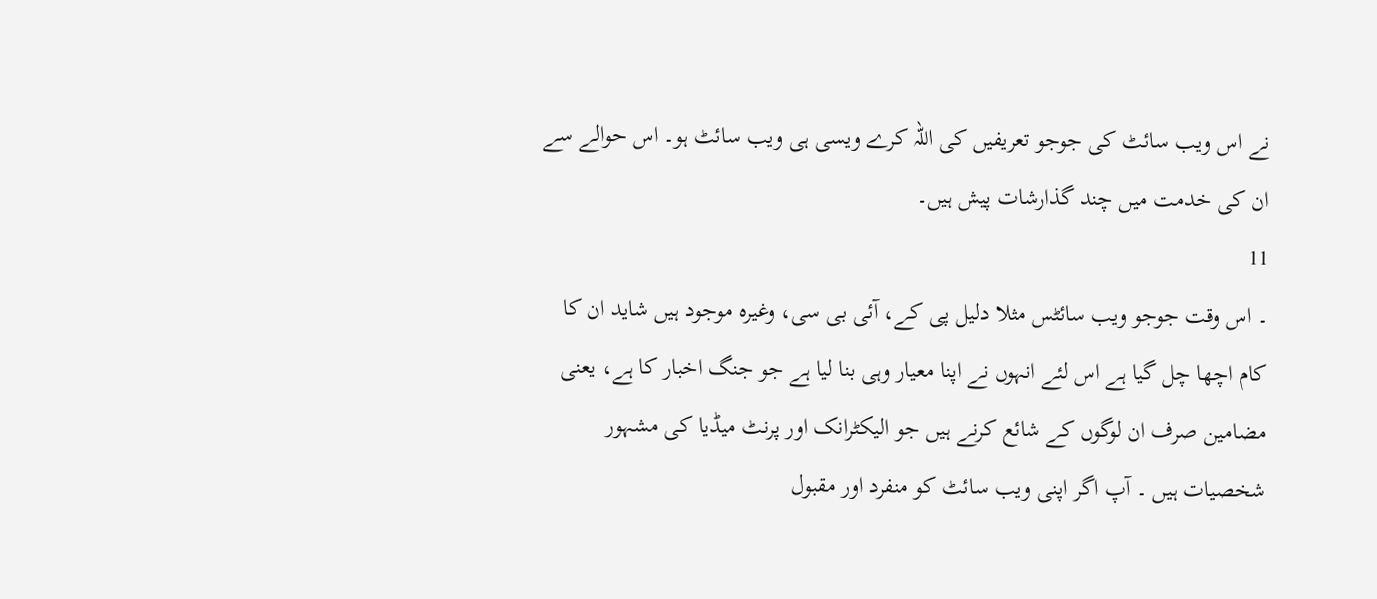نے اس ویب سائٹ کی جوجو تعریفیں کی اللہ کرے ویسی ہی ویب سائٹ ہو۔ اس حوالے سے ان کی خدمت میں چند گذارشات پیش ہیں۔
11
۔ اس وقت جوجو ویب سائٹس مثلا دلیل پی کے، آئی بی سی، وغیرہ موجود ہیں شاید ان کا کام اچھا چل گیا ہے اس لئے انہوں نے اپنا معیار وہی بنا لیا ہے جو جنگ اخبار کا ہے، یعنی مضامین صرف ان لوگوں کے شائع کرنے ہیں جو الیکٹرانک اور پرنٹ میڈیا کی مشہور شخصیات ہیں ۔ آپ اگر اپنی ویب سائٹ کو منفرد اور مقبول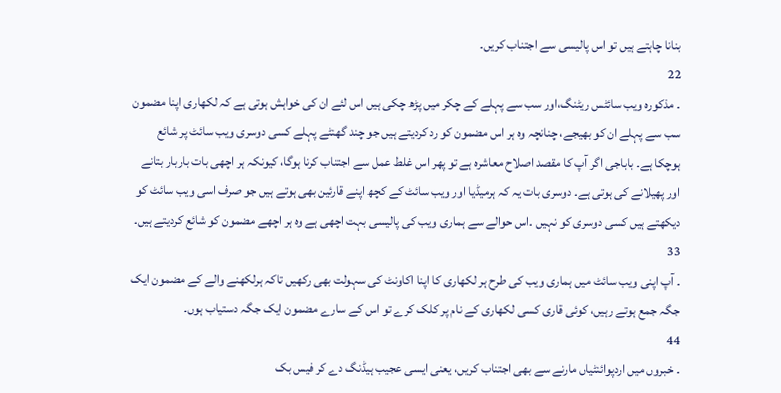بنانا چاہتے ہیں تو اس پالیسی سے اجتناب کریں۔
22
۔ مذکورہ ویب سائٹس ریٹنگ،اور سب سے پہلے کے چکر میں پڑھ چکی ہیں اس لئے ان کی خواہش ہوتی ہے کہ لکھاری اپنا مضمون سب سے پہلے ان کو بھیجے، چنانچہ وہ ہر اس مضمون کو رد کردیتے ہیں جو چند گھنٹے پہلے کسی دوسری ویب سائٹ پر شائع ہوچکا ہے۔ باباجی اگر آپ کا مقصد اصلاح معاشرہ ہے تو پھر اس غلط عمل سے اجتناب کرنا ہوگا، کیونکہ ہر اچھی بات باربار بتانے اور پھیلانے کی ہوتی ہے۔ دوسری بات یہ کہ ہرمیڈیا اور ویب سائٹ کے کچھ اپنے قارئین بھی ہوتے ہیں جو صرف اسی ویب سائٹ کو دیکھتے ہیں کسی دوسری کو نہیں ۔اس حوالے سے ہماری ویب کی پالیسی بہت اچھی ہے وہ ہر اچھے مضمون کو شائع کردیتے ہیں۔
33
۔ آپ اپنی ویب سائٹ میں ہماری ویب کی طرح ہر لکھاری کا اپنا اکاونٹ کی سہولت بھی رکھیں تاکہ ہرلکھنے والے کے مضمون ایک جگہ جمع ہوتے رہیں، کوئی قاری کسی لکھاری کے نام پر کلک کرے تو اس کے سارے مضمون ایک جگہ دستیاب ہوں۔
44
۔ خبروں میں اردپوائنٹیاں مارنے سے بھی اجتناب کریں، یعنی ایسی عجیب ہیڈنگ دے کر فیس بک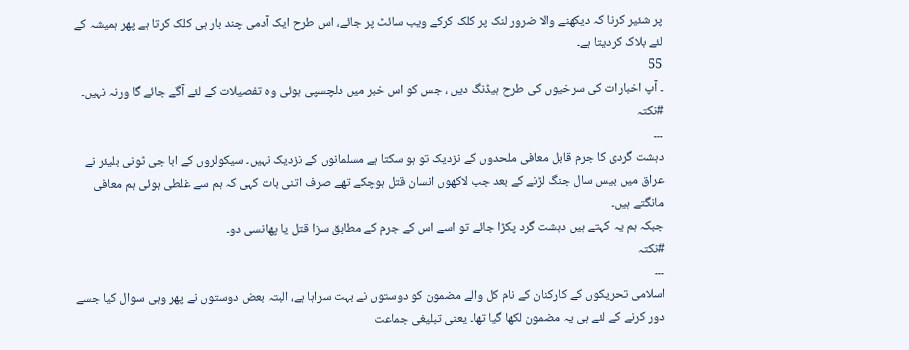پر شئیر کرنا کہ دیکھنے والا ضرور لنک پر کلک کرکے ویب سائٹ پر جائے، اس طرح ایک آدمی چند بار ہی کلک کرتا ہے پھر ہمیشہ کے لئے بلاک کردیتا ہے۔
55
۔ آپ اخبارات کی سرخیوں کی طرح ہیڈنگ دیں ، جس کو اس خبر میں دلچسپی ہوئی وہ تفصیلات کے لئے آگے جائے گا ورنہ نہیں۔
#نکتہ
۔۔۔
دہشت گردی کا جرم قابل معافی ملحدوں کے نزدیک تو ہو سکتا ہے مسلمانوں کے نزدیک نہیں۔ سیکولروں کے ابا جی ٹونی بلیئر نے عراق میں بیس سال جنگ لڑنے کے بعد جب لاکھوں انسان قتل ہوچکے تھے صرف اتنی بات کہی کہ ہم سے غلطی ہوئی ہم معافی مانگتے ہیں۔
جبکہ ہم یہ کہتے ہیں دہشت گرد پکڑا جائے تو اسے اس کے جرم کے مطابق سزا قتل یا پھانسی دو۔
#نکتہ
۔۔۔
اسلامی تحریکوں کے کارکنان کے نام کل والے مضمون کو دوستوں نے بہت سراہا ہے، البتہ بعض دوستوں نے پھر وہی سوال کیا جسے دور کرنے کے لئے ہی یہ مضمون لکھا گیا تھا۔ یعنی تبلیغی جماعت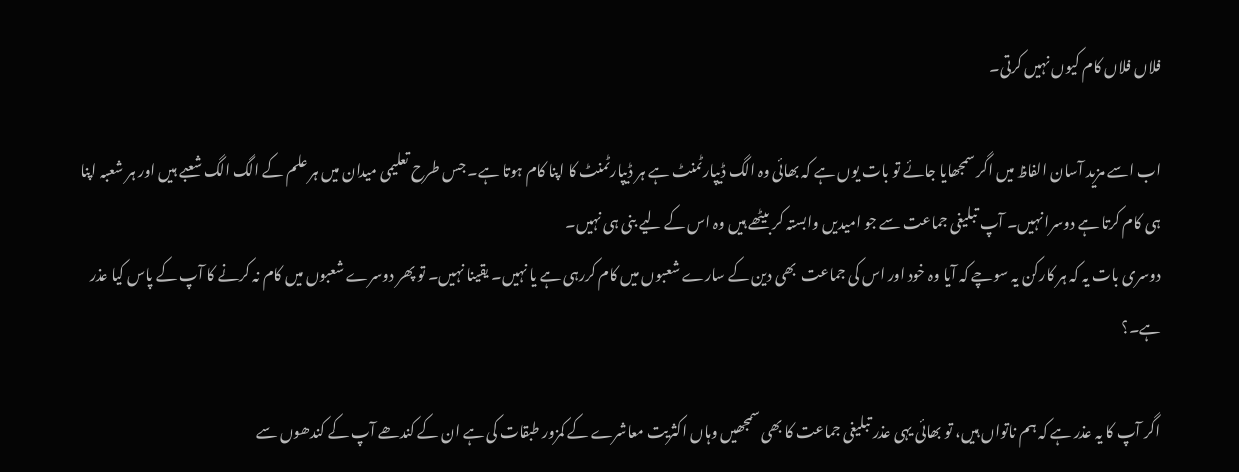فلاں فلاں کام کیوں نہیں کرتی۔

اب اسے مزید آسان الفاظ میں اگر سمجھایا جائے تو بات یوں ہے کہ بھائی وہ الگ ڈیپارٹمنٹ ہے ہر ڈیپارٹمنٹ کا اپنا کام ہوتا ہے۔ جس طرح تعلیمی میدان میں ہر علم کے الگ الگ شعبے ہیں اور ہر شعبہ اپنا ہی کام کرتا ہے دوسرا نہیں۔ آپ تبلیغی جماعت سے جو امیدیں وابستہ کر بیٹھے ہیں وہ اس کے لیے بنی ہی نہیں۔
دوسری بات یہ کہ ہر کارکن یہ سوچے کہ آیا وہ خود اور اس کی جماعت  بھی دین کے سارے شعبوں میں کام کررہی ہے یا نہیں۔ یقینا نہیں۔ تو پھر دوسرے شعبوں میں کام نہ کرنے کا آپ کے پاس کیا عذر ہے۔؟

اگر آپ کا یہ عذر ہے کہ ہم ناتواں ہیں، تو بھائی یہی عذر تبلیغی جماعت کا بھی سمجھیں وہاں اکثریت معاشرے کے کمزور طبقات کی ہے ان کے کندھے آپ کے کندھوں سے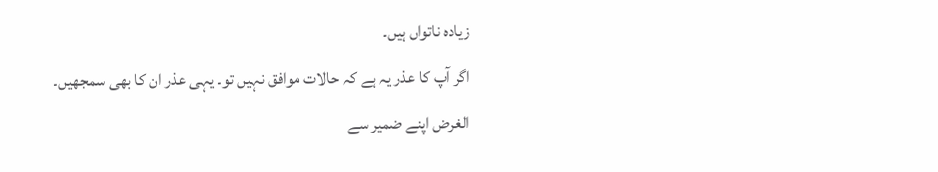زیادہ ناتواں ہیں۔
اگر آپ کا عذر یہ ہے کہ حالات موافق نہیں تو۔ یہی عذر ان کا بھی سمجھیں۔
الغرض اپنے ضمیر سے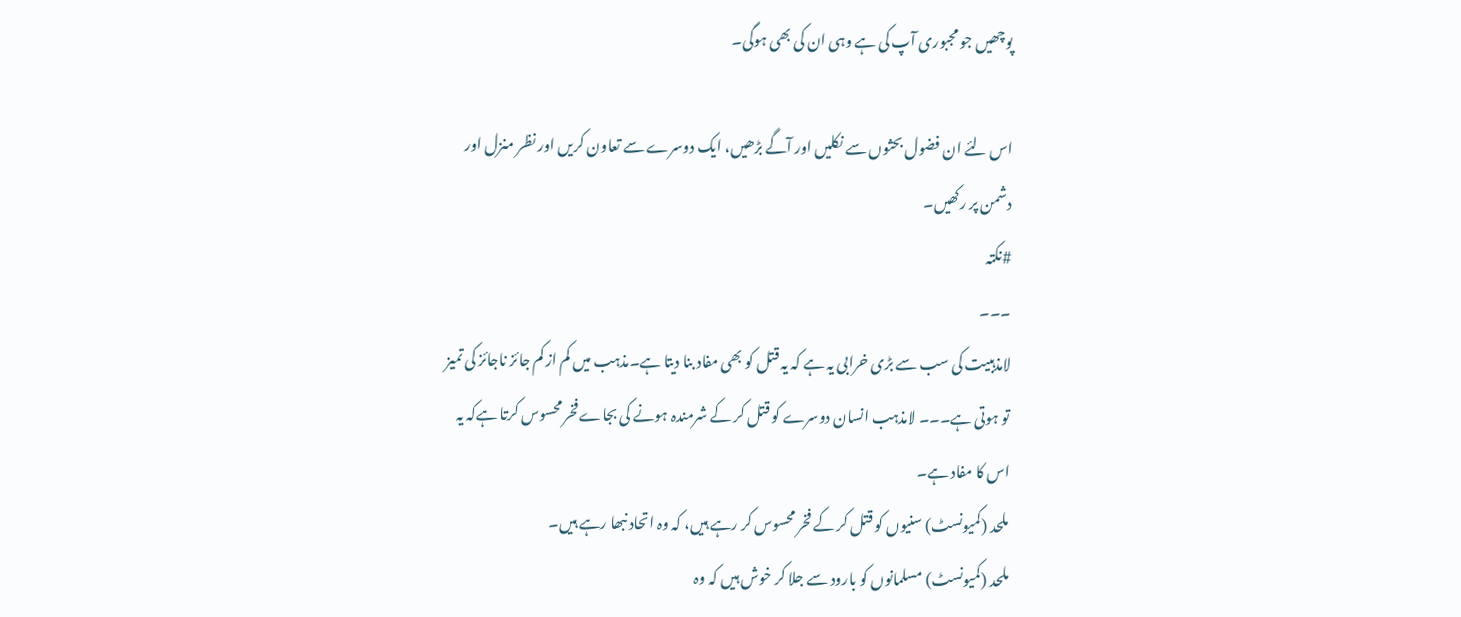پوچھیں جو مجبوری آپ کی ہے وہی ان کی بھی ہوگی۔

اس لئے ان فضول بحثوں سے نکلیں اور آگے بڑھیں، ایک دوسرے سے تعاون کریں اور نظر منزل اور دشمن پر رکھیں۔
#نکتہ
۔۔۔
لامذہبیت کی سب سے بڑی خرابی یہ ہے کہ یہ قتل کو بھی مفاد بنا دیتا ہے۔مذہب میں کم از کم جائز ناجائز کی تمیز تو ہوتی ہے۔۔۔ لامذہب انسان دوسرے کو قتل کر کے شرمندہ ہونے کی بجاے فخر محسوس کرتا ہےکہ یہ اس کا مفاد ہے۔
ملحد (کمیونسٹ) سنیوں کو قتل کر کے فخر محسوس کر رہے ہیں، کہ وہ اتحاد نبھا رہے ہیں۔
ملحد (کمیونسٹ) مسلمانوں کو بارود سے جلا کر خوش ہیں کہ وہ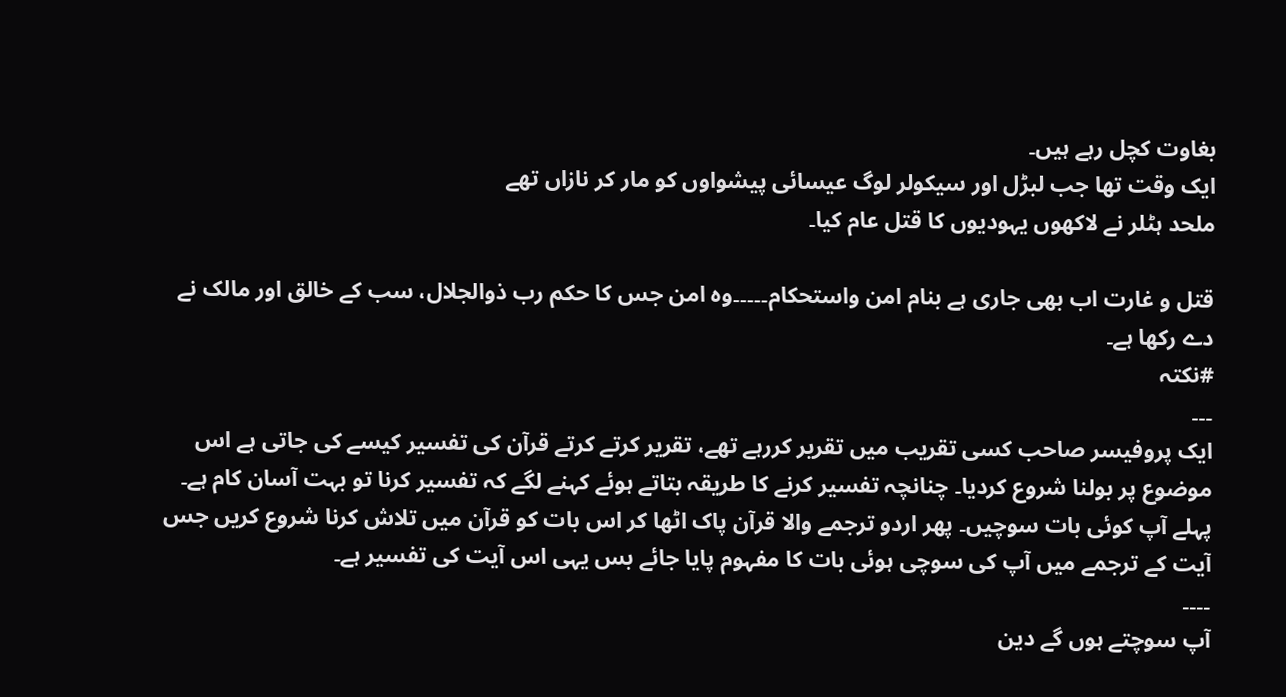بغاوت کچل رہے ہیں۔
ایک وقت تھا جب لبڑل اور سیکولر لوگ عیسائی پیشواوں کو مار کر نازاں تھے
ملحد ہٹلر نے لاکھوں یہودیوں کا قتل عام کیا۔

قتل و غارت اب بھی جاری ہے بنام امن واستحکام۔۔۔۔۔وہ امن جس کا حکم رب ذوالجلال، سب کے خالق اور مالک نے دے رکھا ہے۔
#نکتہ
۔۔۔
ایک پروفیسر صاحب کسی تقریب میں تقریر کررہے تھے، تقریر کرتے کرتے قرآن کی تفسیر کیسے کی جاتی ہے اس موضوع پر بولنا شروع کردیا۔ چنانچہ تفسیر کرنے کا طریقہ بتاتے ہوئے کہنے لگے کہ تفسیر کرنا تو بہت آسان کام ہے۔ پہلے آپ کوئی بات سوچیں۔ پھر اردو ترجمے والا قرآن پاک اٹھا کر اس بات کو قرآن میں تلاش کرنا شروع کریں جس آیت کے ترجمے میں آپ کی سوچی ہوئی بات کا مفہوم پایا جائے بس یہی اس آیت کی تفسیر ہے۔
۔۔۔۔
آپ سوچتے ہوں گے دین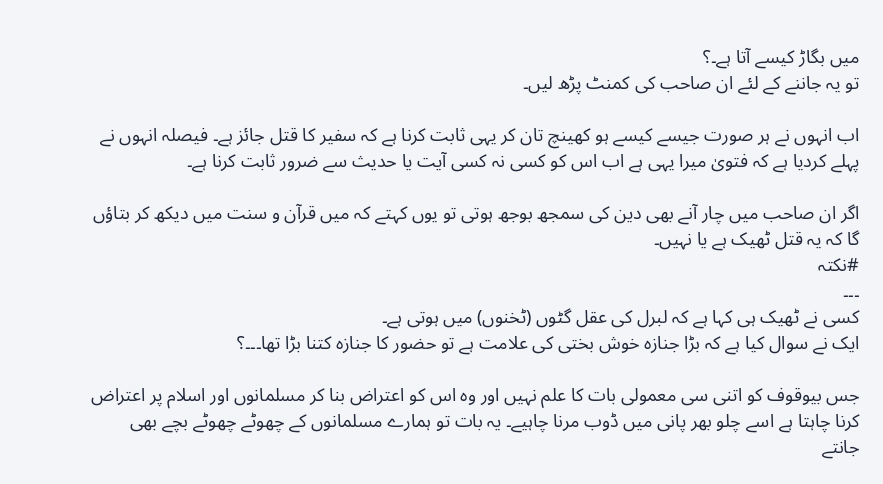میں بگاڑ کیسے آتا ہے۔؟
تو یہ جاننے کے لئے ان صاحب کی کمنٹ پڑھ لیں۔

اب انہوں نے ہر صورت جیسے کیسے ہو کھینچ تان کر یہی ثابت کرنا ہے کہ سفیر کا قتل جائز ہے۔ فیصلہ انہوں نے پہلے کردیا ہے کہ فتویٰ میرا یہی ہے اب اس کو کسی نہ کسی آیت یا حدیث سے ضرور ثابت کرنا ہے۔

اگر ان صاحب میں چار آنے بھی دین کی سمجھ بوجھ ہوتی تو یوں کہتے کہ میں قرآن و سنت میں دیکھ کر بتاؤں گا کہ یہ قتل ٹھیک ہے یا نہیں۔
#نکتہ
۔۔۔
کسی نے ٹھیک ہی کہا ہے کہ لبرل کی عقل گٹوں (ٹخنوں) میں ہوتی ہے۔
ایک نے سوال کیا ہے کہ بڑا جنازہ خوش بختی کی علامت ہے تو حضور کا جنازہ کتنا بڑا تھا۔۔۔؟

جس بیوقوف کو اتنی سی معمولی بات کا علم نہیں اور وہ اس کو اعتراض بنا کر مسلمانوں اور اسلام پر اعتراض کرنا چاہتا ہے اسے چلو بھر پانی میں ڈوب مرنا چاہیے۔ یہ بات تو ہمارے مسلمانوں کے چھوٹے چھوٹے بچے بھی جانتے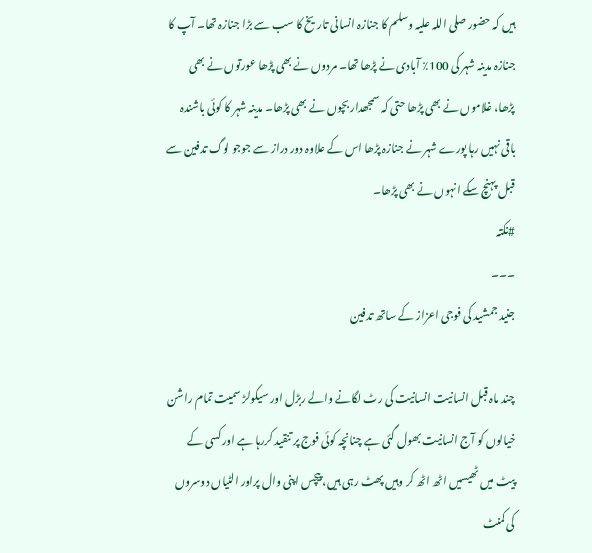ہیں کہ حضور صلی اللہ علیہ وسلم کا جنازہ انسانی تاریخ کا سب سے بڑا جنازہ تھا۔ آپ کا جنازہ مدینہ شہر کی 100٪ آبادی نے پڑھا تھا۔ مردوں نے بھی پڑھا عورتوں نے بھی پڑھا، غلاموں نے بھی پڑھا حتی کہ سمجھدار بچوں نے بھی پڑھا۔ مدینہ شہر کا کوئی باشندہ باقی نہیں رہا پورے شہر نے جنازہ پڑھا اس کے علاوہ دور دراز سے جوجو لوگ تدفین سے قبل پہنچ سکے انہوں نے بھی پڑھا۔
#نکتہ
۔۔۔
جنید جمشید کی فوجی اعزاز کے ساتھ تدفین

چند ماہ قبل انسانیت انسانیت کی رٹ لگانے والے ربڑل اور سیکولڑ سمیت تمام راشن خیالوں کو آج انسانیت بھول گئی ہے چنانچہ کوئی فوج پر تنقید کررہا ہے اور کسی کے پیٹ میں ٹھیسیں اٹھ اٹھ کر وہیں پھٹ رہی ہیں، پیچس اپنی وال پراور الٹیاں دوسروں کی کمنٹ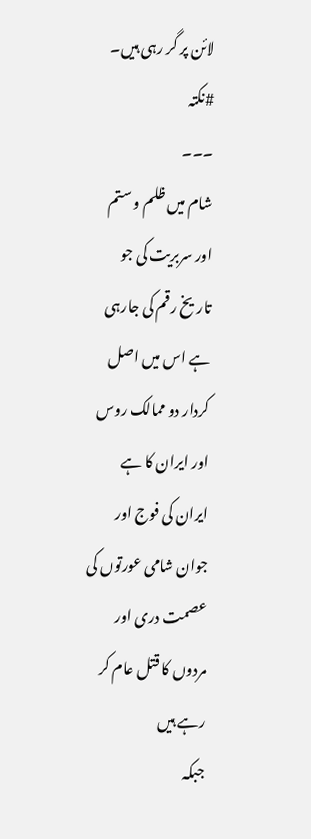لائن پر گر رہی ہیں۔
#نکتہ
۔۔۔
شام میں ظلم و ستم اور سربریت کی جو تاریخ رقم کی جارہی ہے اس میں اصل کردار دو ممالک روس اور ایران کا ہے
ایران کی فوج اور جوان شامی عورتوں کی عصمت دری اور مردوں کا قتل عام کر رہے ہیں
جبکہ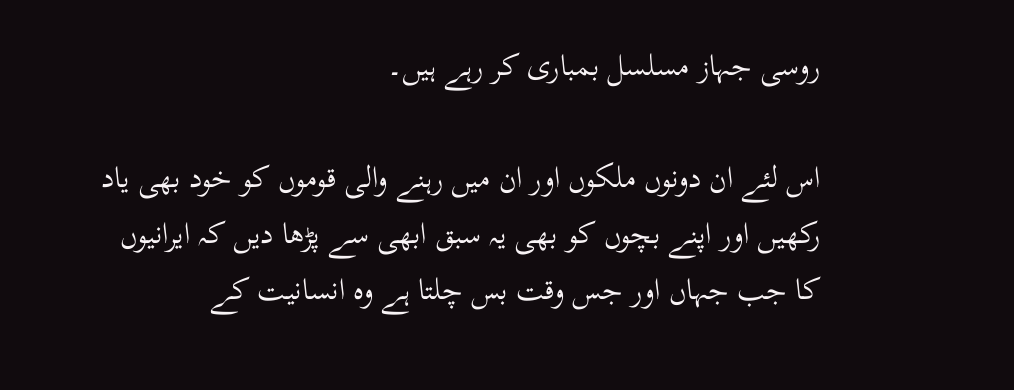روسی جہاز مسلسل بمباری کر رہے ہیں۔

اس لئے ان دونوں ملکوں اور ان میں رہنے والی قوموں کو خود بھی یاد رکھیں اور اپنے بچوں کو بھی یہ سبق ابھی سے پڑھا دیں کہ ایرانیوں کا جب جہاں اور جس وقت بس چلتا ہے وہ انسانیت کے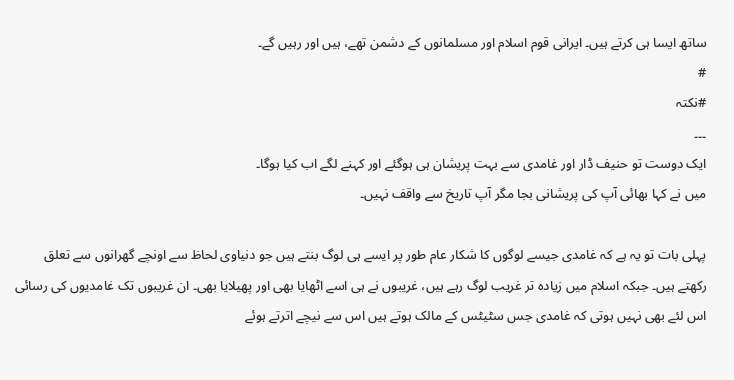ساتھ ایسا ہی کرتے ہیں۔ ایرانی قوم اسلام اور مسلمانوں کے دشمن تھے، ہیں اور رہیں گے۔
#
#نکتہ
۔۔۔
ایک دوست تو حنیف ڈار اور غامدی سے بہت پریشان ہی ہوگئے اور کہنے لگے اب کیا ہوگا۔
میں نے کہا بھائی آپ کی پریشانی بجا مگر آپ تاریخ سے واقف نہیں۔

پہلی بات تو یہ ہے کہ غامدی جیسے لوگوں کا شکار عام طور پر ایسے ہی لوگ بنتے ہیں جو دنیاوی لحاظ سے اونچے گھرانوں سے تعلق رکھتے ہیں۔ جبکہ اسلام میں زیادہ تر غریب لوگ رہے ہیں، غریبوں نے ہی اسے اٹھایا بھی اور پھیلایا بھی۔ ان غریبوں تک غامدیوں کی رسائی اس لئے بھی نہیں ہوتی کہ غامدی جس سٹیٹس کے مالک ہوتے ہیں اس سے نیچے اترتے ہوئے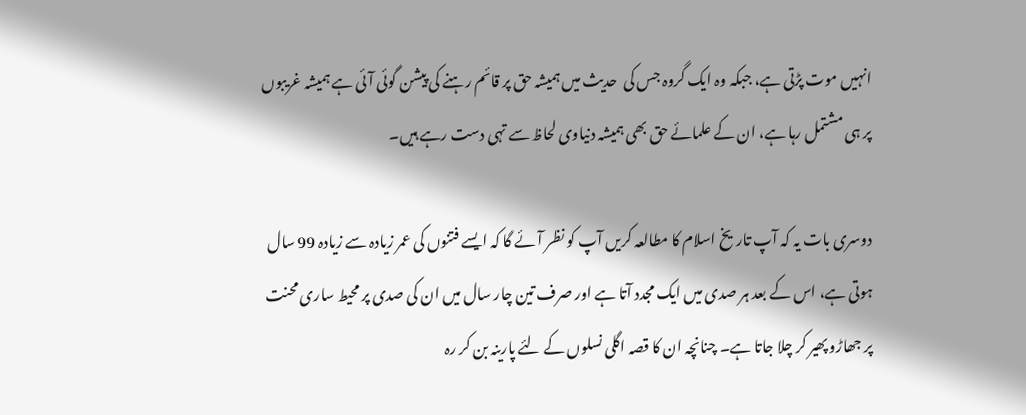انہیں موت پڑتی ہے، جبکہ وہ ایک گروہ جس کی  حدیث میں ہمیشہ حق پر قائم رہنے کی پیشن گوئی آئی ہے ہمیشہ غریبوں پر ہی مشتمل رہا ہے، ان کے علمائے حق بھی ہمیشہ دنیاوی لحاظ سے تہی دست رہے ہیں۔

دوسری بات یہ کہ آپ تاریخ اسلام کا مطالعہ کریں آپ کو نظر آئے گا کہ ایسے فتنوں کی عمر زیادہ سے زیادہ 99 سال ہوتی ہے، اس کے بعد ہر صدی میں ایک مجدد آتا ہے اور صرف تین چار سال میں ان کی صدی پر محیط ساری محنت پر جھاڑو پھیر کر چلا جاتا ہے۔ چنانچہ ان کا قصہ اگلی نسلوں کے لئے پارینہ بن کر رہ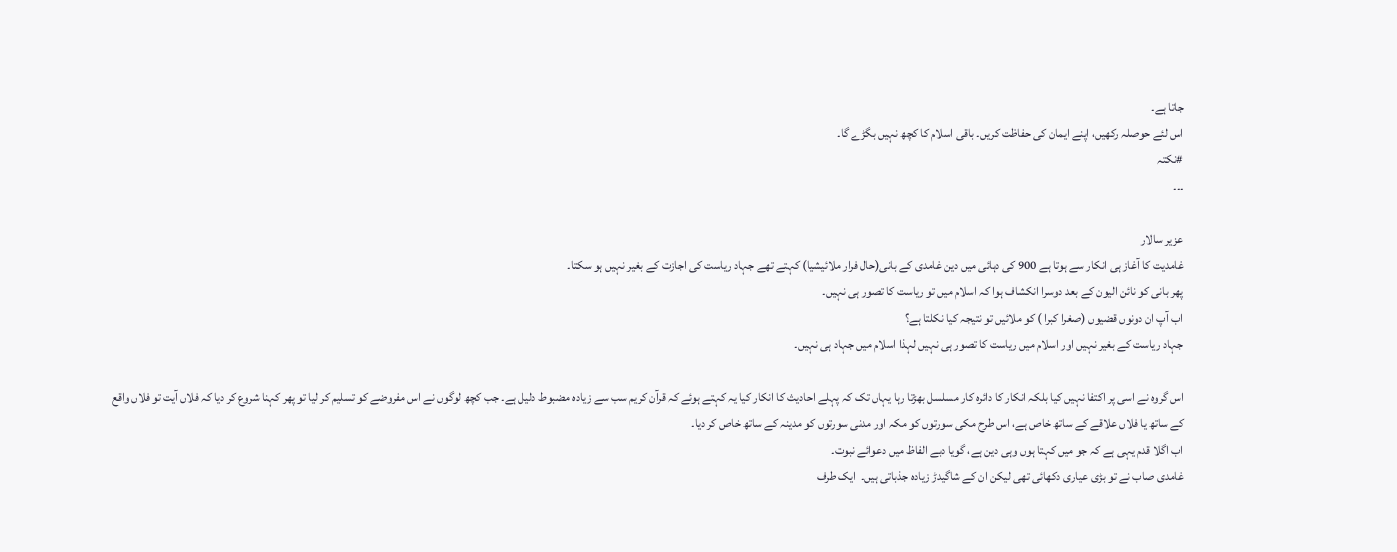جاتا ہے۔
اس لئے حوصلہ رکھیں، اپنے ایمان کی حفاظت کریں۔ باقی اسلام کا کچھ نہیں بگڑے گا۔
#نکتہ
۔۔۔

عزیر سالار
غامدیت کا آغاز ہی انکار سے ہوتا ہے 900 کی دہائی میں دین غامدی کے بانی(حال فرار ملائیشیا) کہتے تھے جہاد ریاست کی اجازت کے بغیر نہیں ہو سکتا۔
پھر بانی کو نائن الیون کے بعد دوسرا انکشاف ہوا کہ اسلام میں تو ریاست کا تصور ہی نہیں۔
اب آپ ان دونوں قضیوں (صغرا کبرا ) کو ملائیں تو نتیجہ کیا نکلتا ہے؟
جہاد ریاست کے بغیر نہیں اور اسلام میں ریاست کا تصور ہی نہیں لہذا اسلام میں جہاد ہی نہیں۔

اس گروہ نے اسی پر اکتفا نہیں کیا بلکہ انکار کا دائرہ کار مسلسل بھڑتا رہا یہاں تک کہ پہلے احادیث کا انکار کیا یہ کہتے ہوئے کہ قرآن کریم سب سے زیادہ مضبوط دلیل ہے۔ جب کچھ لوگوں نے اس مفروضے کو تسلیم کر لیا تو پھر کہنا شروع کر دیا کہ فلاں آیت تو فلاں واقع کے ساتھ یا فلاں علاقے کے ساتھ خاص ہے، اس طرح مکی سورتوں کو مکہ اور مدنی سورتوں کو مدینہ کے ساتھ خاص کر دیا۔
اب اگلا قدم یہی ہے کہ جو میں کہتا ہوں وہی دین ہے، گویا دبے الفاظ میں دعوائے نبوت۔
غامدی صاب نے تو بڑی عیاری دکھائی تھی لیکن ان کے شاگیدڑ زیادہ جذباتی ہیں۔  ایک طرف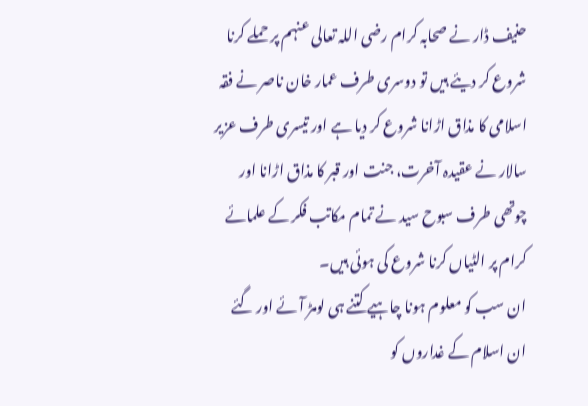حنیف ڈار نے صحابہ کرام رضی اللہ تعالی عنہم پر حملے کرنا شروع کر دیئے ہیں تو دوسری طرف عمار خان ناصر نے فقہ اسلامی کا مذاق اڑانا شروع کر دیا ہے اور تیسری طرف عزیر سالار نے عقیدہ آخرت، جنت اور قبر کا مذاق اڑانا اور چوتھی طرف سبوح سید نے تمام مکاتب فکر کے علمائے کرام پر الٹیاں کرنا شروع کی ہوئی ہیں۔
ان سب کو معلوم ہونا چاہیے کتنے ہی لومڑ آئے اور گئے
ان اسلام کے غداروں کو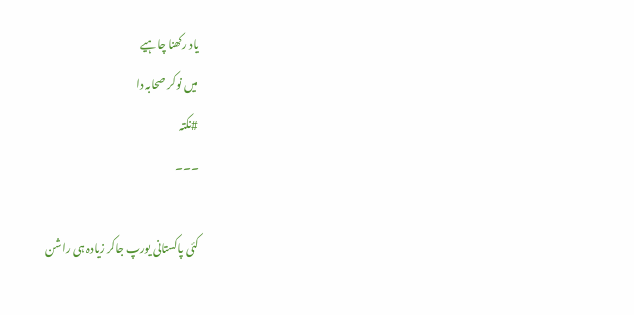یاد رکھنا چاہیے
میں نوکر صحابہ دا
#نکتہ
۔۔۔

کئی پاکستانی یورپ جاکر زیادہ ہی راشن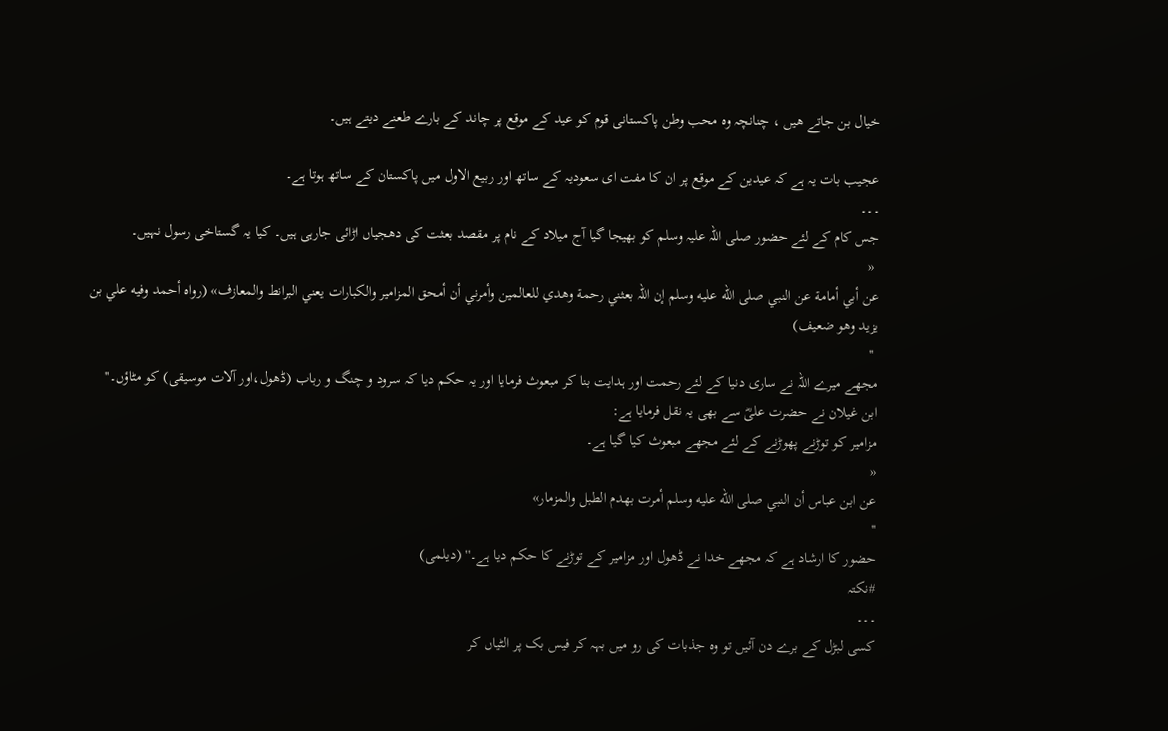خیال بن جاتے ھیں ، چنانچہ وہ محب وطن پاکستانی قوم کو عید کے موقع پر چاند کے بارے طعنے دیتے ہیں۔

عجیب بات یہ ہے کہ عیدین کے موقع پر ان کا مفت ای سعودیہ کے ساتھ اور ربیع الاول میں پاکستان کے ساتھ ہوتا ہے۔
۔۔۔
جس کام کے لئے حضور صلی اللہ علیہ وسلم کو بھیجا گیا آج میلاد کے نام پر مقصد بعثت کی دھجیاں اڑائی جارہی ہیں۔ کیا یہ گستاخی رسول نہیں۔
 «
عن أبي أمامة عن النبي صلى الله عليه وسلم إن اللہ بعثني رحمة وھدي للعالمين وأمرني أن أمحق المزامير والكبارات يعني البرانط والمعازف» (رواه أحمد وفيه علي بن يزيد وھو ضعيف)
 ''
مجھے میرے اللہ نے ساری دنیا کے لئے رحمت اور ہدایت بنا کر مبعوث فرمایا اور یہ حکم دیا کہ سرود و چنگ و رباب (ڈھول،اور آلات موسیقی) کو مٹاؤں۔''
ابن غیلان نے حضرت علیؓ سے بھی یہ نقل فرمایا ہے:
مزامیر کو توڑنے پھوڑنے کے لئے مجھے مبعوث کیا گیا ہے۔
«
عن ابن عباس أن النبي صلى الله عليه وسلم أمرت بھدم الطبل والمزمار»
''
حضور کا ارشاد ہے کہ مجھے خدا نے ڈھول اور مزامیر کے توڑنے کا حکم دیا ہے۔'' (دیلمی)
#نکتہ
۔۔۔
کسی لبڑل کے برے دن آئیں تو وہ جذبات کی رو میں بہہ کر فیس بک پر الٹیاں کر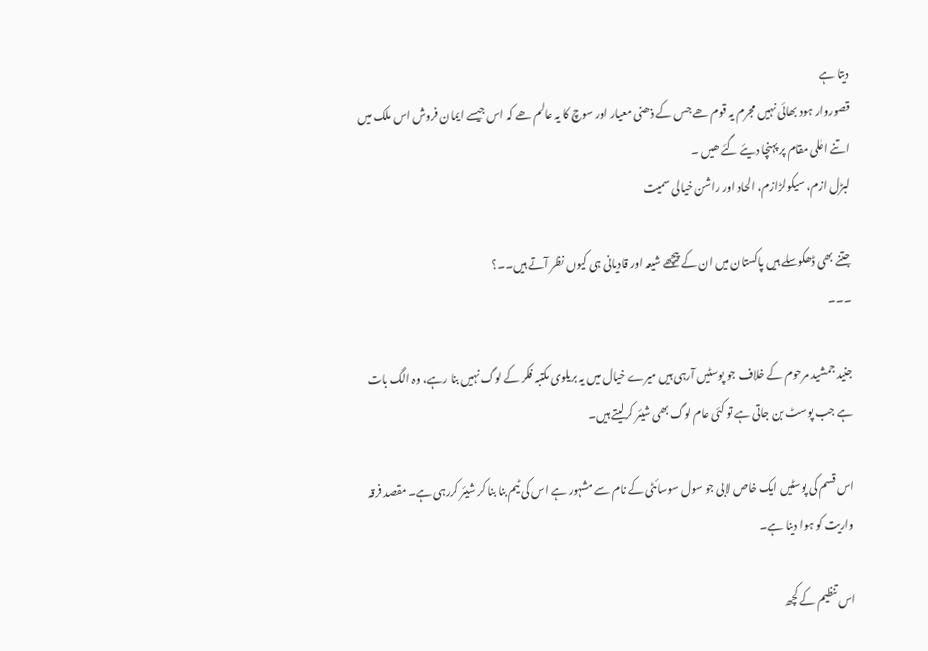دیتا ہے
قصوروار ہود بھائی نہیں مجرم یہ قوم ھے جس کے ذھنی معیار اور سوچ کا یہ عالم ھے کہ اس جیسے ایمان فروش اس ملک میں اتنے اعٰلی مقام پر پہنچا دیئے گئے ھیں ۔
لبڑل ازم، سیکولڑازم، الحاد اور راشن خیالی سمیت

جتنے بھی ڈھکوسلے ہیں پاکستان میں ان کے پیچھے شیعہ اور قادیانی ہی کیوں نظر آتے ہیں۔۔؟
۔۔۔

جنید جمشید مرحوم کے خلاف جو پوسٹیں آرہی ہیں میرے خیال میں یہ بریلوی مکتبہ فکر کے لوگ نہیں بنا رہے، وہ الگ بات ہے جب پوسٹ بن جاتی ہے تو کئی عام لوگ بھی شیئر کرلیتے ہیں۔

اس قسم کی پوسٹیں ایک خاص لابی جو سول سوسائٹی کے نام سے مشہور ہے اس کی ٹیم بنا بنا کر شیئر کررہی ہے۔ مقصد فرقہ واریت کو ہوا دینا ہے۔

اس تنظیم کے کچھ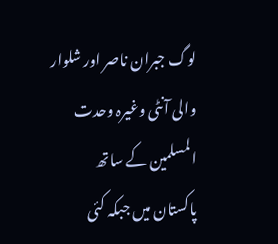لوگ جبران ناصر اور شلوار والی آنٹی وغیرہ وحدت المسلمین کے ساتھ پاکستان میں جبکہ کئی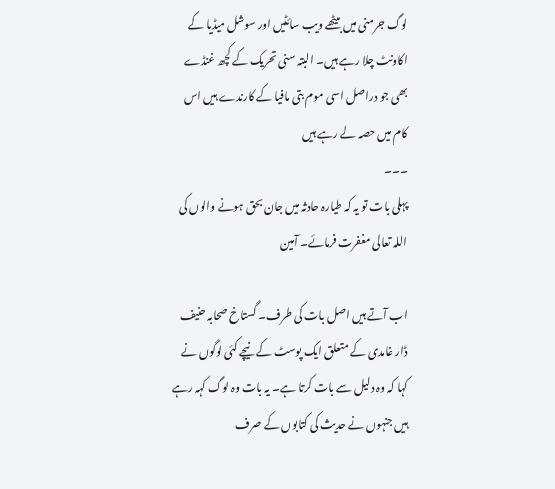لوگ جرمنی میں بیٹھے ویب سائٹیں اور سوشل میڈیا کے اکاونٹ چلا رہے ہیں۔ البتہ سنی تحریک کے کچھ غنڈے بھی جو دراصل اسی موم بتی مافیا کے کارندے ہیں اس کام میں حصہ لے رہے ہیں
۔۔۔
پہلی بات تو یہ کہ طیارہ حادثہ میں جان بحق ہونے والوں کی اللہ تعالی مغفرت فرمائے۔ آمین

اب آتے ہیں اصل بات کی طرف۔ گستاخ صحابہ حنیف ڈار غامدی کے متعلق ایک پوسٹ کے نیچے کئی لوگوں نے کہا کہ وہ دلیل سے بات کرتا ہے۔ یہ بات وہ لوگ کہہ رہے ہیں جنہوں نے حدیث کی کتابوں کے صرف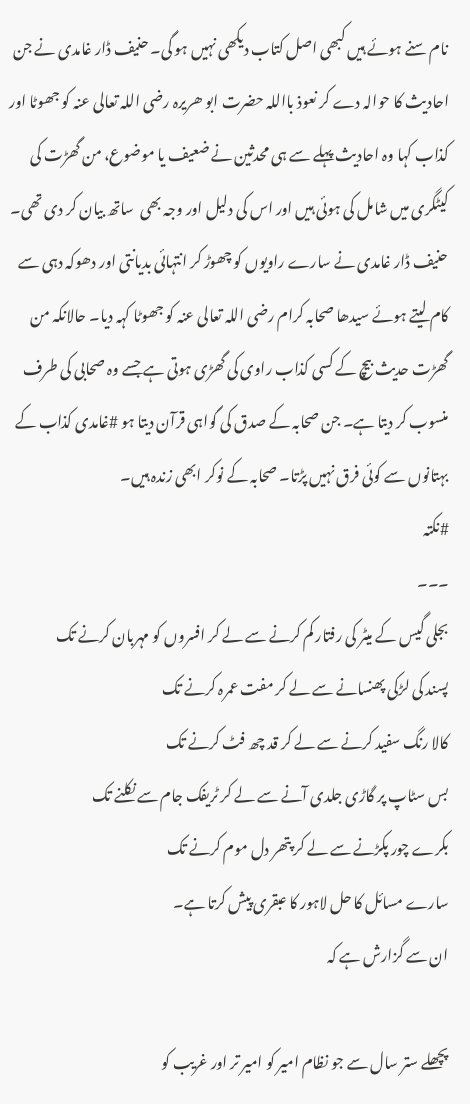نام سنے ہوئے ہیں کبھی اصل کتاب دیکھی نہیں ہو گی۔ حنیف ڈار غامدی نے جن احادیث کا حوالہ دے کر نعوذ بااللہ حضرت ابو ھریرہ رضی اللہ تعالی عنہ کو جھوٹا اور کذاب کہا وہ احادیث پہلے سے ہی محدثین نے ضعیف یا موضوع، من گھڑت کی کیٹگری میں شامل کی ہوئی ہیں اور اس کی دلیل اور وجہ بھی  ساتھ بیان کر دی تھی۔ حنیف ڈار غامدی نے سارے راویوں کو چھوڑ کر انتہائی بدیانتی اور دھوکہ دہی سے کام لیتے ہوئے سیدھا صحابہ کرام رضی اللہ تعالی عنہ کو جھوٹا کہہ دیا۔ حالانکہ من گھڑت حدیث بیچ کے کسی کذاب راوی کی گھڑی ہوتی ہے جسے وہ صحابی کی طرف منسوب کر دیتا ہے۔ جن صحابہ کے صدق کی گواہی قرآن دیتا ہو #غامدی کذاب کے بہتانوں سے کوئی فرق نہیں پڑتا۔ صحابہ کے نوکر ابھی زندہ ہیں۔
#نکتہ
۔۔۔
بجلی گیس کے میٹر کی رفتار کم کرنے سے لے کر افسروں کو مہربان کرنے تک
پسند کی لڑکی پھنسانے سے لے کر مفت عمرہ کرنے تک
کالا رنگ سفید کرنے سے لے کر قد چھ فٹ کرنے تک
بس سٹاپ پر گاڑی جلدی آنے سے لے کر ٹریفک جام سے نکلنے تک
بکرے چور پکڑنے سے لے کر پتھر دل موم کرنے تک
سارے مسائل کا حل لاہور کا عبقری پیش کرتا ہے۔
ان سے گزارش ہے کہ

پچھلے ستر سال سے جو نظام امیر کو امیر تر اور غریب کو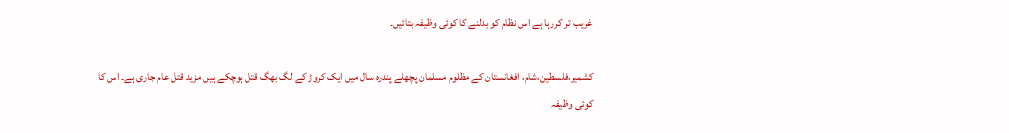غریب تر کررہا ہے اس نظام کو بدلنے کا کوئی وظیفہ بتائیں۔

کشمیر،فلسطین،شام، افغانستان کے مظلوم مسلمان پچھلے پندرہ سال میں ایک کروڑ کے لگ بھگ قتل ہوچکے ہیں مزید قتل عام جاری ہے۔ اس کا کوئی وظیفہ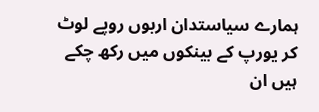ہمارے سیاستدان اربوں روپے لوٹ کر یورپ کے بینکوں میں رکھ چکے ہیں ان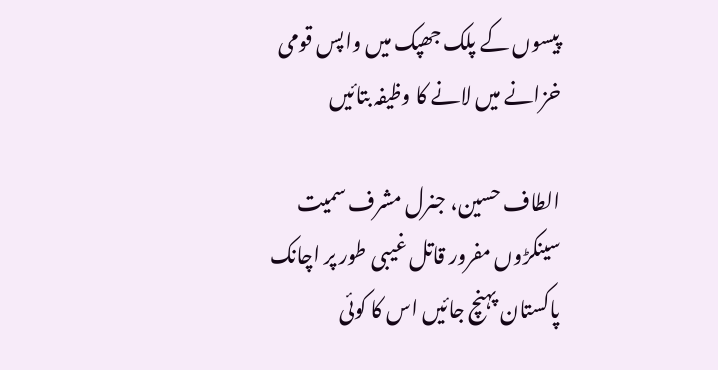پیسوں کے پلک جھپک میں واپس قومی خزانے میں لانے کا وظیفہ بتائیں

الطاف حسین، جنرل مشرف سمیت سینکڑوں مفرور قاتل غیبی طور پر اچانک پاکستان پہنچ جائیں اس کا کوئی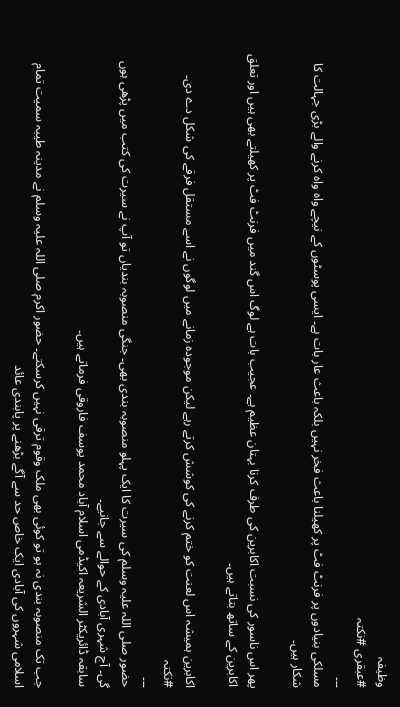وظیفہ
#عبقری #نکتہ
۔۔۔
مسلکی بنیادوں پر فرنٹ فٹ پر کھیلنا باعث فخر نہیں بلکہ باعث عار بات ہے۔ ایسی پوسٹوں کے نیچے واہ واہ کرنے والے بڑی جہالت کا شکار ہیں۔

پھر اس ناسور کی نسبت اکابرین کی طرف کرنا بہتان عظیم ہے۔ عجیب بات ہے لوگ اس گند میں فرنٹ فٹ پر کھیلتے بھی ہیں اور تعلق اکابرین کے ساتھ بتاتے ہیں۔

اکابرین ہمیشہ اس لعنت کو ختم کرنے کی کوشش کرتے رہے لیکن موجودہ زمانے میں لوگوں نے اسے مستقل فرقے کی شکل دے دی۔
#نکتہ
۔۔۔
حضور صلی اللہ علیہ وسلم کی سیرت کا ایک پہلو منصوبہ بندی بھی۔ جنگی منصوبہ بندیاں تو آپ نے سیرت کی کتب میں پڑھی ہوں گی۔ آج شہری آبادی کے حوالے سے جانیے۔
سابقہ ڈائریکٹر الشریعہ اکیڈمی اسلام آباد محمد یوسف فاروقی فرماتے ہیں۔

جب تک منصوبہ بندی نہ ہو تو کوئی بھی ملک وقوم ترقی نہیں کرسکتے۔ حضور اکرم صلی اللہ علیہ وسلم نے مدینہ طیبہ سمیت تمام اسلامی شہروں کی آبادی ایک خاص حد سے آگے بڑھنے پر پابندی عائد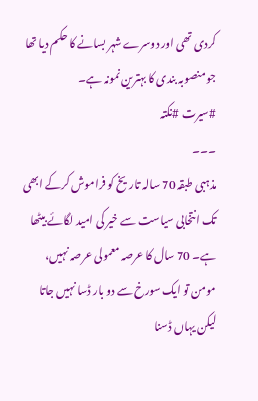کردی تھی اور دوسرے شہر بسانے کا حکم دیا تھا جو منصوبہ بندی کا بہترین نمونہ ہے۔
#سیرت #نکتہ
۔۔۔
مذہبی طبقہ 70 سالہ تاریخ کو فراموش کرکے ابھی تک انتخابی سیاست سے خیر کی امید لگائے بیٹھا ہے۔ 70 سال کا عرصہ معمولی عرصہ نہیں، مومن تو ایک سورخ سے دو بار ڈسا نہیں جاتا لیکن یہاں ڈسنا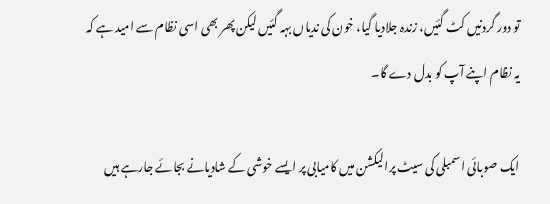تو دور گردنیں کٹ گئیں، زندہ جلادیا گیا، خون کی ندیاں بہہ گئیں لیکن پھر بھی اسی نظام سے امید ہے کہ یہ نظام اپنے آپ کو بدل دے گا۔

ایک صوبائی اسمبلی کی سیٹ پرالیکشن میں کامیابی پر ایسے خوشی کے شادیانے بجائے جارہے ہیں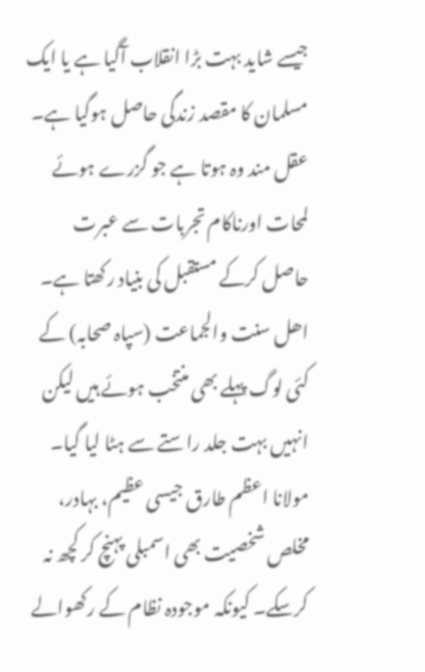جیسے شاید بہت بڑا انقلاب آگیا ہے یا ایک مسلمان کا مقصد زندگی حاصل ہوگیا ہے۔ عقل مند وہ ہوتا ہے جو گزرے ہوئے لمحات اورناکام تجربات سے عبرت حاصل کرکے مستقبل کی بنیاد رکھتا ہے۔ اھل سنت والجماعت (سپاہ صحابہ) کے کئی لوگ پہلے بھی منتخب ہوئے ہیں لیکن انہیں بہت جلد راستے سے ہٹا لیا گیا۔ مولانا اعظم طارق جیسی عظیم، بہادر، مخلص شخصیت بھی اسمبلی پہنچ کر کچھ نہ کرسکے۔ کیونکہ موجودہ نظام کے رکھوالے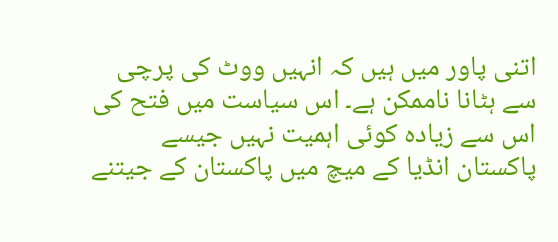اتنی پاور میں ہیں کہ انہیں ووٹ کی پرچی سے ہٹانا ناممکن ہے۔ اس سیاست میں فتح کی اس سے زیادہ کوئی اہمیت نہیں جیسے پاکستان انڈیا کے میچ میں پاکستان کے جیتنے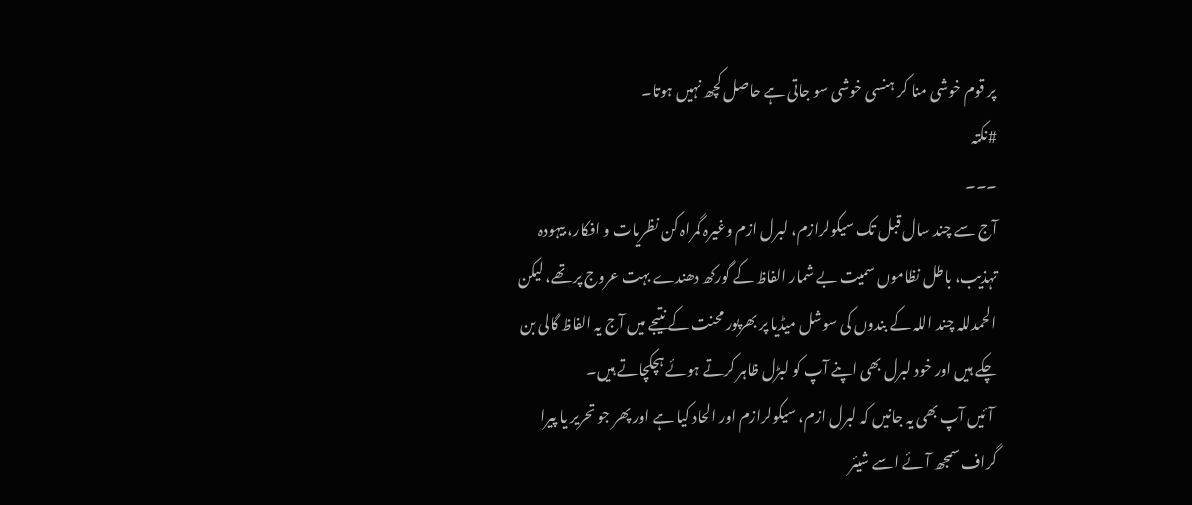پر قوم خوشی منا کر ہنسی خوشی سو جاتی ہے حاصل کچھ نہیں ہوتا۔
#نکتہ
۔۔۔
آج سے چند سال قبل تک سیکولرازم، لبرل ازم وغیرہ گمراہ کن نظریات و افکار، بیہودہ تہذیب، باطل نظاموں سمیت بے شمار الفاظ کے گورکھ دھندے بہت عروج پر تھے، لیکن الحمدللہ چند اللہ کے بندوں کی سوشل میڈیا پر بھرپور محنت کے نتیجے میں آج یہ الفاظ گالی بن چکے ہیں اور خود لبرل بھی اپنے آپ کو لبڑل ظاہر کرتے ہوئے ہچکچاتے ہیں۔
 آئیں آپ بھی یہ جانیں کہ لبرل ازم، سیکولرازم اور الحاد کیا ہے اور پھر جو تحریر یا پیرا گراف سمجھ آئے اسے شیئر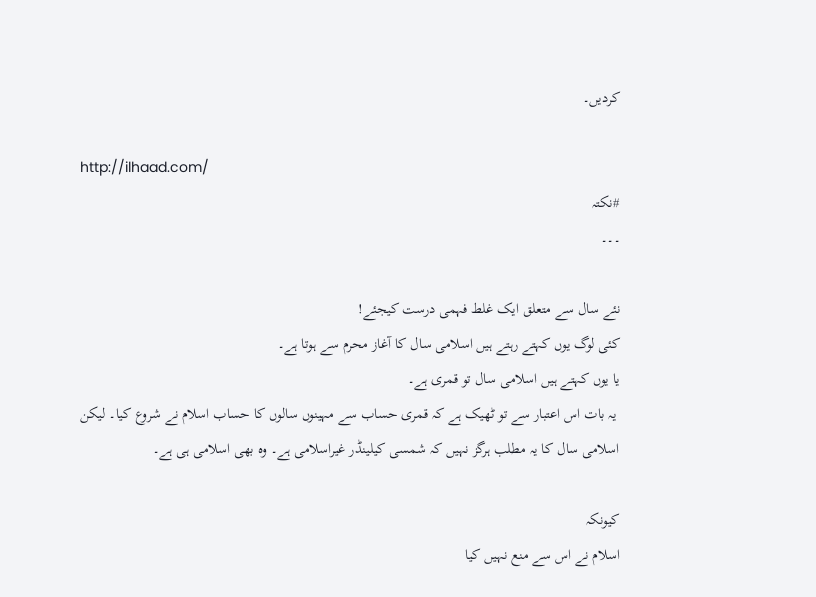کردیں۔

http://ilhaad.com/
#نکتہ
۔۔۔

نئے سال سے متعلق ایک غلط فہمی درست کیجئے!
کئی لوگ یوں کہتے رہتے ہیں اسلامی سال کا آغاز محرم سے ہوتا ہے۔
یا یوں کہتے ہیں اسلامی سال تو قمری ہے۔
 یہ بات اس اعتبار سے تو ٹھیک ہے کہ قمری حساب سے مہینوں سالوں کا حساب اسلام نے شروع کیا۔ لیکن اسلامی سال کا یہ مطلب ہرگز نہیں کہ شمسی کیلینڈر غیراسلامی ہے۔ وہ بھی اسلامی ہی ہے۔

کیونکہ
اسلام نے اس سے منع نہیں کیا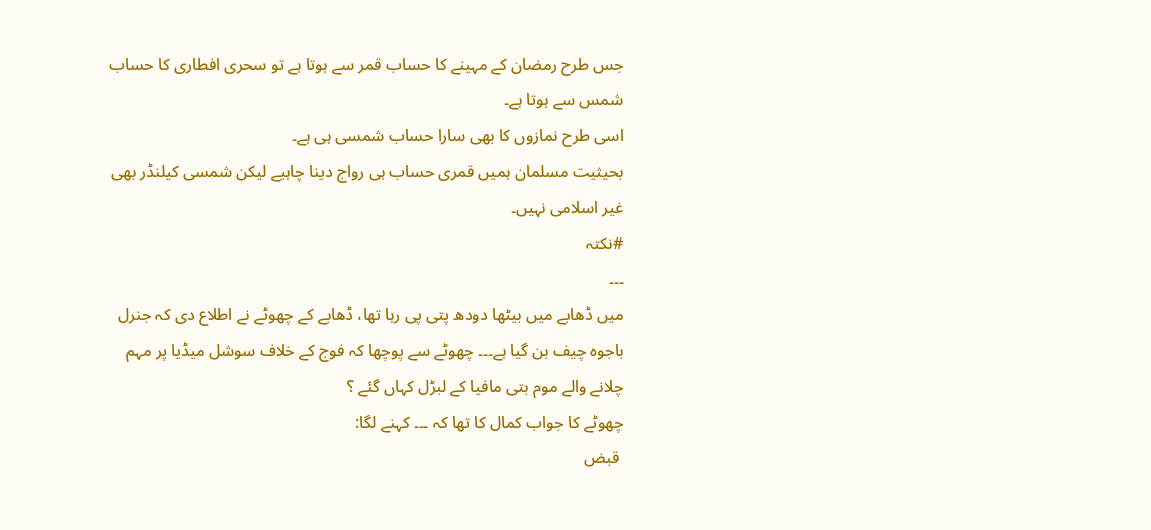جس طرح رمضان کے مہینے کا حساب قمر سے ہوتا ہے تو سحری افطاری کا حساب شمس سے ہوتا ہے۔
اسی طرح نمازوں کا بھی سارا حساب شمسی ہی ہے۔
بحیثیت مسلمان ہمیں قمری حساب ہی رواج دینا چاہیے لیکن شمسی کیلنڈر بھی غیر اسلامی نہیں۔
#نکتہ
۔۔۔
میں ڈھابے میں بیٹھا دودھ پتی پی رہا تھا، ڈھابے کے چھوٹے نے اطلاع دی کہ جنرل باجوہ چیف بن گیا ہے۔۔۔ چھوٹے سے پوچھا کہ فوج کے خلاف سوشل میڈیا پر مہم چلانے والے موم بتی مافیا کے لبڑل کہاں گئے ؟
چھوٹے کا جواب کمال کا تھا کہ ۔۔۔ کہنے لگا:
 قبض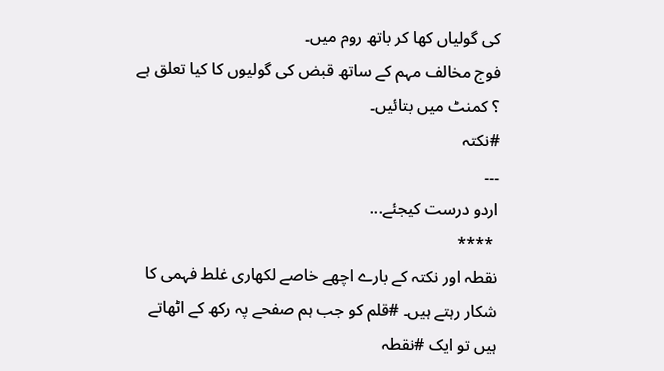کی گولیاں کھا کر باتھ روم میں۔
فوج مخالف مہم کے ساتھ قبض کی گولیوں کا کیا تعلق ہے ؟ کمنٹ میں بتائیں۔
#نکتہ
۔۔۔
اردو درست کیجئے...
 ****
نقطہ اور نکتہ کے بارے اچھے خاصے لکھاری غلط فہمی کا شکار رہتے ہیں۔ #قلم کو جب ہم صفحے پہ رکھ کے اٹھاتے ہیں تو ایک #نقطہ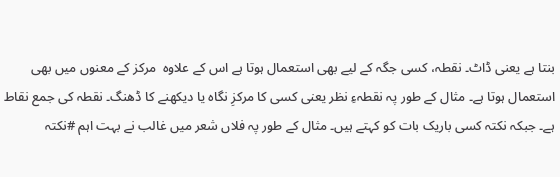بنتا ہے یعنی ڈاٹ۔ نقطہ، کسی جگہ کے لیے بھی استعمال ہوتا ہے اس کے علاوہ  مرکز کے معنوں میں بھی استعمال ہوتا ہے۔ مثال کے طور پہ نقطہءِ نظر یعنی کسی کا مرکزِ نگاہ یا دیکھنے کا ڈھنگ۔ نقطہ کی جمع نقاط ہے۔ جبکہ نکتہ کسی باریک بات کو کہتے ہیں۔ مثال کے طور پہ فلاں شعر میں غالب نے بہت اہم #نکتہ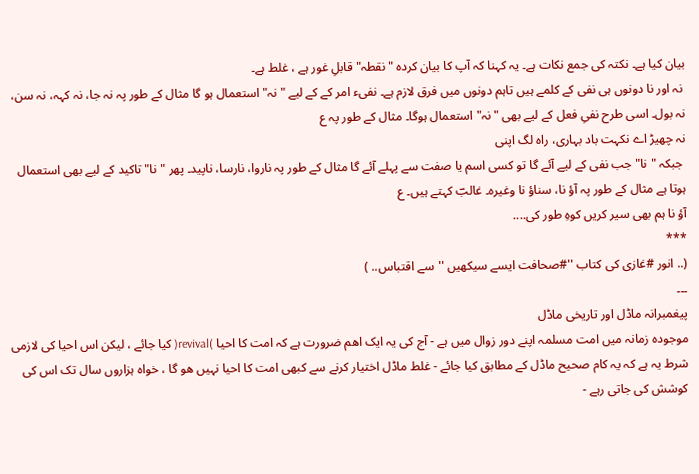بیان کیا ہے۔ نکتہ کی جمع نکات ہے۔ یہ کہنا کہ آپ کا بیان کردہ "نقطہ" قابلِ غور ہے ، غلط ہے۔
 نہ اور نا دونوں ہی نفی کے کلمے ہیں تاہم دونوں میں فرق لازم ہے۔ نفیء امر کے کے لیے "نہ" استعمال ہو گا مثال کے طور پہ نہ جا، نہ کہہ، نہ سن، نہ بول۔ اسی طرح نفیِ فعل کے لیے بھی "نہ" استعمال ہوگا۔ مثال کے طور پہ ع
نہ چھیڑ اے نکہت باد بہاری، راہ لگ اپنی
 جبکہ "نا" جب نفی کے لیے آئے گا تو کسی اسم یا صفت سے پہلے آئے گا مثال کے طور پہ ناروا، نارسا، ناپید۔ پھر "نا" تاکید کے لیے بھی استعمال ہوتا ہے مثال کے طور پہ آؤ نا، سناؤ نا وغیرہ۔ غالبؔ کہتے ہیں۔ ع
آؤ نا ہم بھی سیر کریں کوہِ طور کی....
***
(.. انور #غازی کی کتاب ''#صحافت ایسے سیکھیں ''سے اقتباس.. )
۔۔۔
پیغمبرانہ ماڈل اور تاریخی ماڈل
موجوده زمانہ میں امت مسلمہ اپنے دور زوال میں ہے - آج کی یہ ایک اهم ضرورت ہے کہ امت کا احیا )revival( کیا جائے ، لیکن اس احیا کی لازمی شرط یہ ہے کہ یہ کام صحیح ماڈل کے مطابق کیا جائے - غلط ماڈل اختیار کرنے سے کبهی امت کا احیا نہیں هو گا ، خواه ہزاروں سال تک اس کی کوشش کی جاتی رہے -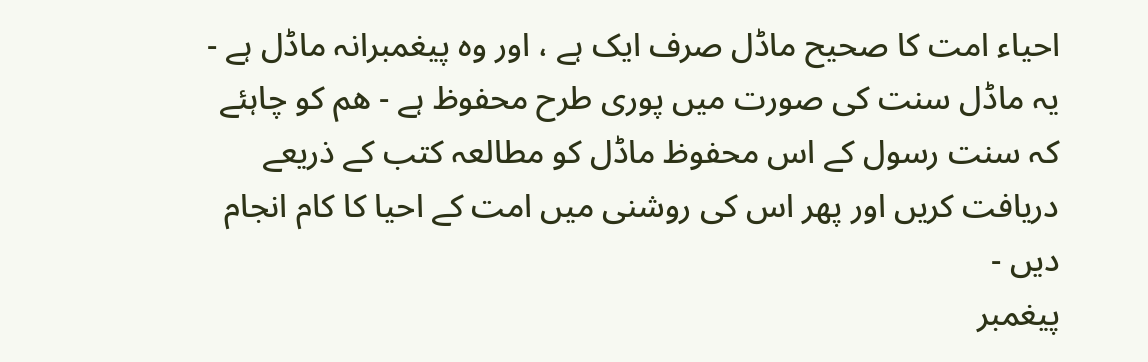احیاء امت کا صحیح ماڈل صرف ایک ہے ، اور وه پیغمبرانہ ماڈل ہے - یہ ماڈل سنت کی صورت میں پوری طرح محفوظ ہے - هم کو چاہئے کہ سنت رسول کے اس محفوظ ماڈل کو مطالعہ کتب کے ذریعے دریافت کریں اور پهر اس کی روشنی میں امت کے احیا کا کام انجام دیں -
پیغمبر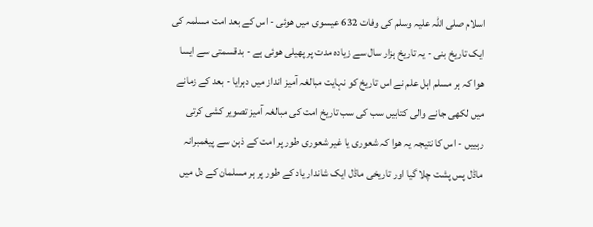اسلام صلی اللہ علیہ وسلم کی وفات 632 عیسوی میں هوئی - اس کے بعد امت مسلمہ کی ایک تاریخ بنی - یہ تاریخ ہزار سال سے زیاده مدت پر پهیلی هوئی ہے - بدقسمتی سے ایسا هوا کہ ہر مسلم اہل علم نے اس تاریخ کو نہایت مبالغہ آمیز انداز میں دہرایا - بعد کے زمانے میں لکهی جانے والی کتابیں سب کی سب تاریخ امت کی مبالغہ آمیز تصویر کشی کرتی رہییں - اس کا نتیجہ یہ هوا کہ شعوری یا غیر شعوری طور پر امت کے ذہن سے پیغمبرانہ ماڈل پس پشت چلا گیا اور تاریخی ماڈل ایک شاندار یاد کے طور پر ہر مسلمان کے دل میں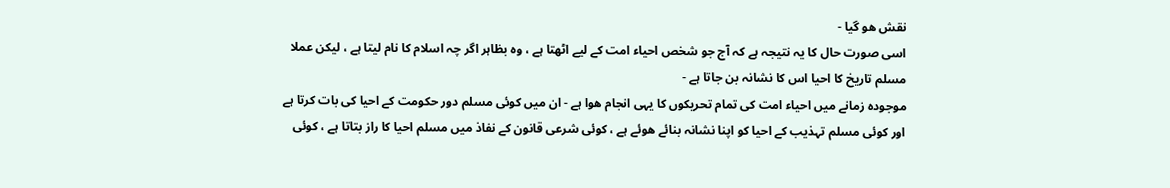نقش هو گیا -
اسی صورت حال کا یہ نتیجہ ہے کہ آج جو شخص احیاء امت کے لیے اٹهتا ہے ، وه بظاہر اگر چہ اسلام کا نام لیتا ہے ، لیکن عملا مسلم تاریخ کا احیا اس کا نشانہ بن جاتا ہے -
موجوده زمانے میں احیاء امت کی تمام تحریکوں کا یہی انجام هوا ہے - ان میں کوئی مسلم دور حکومت کے احیا کی بات کرتا ہے اور کوئی مسلم تہذیب کے احیا کو اپنا نشانہ بنائے هوئے ہے ، کوئی شرعی قانون کے نفاذ میں مسلم احیا کا راز بتاتا ہے ، کوئی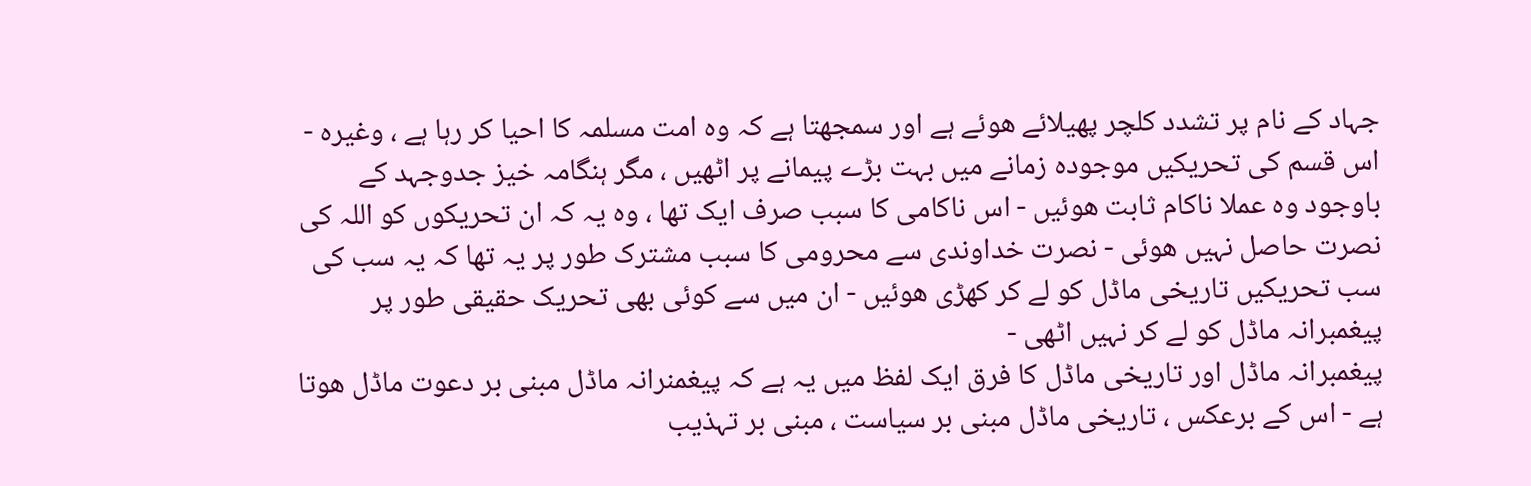جہاد کے نام پر تشدد کلچر پهیلائے هوئے ہے اور سمجهتا ہے کہ وه امت مسلمہ کا احیا کر رہا ہے ، وغیره -
اس قسم کی تحریکیں موجوده زمانے میں بہت بڑے پیمانے پر اٹهیں ، مگر ہنگامہ خیز جدوجہد کے باوجود وه عملا ناکام ثابت هوئیں - اس ناکامی کا سبب صرف ایک تها ، وه یہ کہ ان تحریکوں کو اللہ کی نصرت حاصل نہیں هوئی - نصرت خداوندی سے محرومی کا سبب مشترک طور پر یہ تها کہ یہ سب کی سب تحریکیں تاریخی ماڈل کو لے کر کهڑی هوئیں - ان میں سے کوئی بهی تحریک حقیقی طور پر پیغمبرانہ ماڈل کو لے کر نہیں اٹهی -
پیغمبرانہ ماڈل اور تاریخی ماڈل کا فرق ایک لفظ میں یہ ہے کہ پیغمنرانہ ماڈل مبنی بر دعوت ماڈل هوتا ہے - اس کے برعکس ، تاریخی ماڈل مبنی بر سیاست ، مبنی بر تہذیب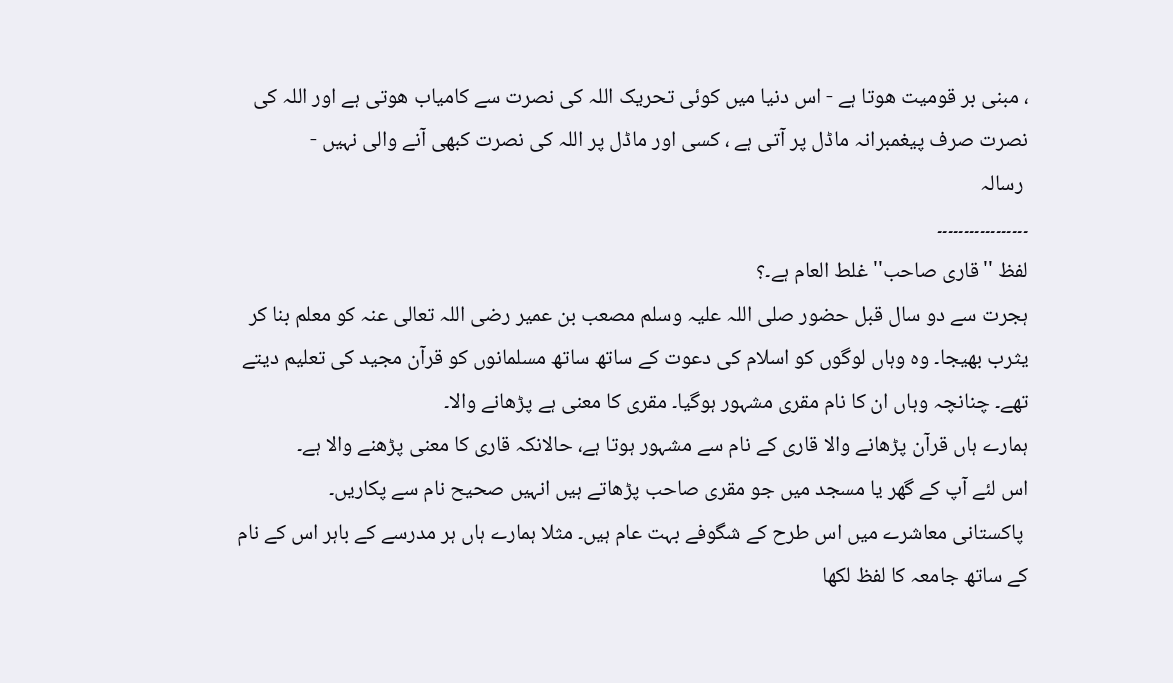، مبنی بر قومیت هوتا ہے - اس دنیا میں کوئی تحریک اللہ کی نصرت سے کامیاب هوتی ہے اور اللہ کی نصرت صرف پیغمبرانہ ماڈل پر آتی ہے ، کسی اور ماڈل پر اللہ کی نصرت کبهی آنے والی نہیں -
 رسالہ
۔۔۔۔۔۔۔۔۔۔۔۔۔۔۔۔۔
لفظ ''قاری صاحب'' غلط العام ہے۔؟
ہجرت سے دو سال قبل حضور صلی اللہ علیہ وسلم مصعب بن عمیر رضی اللہ تعالی عنہ کو معلم بنا کر یثرب بھیجا۔ وہ وہاں لوگوں کو اسلام کی دعوت کے ساتھ ساتھ مسلمانوں کو قرآن مجید کی تعلیم دیتے تھے۔ چنانچہ وہاں ان کا نام مقری مشہور ہوگیا۔ مقری کا معنی ہے پڑھانے والا۔
ہمارے ہاں قرآن پڑھانے والا قاری کے نام سے مشہور ہوتا ہے، حالانکہ قاری کا معنی پڑھنے والا ہے۔
اس لئے آپ کے گھر یا مسجد میں جو مقری صاحب پڑھاتے ہیں انہیں صحیح نام سے پکاریں۔
 پاکستانی معاشرے میں اس طرح کے شگوفے بہت عام ہیں۔ مثلا ہمارے ہاں ہر مدرسے کے باہر اس کے نام کے ساتھ جامعہ کا لفظ لکھا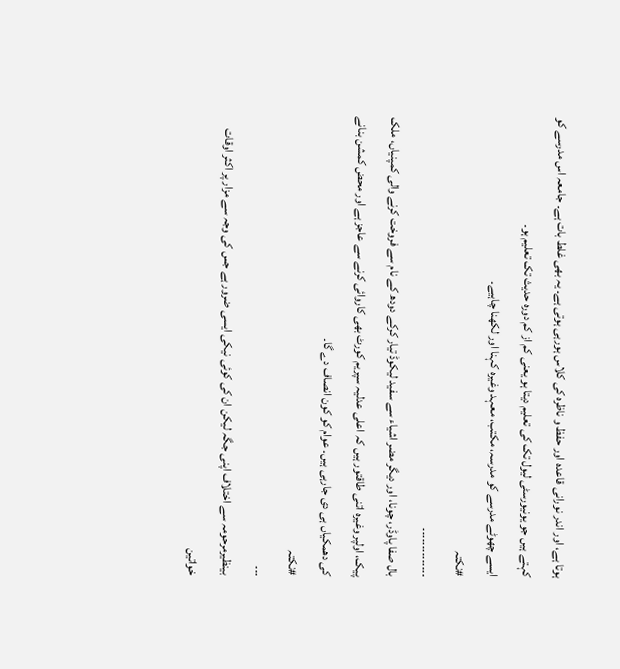ہوتا ہے، اور اندر نورانی قاعدہ اور حفظ و ناظرہ کی کلاس ہورہی ہوتی ہے۔ یہ بھی غلط بات ہے۔ جامعہ اس مدرسے کو کہتے ہیں جو یونیورسٹی لیول تک کی تعلیم دیتا ہو یعنی کم از کم دورہ حدیث تک تعلیم ہو۔
ایسے چھوٹے مدرسے کو مدرسہ، مکتب، معہد وغیرہ کہنا اور لکھنا چاہیے۔
#نکتہ
۔۔۔۔۔۔۔۔۔۔۔۔۔۔
بال صفا پاوڈر، چونا، اور دیگر مضر اشیاء سے سفید لیکوڈ تیار کرکے دودھ کے نام سے فروخت کرنے والی کمپنیاں، ملک پیک، اولپر وغیرہ اتنی طاقتور ہیں کہ اعلی عدلیہ سپریم کورٹ بھی کاروائی کرنے سے عاجز ہے اور محض کمشن بنانے کی دھمکیاں ہی دی جارہی ہیں۔ عوام کو کون انصاف دے گا۔
#نکتہ
۔۔۔
بینظیرمرحومہ سے اختلاف اپنی جگہ لیکن ان کی کوئی نیکی ایسی ضرور ہے جس کی وجہ سے مزار پر اکثر اوقات خواتین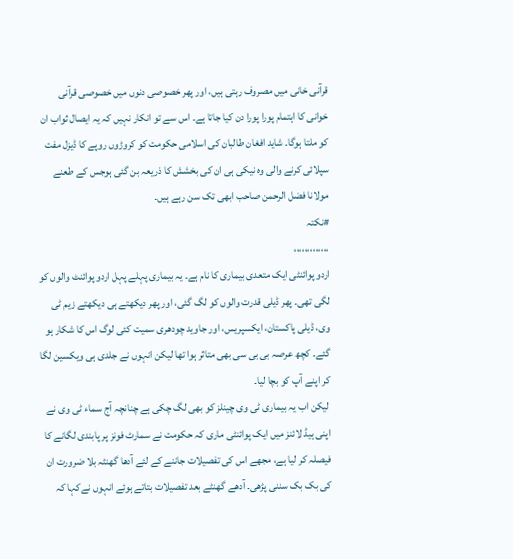قرآنی خانی میں مصروف رہتی ہیں، اور پھر خصوصی دنوں میں خصوصی قرآنی خوانی کا اہتمام پورا پورا دن کیا جاتا ہے۔ اس سے تو انکار نہیں کہ یہ ایصال ثواب ان کو ملتا ہوگا۔ شاید افغان طالبان کی اسلامی حکومت کو کروڑوں روپے کا ڈیزل مفت سپلائی کرنے والی وہ نیکی ہی ان کی بخشش کا ذریعہ بن گئی ہوجس کے طعنے مولانا فضل الرحمن صاحب ابھی تک سن رہے ہیں۔
#نکتہ
،،،،،،،،،،،،،
اردو پوائنٹی ایک متعدی بیماری کا نام ہے۔ یہ بیماری پہلے پہل اردو پوائنٹ والوں کو لگی تھی۔ پھر ڈیلی قدرت والوں کو لگ گئی، اور پھر دیکھتے ہی دیکھتے زیم ٹی وی، ڈیلی پاکستان، ایکسپریس، اور جاوید چودھری سمیت کئی لوگ اس کا شکار ہو گئے۔ کچھ عرصہ بی بی سی بھی متاثر ہوا تھا لیکن انہوں نے جلدی ہی ویکسین لگا کر اپنے آپ کو بچا لیا۔
 لیکن اب یہ بیماری ٹی وی چینلز کو بھی لگ چکی ہے چنانچہ آج سماء ٹی وی نے اپنی ہیڈ لائنز میں ایک پوائنٹی ماری کہ حکومت نے سمارٹ فونز پر پابندی لگانے کا فیصلہ کر لیا ہے، مجھے اس کی تفصیلات جاننے کے لئے آدھا گھنٹہ بلا ضرورت ان کی بک بک سننی پڑھی۔ آدھے گھنٹے بعد تفصیلات بتاتے ہوئے انہوں نےکہا کہ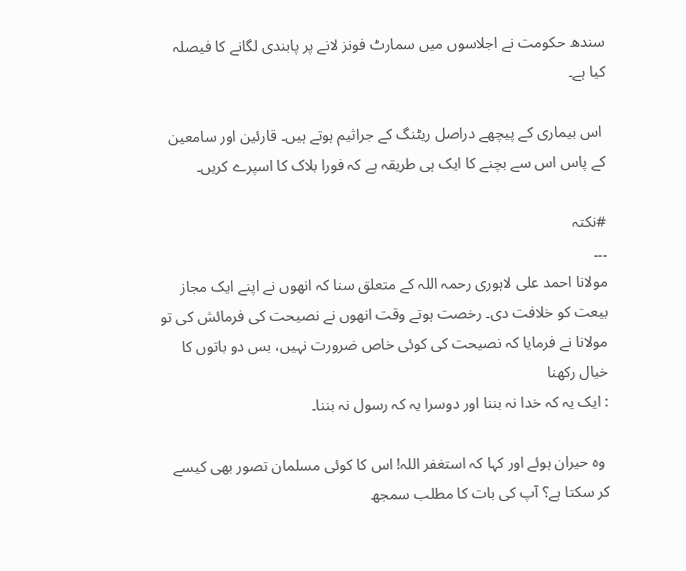سندھ حکومت نے اجلاسوں میں سمارٹ فونز لانے پر پابندی لگانے کا فیصلہ کیا ہے۔

 اس بیماری کے پیچھے دراصل ریٹنگ کے جراثیم ہوتے ہیں۔ قارئین اور سامعین کے پاس اس سے بچنے کا ایک ہی طریقہ ہے کہ فورا بلاک کا اسپرے کریں۔

#نکتہ
۔۔۔
مولانا احمد علی لاہوری رحمہ اللہ کے متعلق سنا کہ انھوں نے اپنے ایک مجاز بیعت کو خلافت دی۔ رخصت ہوتے وقت انھوں نے نصیحت کی فرمائش کی تو مولانا نے فرمایا کہ نصیحت کی کوئی خاص ضرورت نہیں، بس دو باتوں کا خیال رکھنا
: ایک یہ کہ خدا نہ بننا اور دوسرا یہ کہ رسول نہ بننا۔

 وہ حیران ہوئے اور کہا کہ استغفر اللہ! اس کا کوئی مسلمان تصور بھی کیسے کر سکتا ہے؟ آپ کی بات کا مطلب سمجھ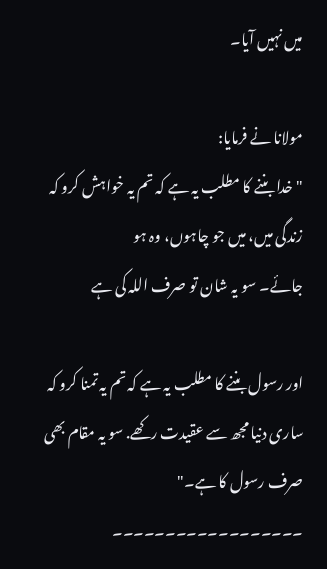میں نہیں آیا۔

مولانا نے فرمایا:
" خدا بننے کا مطلب یہ ہے کہ تم یہ خواہش کرو کہ زندگی میں، میں جو چاہوں، وہ ہو
جائے۔ سو یہ شان تو صرف اللہ کی ہے

اور رسول بننے کا مطلب یہ ہے کہ تم یہ تمنا کرو کہ ساری دنیا مجھ سے عقیدت رکھے. سو یہ مقام بھی صرف رسول کا ہے۔"
۔۔۔۔۔۔۔۔۔۔۔۔۔۔۔۔۔۔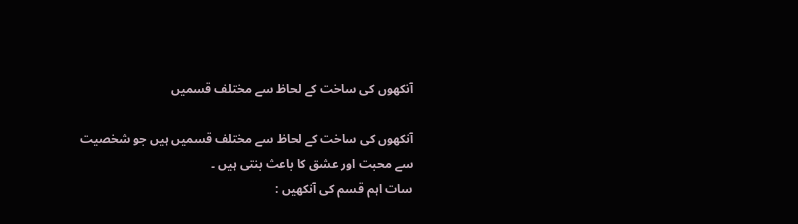آنکھوں کی ساخت کے لحاظ سے مختلف قسمیں

آنکھوں کی ساخت کے لحاظ سے مختلف قسمیں ہیں جو شخصیت سے محبت اور عشق کا باعث بنتی ہیں ۔
سات اہم قسم کی آنکھیں :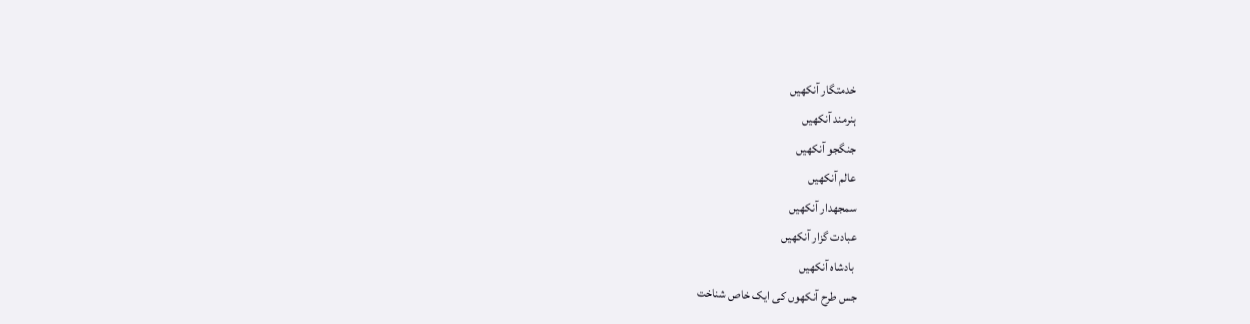خدمتگار آنکھیں
ہنرمند آنکھیں
جنگجو آنکھیں
عالم آنکھیں
سمجھدار آنکھیں
عبادت گزار آنکھیں
 بادشاہ آنکھیں
جس طرح آنکھوں کی ایک خاص شناخت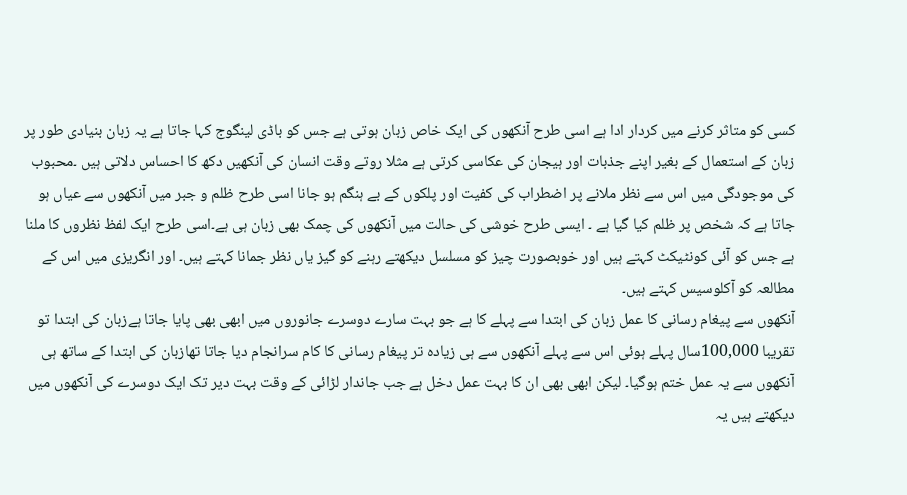کسی کو متاثر کرنے میں کردار ادا ہے اسی طرح آنکھوں کی ایک خاص زبان ہوتی ہے جس کو باڈی لینگوج کہا جاتا ہے یہ زبان بنیادی طور پر زبان کے استعمال کے بغیر اپنے جذبات اور ہیجان کی عکاسی کرتی ہے مثلا روتے وقت انسان کی آنکھیں دکھ کا احساس دلاتی ہیں ۔محبوب کی موجودگی میں اس سے نظر ملانے پر اضطراب کی کفیت اور پلکوں کے بے ہنگم ہو جانا اسی طرح ظلم و جبر میں آنکھوں سے عیاں ہو جاتا ہے کہ شخص پر ظلم کیا گیا ہے ۔ ایسی طرح خوشی کی حالت میں آنکھوں کی چمک بھی زبان ہی ہے۔اسی طرح ایک لفظ نظروں کا ملنا ہے جس کو آئی کونٹیکٹ کہتے ہیں اور خوبصورت چیز کو مسلسل دیکھتے رہنے کو گیز یاں نظر جمانا کہتے ہیں۔ اور انگریزی میں اس کے مطالعہ کو آکلوسیس کہتے ہیں۔
آنکھوں سے پیغام رسانی کا عمل زبان کی ابتدا سے پہلے کا ہے جو بہت سارے دوسرے جانوروں میں ابھی بھی پایا جاتا ہےزبان کی ابتدا تو تقریبا 100,000سال پہلے ہوئی اس سے پہلے آنکھوں سے ہی زیادہ تر پیغام رسانی کا کام سرانجام دیا جاتا تھازبان کی ابتدا کے ساتھ ہی آنکھوں سے یہ عمل ختم ہوگیا۔ لیکن ابھی بھی ان کا بہت عمل دخل ہے جب جاندار لڑائی کے وقت بہت دیر تک ایک دوسرے کی آنکھوں میں دیکھتے ہیں یہ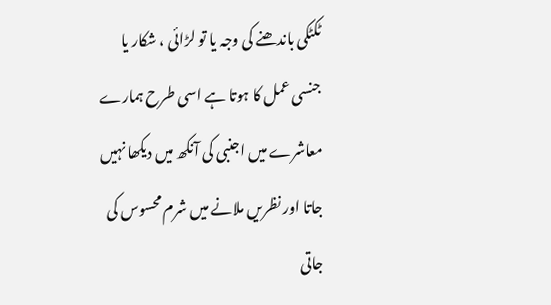ٹکٹکی باندھنے کی وجہ یا تو لڑائی ، شکار یا جنسی عمل کا ہوتا ہے اسی طرح ہمارے معاشرے میں اجنبی کی آنکھ میں دیکھا نہیں جاتا اور نظریں ملانے میں شرم محسوس کی جاتی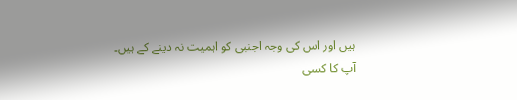ہیں اور اس کی وجہ اجنبی کو اہمیت نہ دینے کے ہیں۔
آپ کا کسی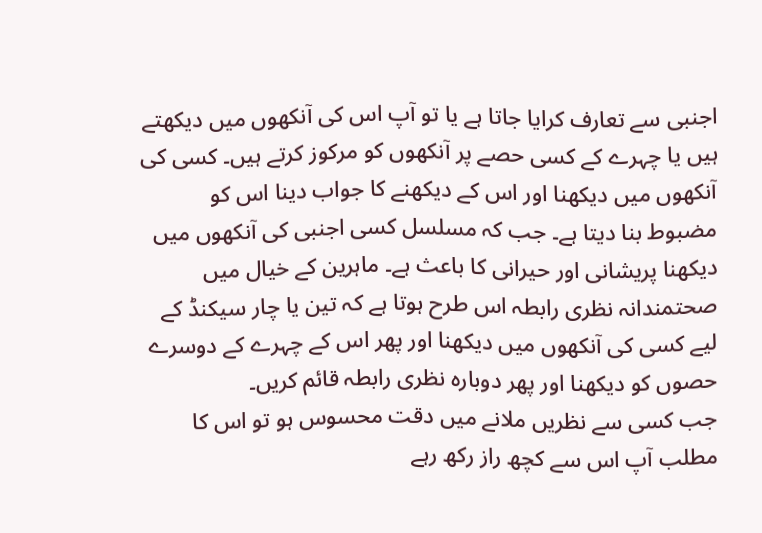اجنبی سے تعارف کرایا جاتا ہے یا تو آپ اس کی آنکھوں میں دیکھتے ہیں یا چہرے کے کسی حصے پر آنکھوں کو مرکوز کرتے ہیں۔ کسی کی آنکھوں میں دیکھنا اور اس کے دیکھنے کا جواب دینا اس کو مضبوط بنا دیتا ہے۔ جب کہ مسلسل کسی اجنبی کی آنکھوں میں دیکھنا پریشانی اور حیرانی کا باعث ہے۔ ماہرین کے خیال میں صحتمندانہ نظری رابطہ اس طرح ہوتا ہے کہ تین یا چار سیکنڈ کے لیے کسی کی آنکھوں میں دیکھنا اور پھر اس کے چہرے کے دوسرے حصوں کو دیکھنا اور پھر دوبارہ نظری رابطہ قائم کریں۔
جب کسی سے نظریں ملانے میں دقت محسوس ہو تو اس کا مطلب آپ اس سے کچھ راز رکھ رہے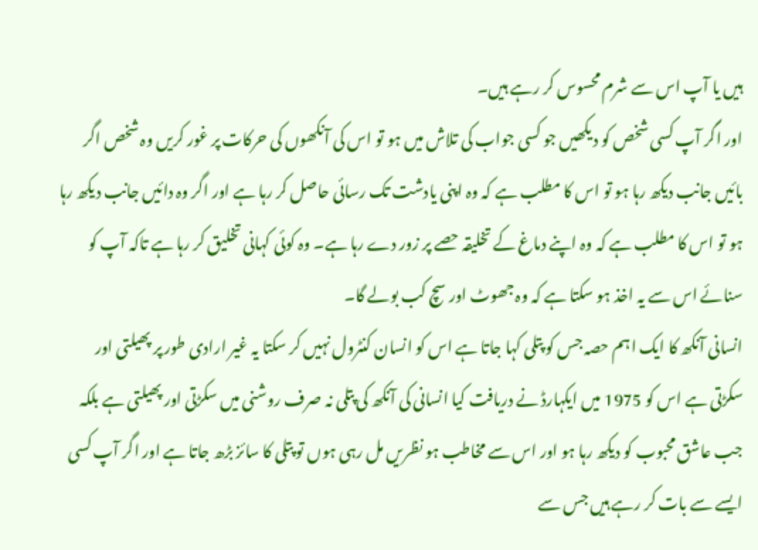ہیں یا آپ اس سے شرم محسوس کر رہے ہیں۔
اور اگر آپ کسی شخص کو دیکھیں جو کسی جواب کی تلاش میں ہو تو اس کی آنکھوں کی حرکات پر غور کریں وہ شخص اگر بائیں جانب دیکھ رہا ہو تو اس کا مطلب ہے کہ وہ اپنی یادشت تک رسائی حاصل کر رہا ہے اور اگر وہ دائیں جانب دیکھ رہا ہو تو اس کا مطلب ہے کہ وہ اپنے دماغ کے تخلیقہ حصے پر زور دے رہا ہے۔ وہ کوئی کہانی تخلیق کر رہا ہے تاکہ آپ کو سنائے اس سے یہ اخذ ہو سکتا ہے کہ وہ جھوٹ اور سچ کب بولے گا۔
انسانی آنکھ کا ایک اہم حصہ جس کو پتلی کہا جاتا ہے اس کو انسان کنٹرول نہیں کر سکتا یہ غیر ارادی طور پر پھیلتی اور سکڑتی ہے اس کو 1975 میں ایکہارڈ نے دریافت کیا انسانی کی آنکھ کی پتلی نہ صرف روشنی میں سکڑتی اور پھیلتی ہے بلکہ جب عاشق محبوب کو دیکھ رہا ہو اور اس سے مخاطب ہو نظریں مل رہی ہوں تو پتلی کا سائز بڑھ جاتا ہے اور اگر آپ کسی ایسے سے بات کر رہے ہیں جس سے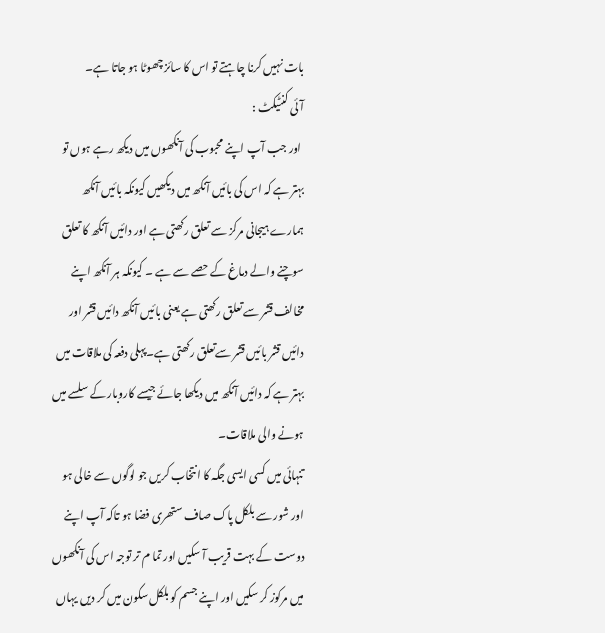بات نہیں کرنا چاہتے تو اس کا سائز چھوٹا ہو جاتا ہے۔
آئی کنٹیکٹ :
 اور جب آپ اپنے محبوب کی آنکھوں میں دیکھ رہے ہوں تو بہتر ہے کہ اس کی بائیں آنکھ میں دیکھیں کیونکہ بائیں آنکھ ہمارے ہیجانی مرکز سے تعلق رکھتی ہے اور دائیں آنکھ کا تعلق سوچنے والے دماغ کے حصے سے ہے ۔ کیونکہ ہر آنکھ اپنے مخالف قشر سے تعلق رکھتی ہے یعنی بائیں آنکھ دائیں قشر اور دائیں قشر بائیں قشر سےتعلق رکھتی ہے۔پہلی دفعہ کی ملاقات میں بہتر ہے کہ دائیں آنکھ میں دیکھا جائے جیسے کاروبار کے سلسے میں ہونے والی ملاقات۔
تنہائی میں کسی ایسی جگہ کا انتخاب کریں جو لوگوں سے خالی ہو اور شور سے بلکل پاک صاف ستھری فضا ہو تاکہ آپ اپنے دوست کے بہت قریب آ سکیں اور تما م تر توجہ اس کی آنکھوں میں مرکوز کر سکیں اور اپنے جسم کو بلکل سکون میں کر دیں یہاں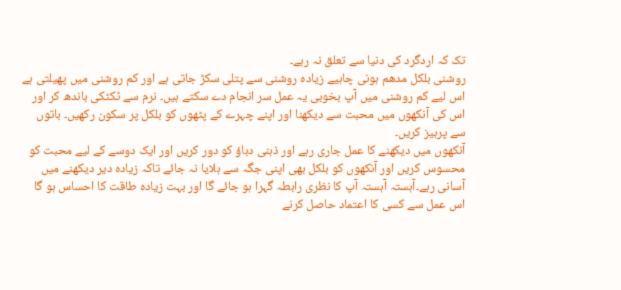تک کہ اردگرد کی دنیا سے تعلق نہ رہے۔
روشنی بلکل مدھم ہونی چاہیے زیادہ روشنی سے پتلی سکڑ جاتی ہے اور کم روشنی میں پھیلتی ہے اس لیے کم روشنی میں آپ بخوبی یہ عمل سر انجام دے سکتے ہیں۔ نرم سے ٹکٹکی باندھ کر اور اس کی آنکھوں میں محبت سے دیکھنا اور اپنے چہرے کے پٹھوں کو بلکل پر سکون رکھیں۔ باتوں سے پرہیز کریں۔
آنکھوں میں دیکھنے کا عمل جاری رہے اور ذہنی دباؤ کو دور کریں اور ایک دوسے کے لیے محبت کو محسوس کریں اور آنکھوں کو بلکل بھی اپنی جگہ سے ہلایا نہ جائے تاکہ زیادہ دیر دیکھنے میں آسانی رہے۔آہستہ آہستہ آپ کا نظری رابطہ گہرا ہو جائے گا اور بہت زیادہ طاقت کا احساس ہو گا اس عمل سے کسی کا اعتماد حاصل کرنے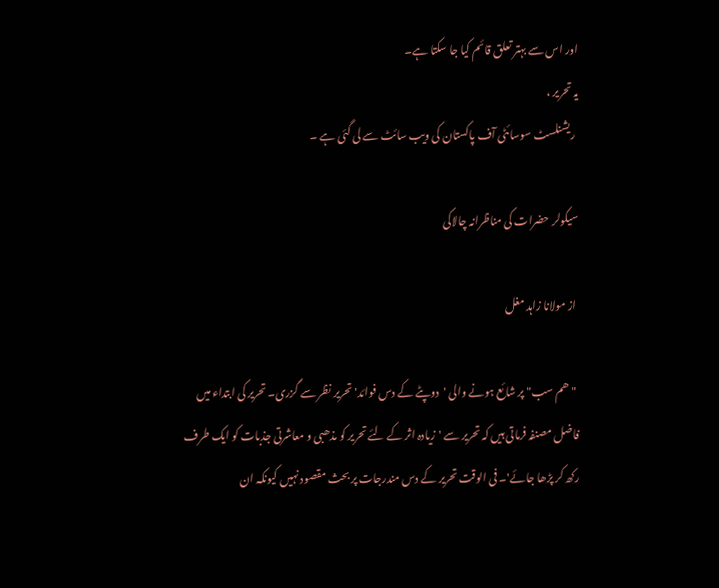اور اس سے بہتر تعلق قائم کیا جا سکتا ہے۔
یہ تحریر ،
 ریشنلسٹ سوسائٹی آف پاکستان کی ویب سائٹ سے لی گئی ہے ۔

سیکولر حضرات کی مناظرانہ چالاکی

 از مولانا زاہد مغل

 "ھم سب" پر شائع ہونے والی 'دوپٹے کے دس فوائد' تحریر نظر سے گزری۔ تحریر کی ابتداء میں فاضل مصنفہ فرماتی ہیں کہ تحریر سے 'زیادہ اثر کے لئے تحریر کو مذھبی و معاشرتی جذبات کو ایک طرف رکھ کر پڑھا جائے'۔ فی الوقت تحریر کے دس مندرجات پر بحث مقصود نہیں کیونکہ ان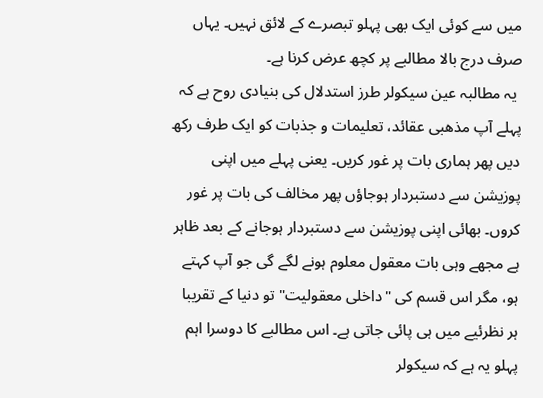میں سے کوئی ایک بھی پہلو تبصرے کے لائق نہیں۔ یہاں صرف درج بالا مطالبے پر کچھ عرض کرنا ہے۔
 یہ مطالبہ عین سیکولر طرز استدلال کی بنیادی روح ہے کہ پہلے آپ مذھبی عقائد، تعلیمات و جذبات کو ایک طرف رکھ دیں پھر ہماری بات پر غور کریں۔ یعنی پہلے میں اپنی پوزیشن سے دستبردار ہوجاؤں پھر مخالف کی بات پر غور کروں۔ بھائی اپنی پوزیشن سے دستبردار ہوجانے کے بعد ظاہر ہے مجھے وہی بات معقول معلوم ہونے لگے گی جو آپ کہتے ہو، مگر اس قسم کی "داخلی معقولیت" تو دنیا کے تقریبا ہر نظرئیے میں ہی پائی جاتی ہے۔ اس مطالبے کا دوسرا اہم پہلو یہ ہے کہ سیکولر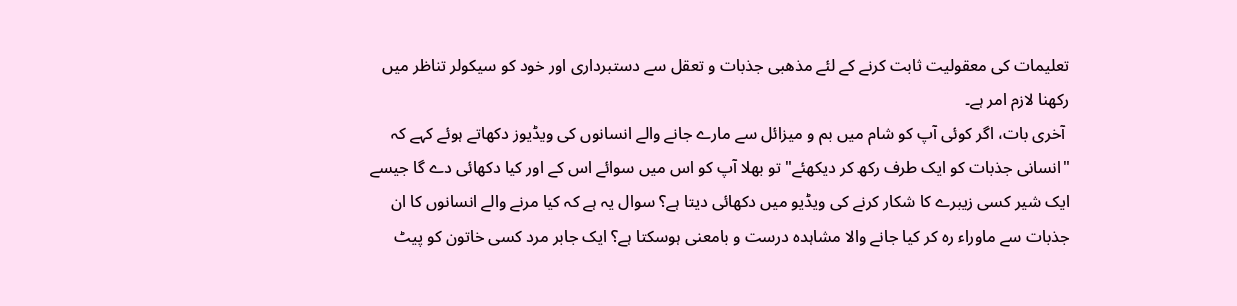تعلیمات کی معقولیت ثابت کرنے کے لئے مذھبی جذبات و تعقل سے دستبرداری اور خود کو سیکولر تناظر میں رکھنا لازم امر ہے۔
 آخری بات، اگر کوئی آپ کو شام میں بم و میزائل سے مارے جانے والے انسانوں کی ویڈیوز دکھاتے ہوئے کہے کہ "انسانی جذبات کو ایک طرف رکھ کر دیکھئے" تو بھلا آپ کو اس میں سوائے اس کے اور کیا دکھائی دے گا جیسے ایک شیر کسی زیبرے کا شکار کرنے کی ویڈیو میں دکھائی دیتا ہے؟ سوال یہ ہے کہ کیا مرنے والے انسانوں کا ان جذبات سے ماوراء رہ کر کیا جانے والا مشاہدہ درست و بامعنی ہوسکتا ہے؟ ایک جابر مرد کسی خاتون کو پیٹ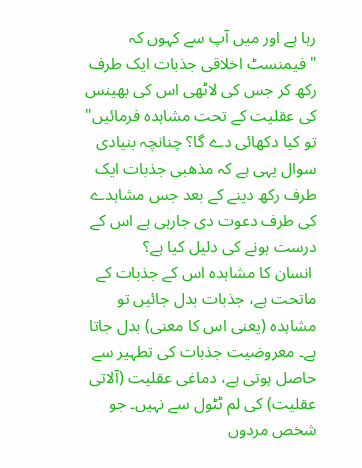رہا ہے اور میں آپ سے کہوں کہ "فیمنسٹ اخلاقی جذبات ایک طرف رکھ کر جس کی لاٹھی اس کی بھینس کی عقلیت کے تحت مشاہدہ فرمائیں" تو کیا دکھائی دے گا؟ چنانچہ بنیادی سوال یہی ہے کہ مذھبی جذبات ایک طرف رکھ دینے کے بعد جس مشاہدے کی طرف دعوت دی جارہی ہے اس کے درست ہونے کی دلیل کیا ہے؟
 انسان کا مشاہدہ اس کے جذبات کے ماتحت ہے، جذبات بدل جائیں تو مشاہدہ (یعنی اس کا معنی) بدل جاتا ہے۔ معروضیت جذبات کی تطہیر سے حاصل ہوتی ہے، دماغی عقلیت (آلاتی عقلیت) کی لم ٹٹول سے نہیں۔ جو شخص مردوں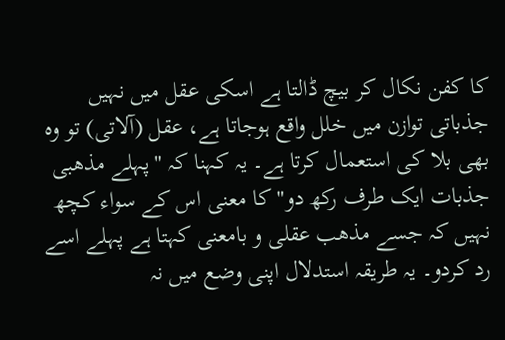کا کفن نکال کر بیچ ڈالتا ہے اسکی عقل میں نہیں جذباتی توازن میں خلل واقع ہوجاتا ہے، عقل (آلاتی) تو وہ بھی بلا کی استعمال کرتا ہے۔ یہ کہنا کہ "پہلے مذھبی جذبات ایک طرف رکھ دو" کا معنی اس کے سواء کچھ نہیں کہ جسے مذھب عقلی و بامعنی کہتا ہے پہلے اسے رد کردو۔ یہ طریقہ استدلال اپنی وضع میں نہ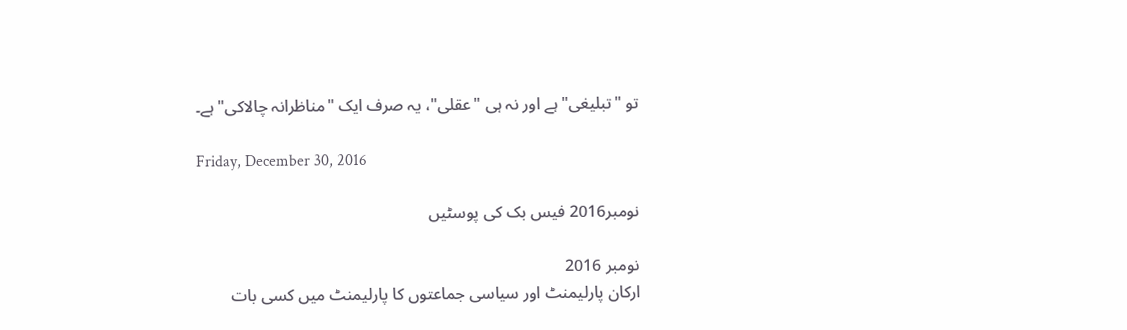تو "تبلیغی" ہے اور نہ ہی "عقلی"، یہ صرف ایک "مناظرانہ چالاکی" ہے۔

Friday, December 30, 2016

نومبر2016 فیس بک کی پوسٹیں

نومبر 2016
ارکان پارلیمنٹ اور سیاسی جماعتوں کا پارلیمنٹ میں کسی بات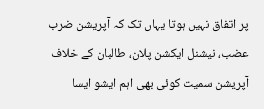پر اتفاق نہیں ہوتا یہاں تک کہ آپریشن ضرب عضب، نیشنل ایکشن پلان، طالبان کے خلاف آپریشن سمیت کوئی بھی اہم ایشو ایسا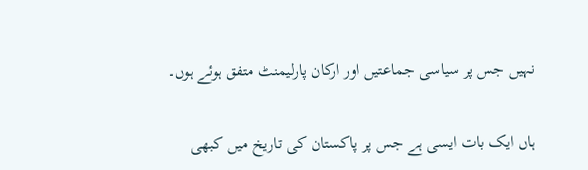نہیں جس پر سیاسی جماعتیں اور ارکان پارلیمنٹ متفق ہوئے ہوں۔

ہاں ایک بات ایسی ہے جس پر پاکستان کی تاریخ میں کبھی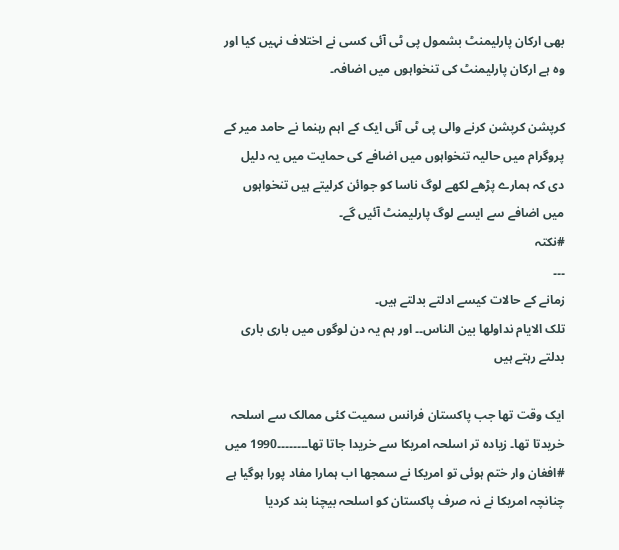بھی ارکان پارلیمنٹ بشمول پی ٹی آئی کسی نے اختلاف نہیں کیا اور وہ ہے ارکان پارلیمنٹ کی تنخواہوں میں اضافہ۔

کرپشن کرپشن کرنے والی پی ٹی آئی ایک کے اہم رہنما نے حامد میر کے پروگرام میں حالیہ تنخواہوں میں اضافے کی حمایت میں یہ دلیل دی کہ ہمارے پڑھے لکھے لوگ ناسا کو جوائن کرلیتے ہیں تنخواہوں میں اضافے سے ایسے لوگ پارلیمنٹ آئیں گے۔
#نکتہ
۔۔۔
زمانے کے حالات کیسے ادلتے بدلتے ہیں۔
تلک الایام نداولھا بین الناس۔۔ اور ہم یہ دن لوگوں میں باری باری بدلتے رہتے ہیں

ایک وقت تھا جب پاکستان فرانس سمیت کئی ممالک سے اسلحہ خریدتا تھا۔ زیادہ تر اسلحہ امریکا سے خریدا جاتا تھا۔۔۔۔۔۔۔۔1990 میں #افغان وار ختم ہوئی تو امریکا نے سمجھا اب ہمارا مفاد پورا ہوگیا ہے  چنانچہ امریکا نے نہ صرف پاکستان کو اسلحہ بیچنا بند کردیا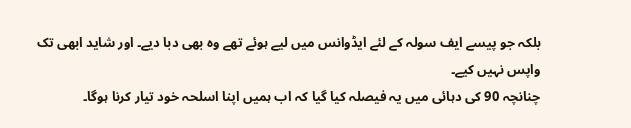بلکہ جو پیسے ایف سولہ کے لئے ایڈوانس میں لیے ہوئے تھے وہ بھی دبا دیے۔ اور شاید ابھی تک واپس نہیں کیے۔
چنانچہ 90 کی دہائی میں یہ فیصلہ کیا گیا کہ اب ہمیں اپنا اسلحہ خود تیار کرنا ہوگا۔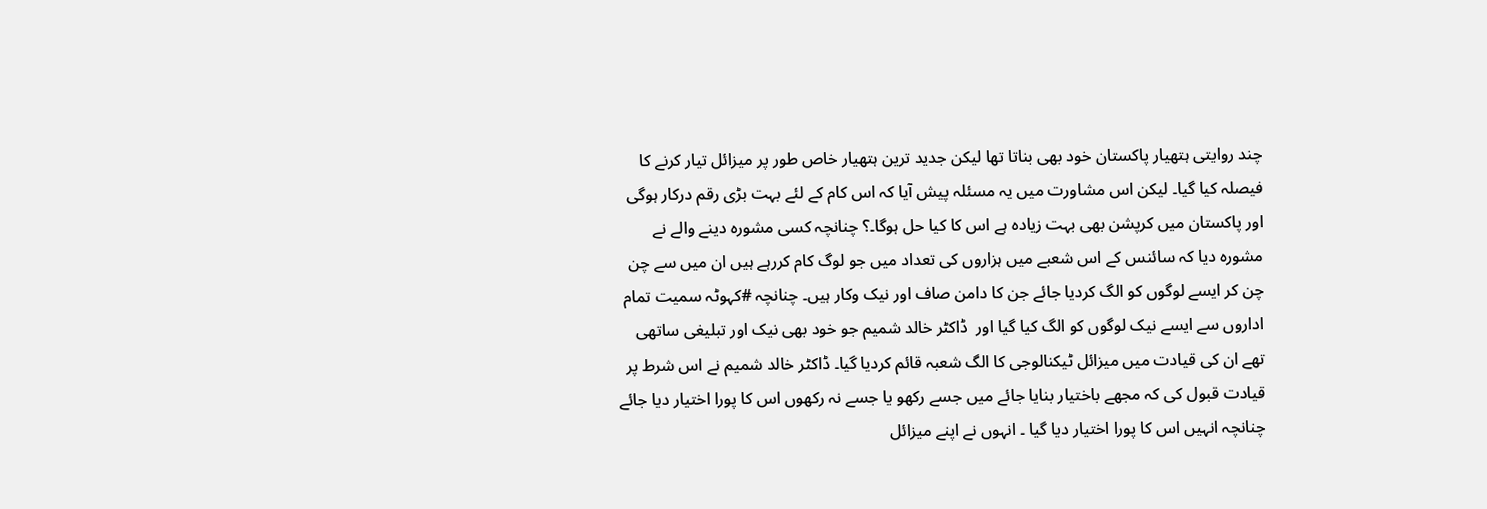چند روایتی ہتھیار پاکستان خود بھی بناتا تھا لیکن جدید ترین ہتھیار خاص طور پر میزائل تیار کرنے کا فیصلہ کیا گیا۔ لیکن اس مشاورت میں یہ مسئلہ پیش آیا کہ اس کام کے لئے بہت بڑی رقم درکار ہوگی اور پاکستان میں کرپشن بھی بہت زیادہ ہے اس کا کیا حل ہوگا۔؟ چنانچہ کسی مشورہ دینے والے نے مشورہ دیا کہ سائنس کے اس شعبے میں ہزاروں کی تعداد میں جو لوگ کام کررہے ہیں ان میں سے چن چن کر ایسے لوگوں کو الگ کردیا جائے جن کا دامن صاف اور نیک وکار ہیں۔ چنانچہ #کہوٹہ سمیت تمام اداروں سے ایسے نیک لوگوں کو الگ کیا گیا اور  ڈاکٹر خالد شمیم جو خود بھی نیک اور تبلیغی ساتھی تھے ان کی قیادت میں میزائل ٹیکنالوجی کا الگ شعبہ قائم کردیا گیا۔ ڈاکٹر خالد شمیم نے اس شرط پر قیادت قبول کی کہ مجھے باختیار بنایا جائے میں جسے رکھو یا جسے نہ رکھوں اس کا پورا اختیار دیا جائے چنانچہ انہیں اس کا پورا اختیار دیا گیا ۔ انہوں نے اپنے میزائل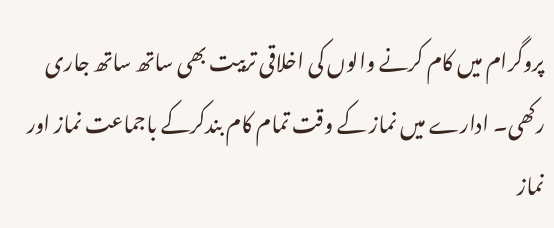پروگرام میں کام کرنے والوں کی اخلاقی تربیت بھی ساتھ ساتھ جاری رکھی۔ ادارے میں نماز کے وقت تمام کام بندکرکے باجماعت نماز اور نماز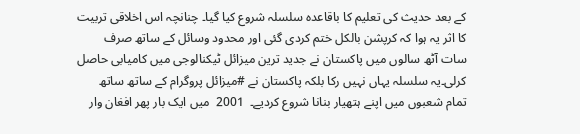کے بعد حدیث کی تعلیم کا باقاعدہ سلسلہ شروع کیا گیا۔ چنانچہ اس اخلاقی تربیت کا اثر یہ ہوا کہ کرپشن بالکل ختم کردی گئی اور محدود وسائل کے ساتھ صرف سات آٹھ سالوں میں پاکستان نے جدید ترین میزائل ٹیکنالوجی میں کامیابی حاصل کرلی۔یہ سلسلہ یہاں نہیں رکا بلکہ پاکستان نے #میزائل پروگرام کے ساتھ ساتھ تمام شعبوں میں اپنے ہتھیار بنانا شروع کردیے۔  2001  میں ایک بار پھر افغان وار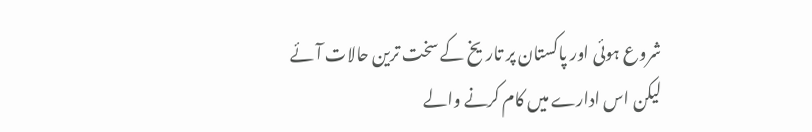شروع ہوئی اور پاکستان پر تاریخ کے سخت ترین حالات آئے لیکن اس ادارے میں کام کرنے والے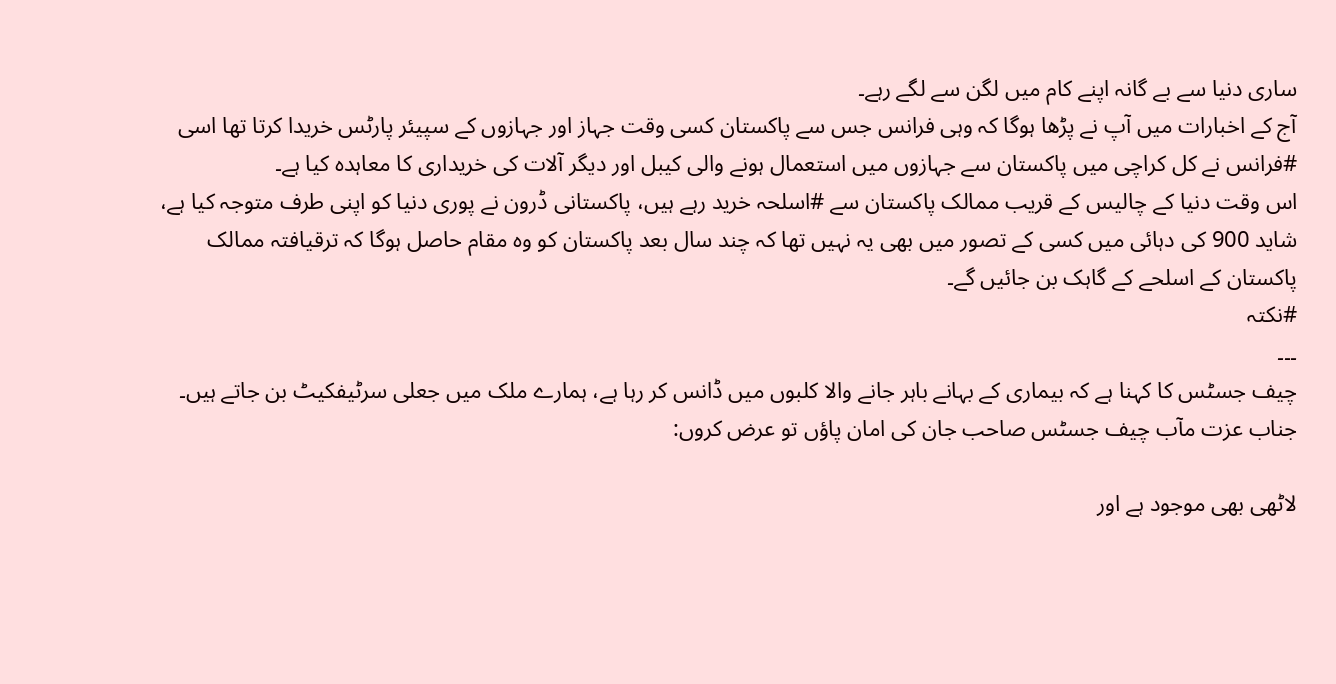ساری دنیا سے بے گانہ اپنے کام میں لگن سے لگے رہے۔
آج کے اخبارات میں آپ نے پڑھا ہوگا کہ وہی فرانس جس سے پاکستان کسی وقت جہاز اور جہازوں کے سپیئر پارٹس خریدا کرتا تھا اسی #فرانس نے کل کراچی میں پاکستان سے جہازوں میں استعمال ہونے والی کیبل اور دیگر آلات کی خریداری کا معاہدہ کیا ہے۔
اس وقت دنیا کے چالیس کے قریب ممالک پاکستان سے #اسلحہ خرید رہے ہیں، پاکستانی ڈرون نے پوری دنیا کو اپنی طرف متوجہ کیا ہے، شاید 900 کی دہائی میں کسی کے تصور میں بھی یہ نہیں تھا کہ چند سال بعد پاکستان کو وہ مقام حاصل ہوگا کہ ترقیافتہ ممالک پاکستان کے اسلحے کے گاہک بن جائیں گے۔
#نکتہ
۔۔۔
چیف جسٹس کا کہنا ہے کہ بیماری کے بہانے باہر جانے والا کلبوں میں ڈانس کر رہا ہے، ہمارے ملک میں جعلی سرٹیفکیٹ بن جاتے ہیں۔
جناب عزت مآب چیف جسٹس صاحب جان کی امان پاؤں تو عرض کروں:

لاٹھی بھی موجود ہے اور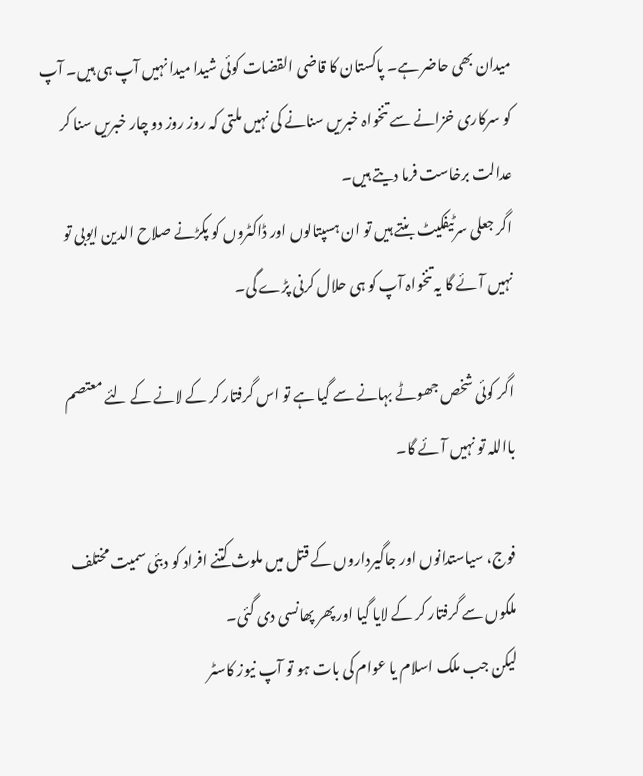میدان بھی حاضر ہے۔ پاکستان کا قاضی القضات کوئی شیدا میدا نہیں آپ ہی ہیں۔ آپ کو سرکاری خزانے سے تنخواہ خبریں سنانے کی نہیں ملتی کہ روز روز دو چار خبریں سنا کر عدالت برخاست فرما دیتے ہیں۔
اگر جعلی سرٹیفکیٹ بنتے ہیں تو ان ہسپتالوں اور ڈاکٹروں کو پکڑنے صلاح الدین ایوبی تو نہیں آئے گا یہ تنخواہ آپ کو ہی حلال کرنی پڑے گی۔

اگر کوئی شخص جھوٹے بہانے سے گیا ہے تو اس گرفتار کر کے لانے کے لئے معتصم بااللہ تو نہیں آئے گا۔

فوج، سیاستدانوں اور جاگیرداروں کے قتل میں ملوث کتنے افراد کو دبئی سمیت مختلف ملکوں سے گرفتار کر کے لایا گیا اور پھر پھانسی دی گئی۔
لیکن جب ملک اسلام یا عوام کی بات ہو تو آپ نیوز کاسٹر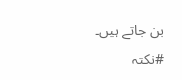بن جاتے ہیں۔
#نکتہ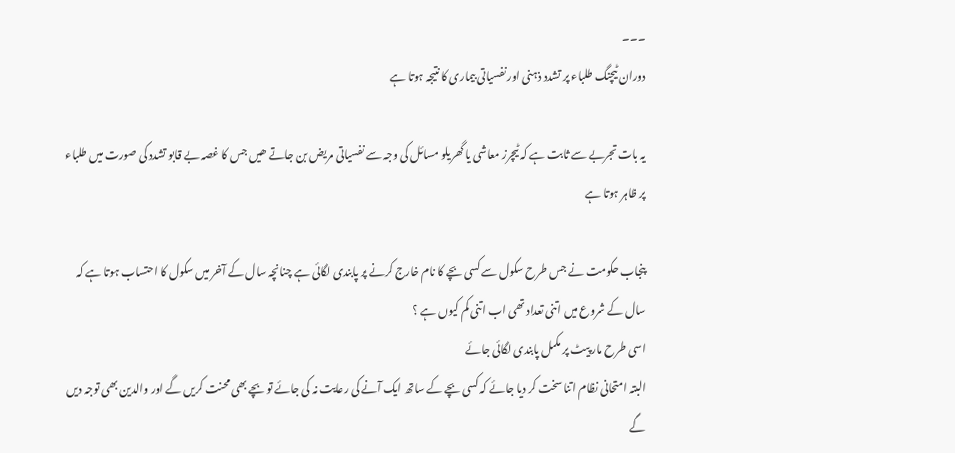۔۔۔
دوران ٹیچنگ طلباء پر تشدد ذہنی اور نفسیاتی بیماری کا نتیجہ ہوتا ہے

یہ بات تجربے سے ثابت ہے کہ ٹیچرز معاشی یا گھریلو مسائل کی وجہ سے نفسیاتی مریض بن جاتے ھیں جس کا غصہ بے قابو تشدد کی صورت میں طلباء پر ظاہر ہوتا ہے

پنجاب حکومت نے جس طرح سکول سے کسی بچے کا نام خارج کرنے پر پابندی لگائی ہے چنانچہ سال کے آخر میں سکول کا احتساب ہوتا ہے کہ سال کے شروع میں اتنی تعداد تھی اب اتنی کم کیوں ہے ؟
اسی طرح مار پیٹ پر مکمل پابندی لگائی جائے
البتہ امتحانی نظام اتنا سخت کر دیا جائے کہ کسی بچے کے ساتھ ایک آنے کی رعایت نہ کی جائے تو بچے بھی محنت کریں گے اور والدین بھی توجہ دیں گے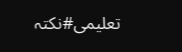تعلیمی#نکتہ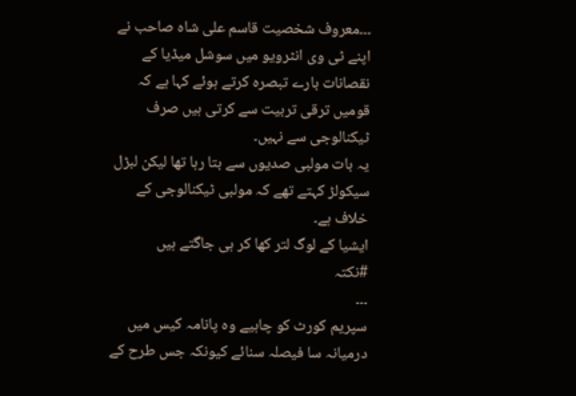۔۔۔معروف شخصیت قاسم علی شاہ صاحب نے اپنے ٹی وی انٹرویو میں سوشل میڈیا کے نقصانات بارے تبصرہ کرتے ہوئے کہا ہے کہ
قومیں ترقی تربیت سے کرتی ہیں صرف ٹیکنالوجی سے نہیں۔
یہ بات مولبی صدیوں سے بتا رہا تھا لیکن لبڑل سیکولڑ کہتے تھے کہ مولبی ٹیکنالوجی کے خلاف ہے۔
ایشیا کے لوگ لتر کھا کر ہی جاگتے ہیں
#نکتہ
۔۔۔
سپریم کورٹ کو چاہیے وہ پانامہ کیس میں درمیانہ سا فیصلہ سنائے کیونکہ جس طرح کے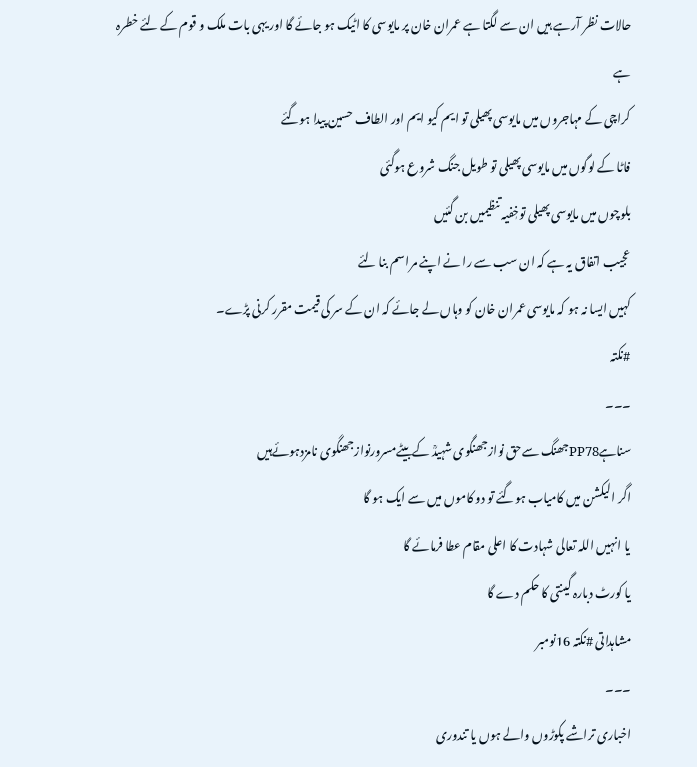حالات نظر آرہے ہیں ان سے لگتا ہے عمران خان پر مایوسی کا اٹیک ہو جائے گا اور یہی بات ملک و قوم کے لئے خطرہ ہے
کراچی کے مہاجروں میں مایوسی پھیلی تو ایم کیو ایم اور الطاف حسین پیدا ہوگئے
فاٹا کے لوگوں میں مایوسی پھیلی تو طویل جنگ شروع ہوگئی
بلوچوں میں مایوسی پھیلی توخٖفیہ تنظیمیں بن گئیں
عجیب اتفاق یہ ہے کہ ان سب سے را نے اپنے مراسم بنا لئے
کہیں ایسا نہ ہو کہ مایوسی عمران خان کو وہاں لے جائے کہ ان کے سر کی قیمت مقرر کرنی پڑے۔
#نکتہ
۔۔۔
سناہےPP78جھنگ سےحق نوازجھنگوی شہیدؒ کےبیٹےمسرورنوازجھنگوی نامزدہوئےہیں
اگر الیکشن میں کامیاب ہوگئے تو دو کاموں میں سے ایک ہو گا
یا انہیں اللہ تعالی شہادت کا اعلی مقام عطا فرمائے گا
یا کورٹ دبارہ گینتی کا حکم دے گا
مشاہداتی #نکتہ 16نومبر
۔۔۔
اخباری تراشے پکوڑوں والے ہوں یا تندوری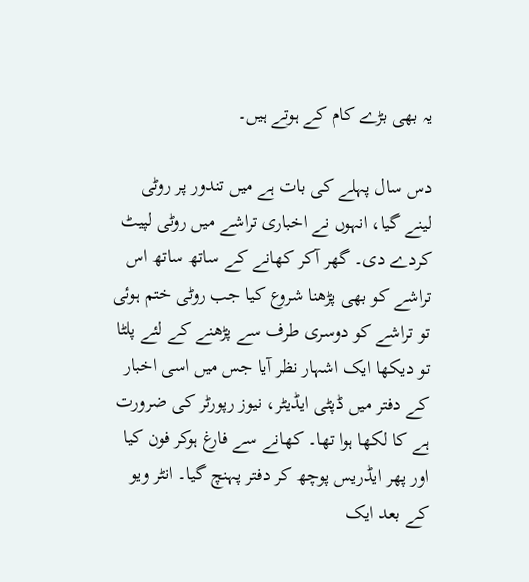یہ بھی بڑے کام کے ہوتے ہیں۔

دس سال پہلے کی بات ہے میں تندور پر روٹی لینے گیا، انہوں نے اخباری تراشے میں روٹی لپیٹ کردے دی۔ گھر آکر کھانے کے ساتھ ساتھ اس تراشے کو بھی پڑھنا شروع کیا جب روٹی ختم ہوئی تو تراشے کو دوسری طرف سے پڑھنے کے لئے پلٹا تو دیکھا ایک اشہار نظر آیا جس میں اسی اخبار کے دفتر میں ڈپٹی ایڈیٹر، نیوز رپورٹر کی ضرورت ہے کا لکھا ہوا تھا۔ کھانے سے فارغ ہوکر فون کیا اور پھر ایڈریس پوچھ کر دفتر پہنچ گیا۔ انٹر ویو کے بعد ایک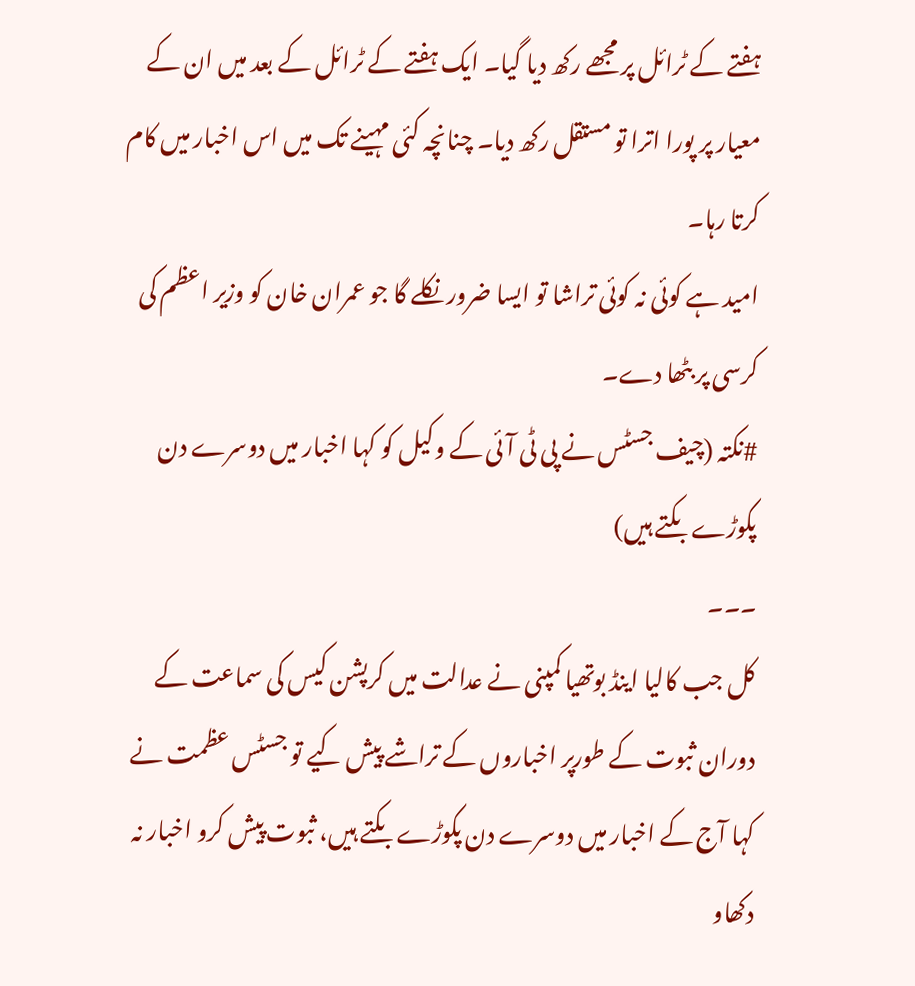ہفتے کے ٹرائل پر مجھے رکھ دیا گیا۔ ایک ہفتے کے ٹرائل کے بعد میں ان کے معیار پر پورا اترا تو مستقل رکھ دیا۔ چنانچہ کئی مہینے تک میں اس اخبار میں کام کرتا رہا۔
امید ہے کوئی نہ کوئی تراشا تو ایسا ضرور نکلے گا جو عمران خان کو وزیر اعظم کی کرسی پر بٹھا دے۔
#نکتہ (چیف جسٹس نے پی ٹی آئی کے وکیل کو کہا اخبار میں دوسرے دن پکوڑے بکتے ہیں)
۔۔۔
کل جب کالیا اینڈ بوتھیا کمپنی نے عدالت میں کرپشن کیس کی سماعت کے دوران ثبوت کے طورپر اخباروں کے تراشے پیش کیے تو جسٹس عظمت نے کہا آج کے اخبار میں دوسرے دن پکوڑے بکتے ہیں، ثبوت پیش کرو اخبار نہ دکھاو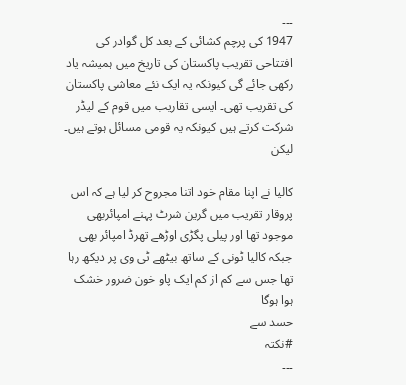۔۔۔
1947 کی پرچم کشائی کے بعد کل گوادر کی افتتاحی تقریب پاکستان کی تاریخ میں ہمیشہ یاد رکھی جائے گی کیونکہ یہ ایک نئے معاشی پاکستان کی تقریب تھی۔ ایسی تقاریب میں قوم کے لیڈر شرکت کرتے ہیں کیونکہ یہ قومی مسائل ہوتے ہیں۔
لیکن

کالیا نے اپنا مقام خود اتنا مجروح کر لیا ہے کہ اس پروقار تقریب میں گرین شرٹ پہنے امپائربھی موجود تھا اور پیلی پگڑی اوڑھے تھرڈ امپائر بھی جبکہ کالیا ٹونی کے ساتھ بیٹھے ٹی وی پر دیکھ رہا تھا جس سے کم از کم ایک پاو خون ضرور خشک ہوا ہوگا
حسد سے
#نکتہ
۔۔۔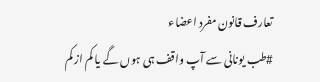تعارف قانون مفرد اعضاء
#طب یونانی سے آپ واقف ہی ہوں گے یا کم از کم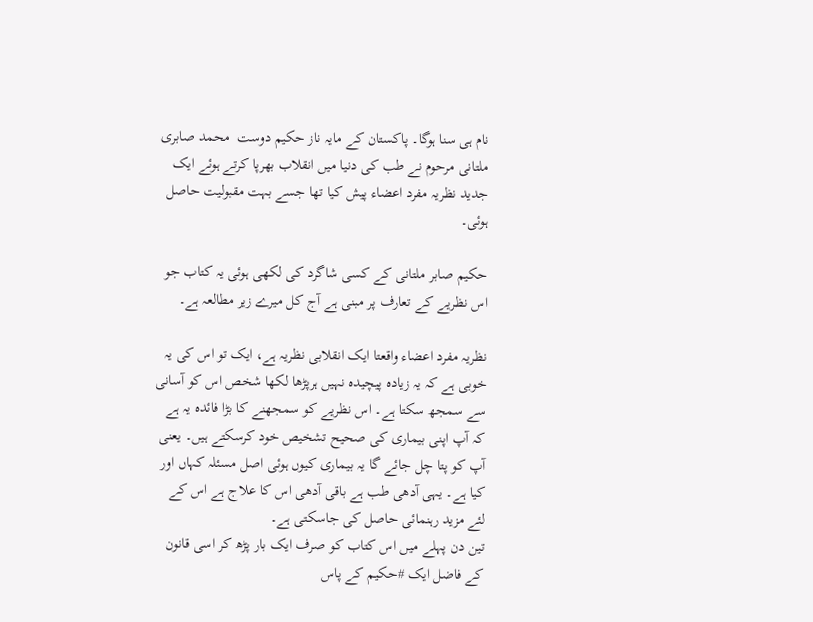نام ہی سنا ہوگا۔ پاکستان کے مایہ ناز حکیم دوست  محمد صابری ملتانی مرحوم نے طب کی دنیا میں انقلاب بھرپا کرتے ہوئے ایک جدید نظریہ مفرد اعضاء پیش کیا تھا جسے بہت مقبولیت حاصل ہوئی۔

حکیم صابر ملتانی کے کسی شاگرد کی لکھی ہوئی یہ کتاب جو اس نظریے کے تعارف پر مبنی ہے آج کل میرے زیر مطالعہ ہے۔

نظریہ مفرد اعضاء واقعتا ایک انقلابی نظریہ ہے، ایک تو اس کی یہ خوبی ہے کہ یہ زیادہ پیچیدہ نہیں ہرپڑھا لکھا شخص اس کو آسانی سے سمجھ سکتا ہے۔ اس نظریے کو سمجھنے کا بڑا فائدہ یہ ہے کہ آپ اپنی بیماری کی صحیح تشخیص خود کرسکتے ہیں۔ یعنی آپ کو پتا چل جائے گا یہ بیماری کیوں ہوئی اصل مسئلہ کہاں اور کیا ہے۔ یہی آدھی طب ہے باقی آدھی اس کا علاج ہے اس کے لئے مزید رہنمائی حاصل کی جاسکتی ہے۔
تین دن پہلے میں اس کتاب کو صرف ایک بار پڑھ کر اسی قانون کے فاضل ایک #حکیم کے پاس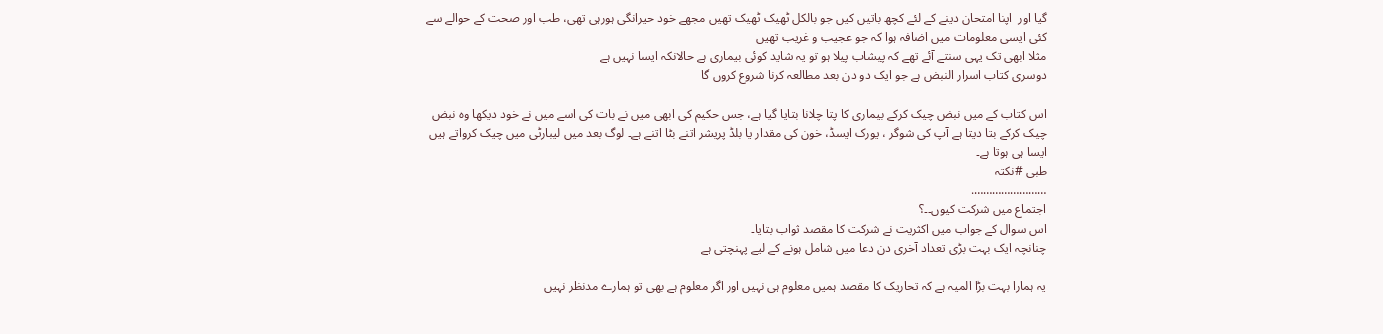گیا اور  اپنا امتحان دینے کے لئے کچھ باتیں کیں جو بالکل ٹھیک ٹھیک تھیں مجھے خود حیرانگی ہورہی تھی، طب اور صحت کے حوالے سے کئی ایسی معلومات میں اضافہ ہوا کہ جو عجیب و غریب تھیں
مثلا ابھی تک یہی سنتے آئے تھے کہ پیشاب پیلا ہو تو یہ شاید کوئی بیماری ہے حالانکہ ایسا نہیں ہے
دوسری کتاب اسرار النبض ہے جو ایک دو دن بعد مطالعہ کرنا شروع کروں گا

اس کتاب کے میں نبض چیک کرکے بیماری کا پتا چلانا بتایا گیا ہے، جس حکیم کی ابھی میں نے بات کی اسے میں نے خود دیکھا وہ نبض چیک کرکے بتا دیتا ہے آپ کی شوگر ، یورک ایسڈ، خون کی مقدار یا بلڈ پریشر اتنے بٹا اتنے ہے۔ لوگ بعد میں لیبارٹی میں چیک کرواتے ہیں ایسا ہی ہوتا ہے۔
طبی #نکتہ
…………………….
اجتماع میں شرکت کیوں۔۔؟
اس سوال کے جواب میں اکثریت نے شرکت کا مقصد ثواب بتایا۔
چنانچہ ایک بہت بڑی تعداد آخری دن دعا میں شامل ہونے کے لیے پہنچتی ہے

یہ ہمارا بہت بڑا المیہ ہے کہ تحاریک کا مقصد ہمیں معلوم ہی نہیں اور اگر معلوم ہے بھی تو ہمارے مدنظر نہیں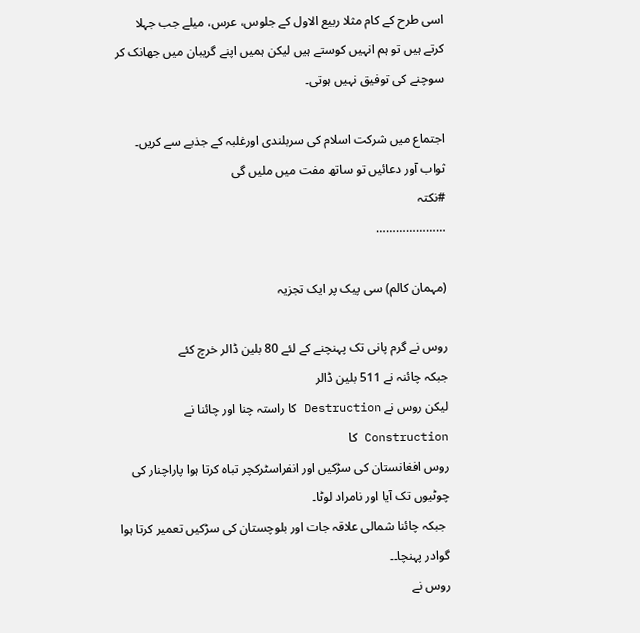اسی طرح کے کام مثلا ربیع الاول کے جلوس، عرس، میلے جب جہلا کرتے ہیں تو ہم انہیں کوستے ہیں لیکن ہمیں اپنے گریبان میں جھانک کر سوچنے کی توفیق نہیں ہوتی۔

اجتماع میں شرکت اسلام کی سربلندی اورغلبہ کے جذبے سے کریں۔ ثواب آور دعائیں تو ساتھ مفت میں ملیں گی
#نکتہ
…………………

(مہمان کالم) سی پیک پر ایک تجزیہ

روس نے گرم پانی تک پہنچنے کے لئے 80 بلین ڈالر خرچ کئے
جبکہ چائنہ نے 511 بلین ڈالر
لیکن روس نے Destruction کا راستہ چنا اور چائنا نے Construction کا
روس افغانستان کی سڑکیں اور انفراسٹرکچر تباہ کرتا ہوا پاراچنار کی چوٹیوں تک آیا اور نامراد لوٹا۔
 جبکہ چائنا شمالی علاقہ جات اور بلوچستان کی سڑکیں تعمیر کرتا ہوا گوادر پہنچا۔۔
روس نے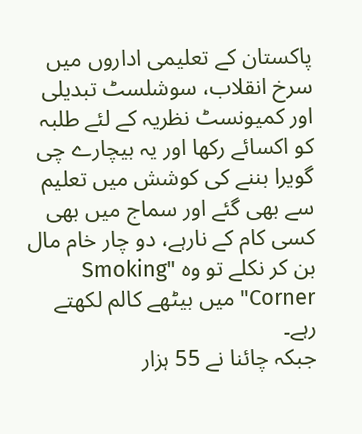پاکستان کے تعلیمی اداروں میں سرخ انقلاب، سوشلسٹ تبدیلی اور کمیونسٹ نظریہ کے لئے طلبہ کو اکسائے رکھا اور یہ بیچارے چی گویرا بننے کی کوشش میں تعلیم سے بھی گئے اور سماج میں بھی کسی کام کے نارہے، دو چار خام مال بن کر نکلے تو وہ "Smoking Corner" میں بیٹھے کالم لکھتے رہے۔
جبکہ چائنا نے 55 ہزار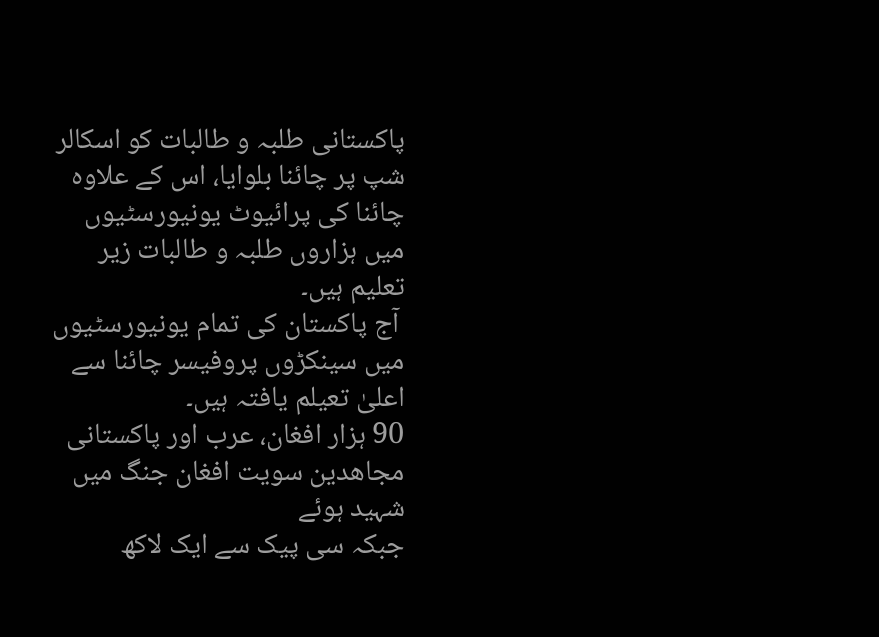پاکستانی طلبہ و طالبات کو اسکالر شپ پر چائنا بلوایا، اس کے علاوہ چائنا کی پرائیوٹ یونیورسٹیوں میں ہزاروں طلبہ و طالبات زیر تعلیم ہیں۔
 آج پاکستان کی تمام یونیورسٹیوں میں سینکڑوں پروفیسر چائنا سے اعلیٰ تعیلم یافتہ ہیں۔
90 ہزار افغان، عرب اور پاکستانی مجاھدین سویت افغان جنگ میں شہید ہوئے
جبکہ سی پیک سے ایک لاکھ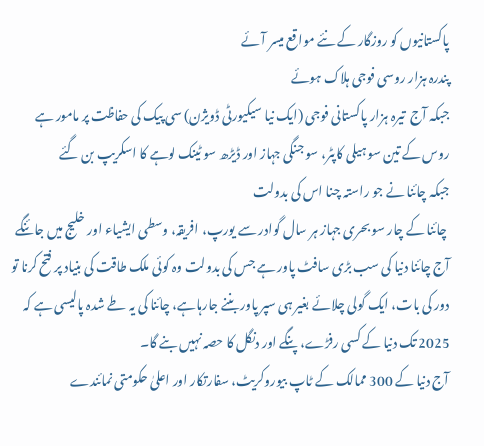پاکستانیوں کو روزگار کے نئے مواقع میسر آئے
پندرہ ہزار روسی فوجی ہلاک ہوئے
جبکہ آج  تیرہ ہزار پاکستانی فوجی (ایک نیا سیکیورٹی ڈویژن) سی پیک کی حفاظت پر مامور ہے
روس کے تین سو ہیلی کاپٹر، سو جنگی جہاز اور ڈیڑھ سو ٹینک لوہے کا اسکریپ بن گئے
جبکہ چائنا نے جو راستہ چنا اس کی بدولت
 چائنا کے چار سو بحری جہاز ہر سال گوادر سے یورپ، افریقہ، وسطی ایشیاء اور خلیج میں جائنگے
آج چائنا دنیا کی سب بڑی سافٹ پاور ہے جس کی بدولت وہ کوئی ملک طاقت کی بنیاد پر فتح کرنا تو دور کی بات، ایک گولی چلائے بغیر ہی سپر پاور بننے جارہاہے، چائنا کی یہ طے شدہ پالیسی ہے کہ 2025 تک دنیا کے کسی رفڑے، پنگے اور دنگل کا حصہ نہیں بنے گا۔
آج دنیا کے 300 ممالک کے ٹاپ بیوروکریٹ، سفارتکار اور اعلیٰ حکومتی نمائندے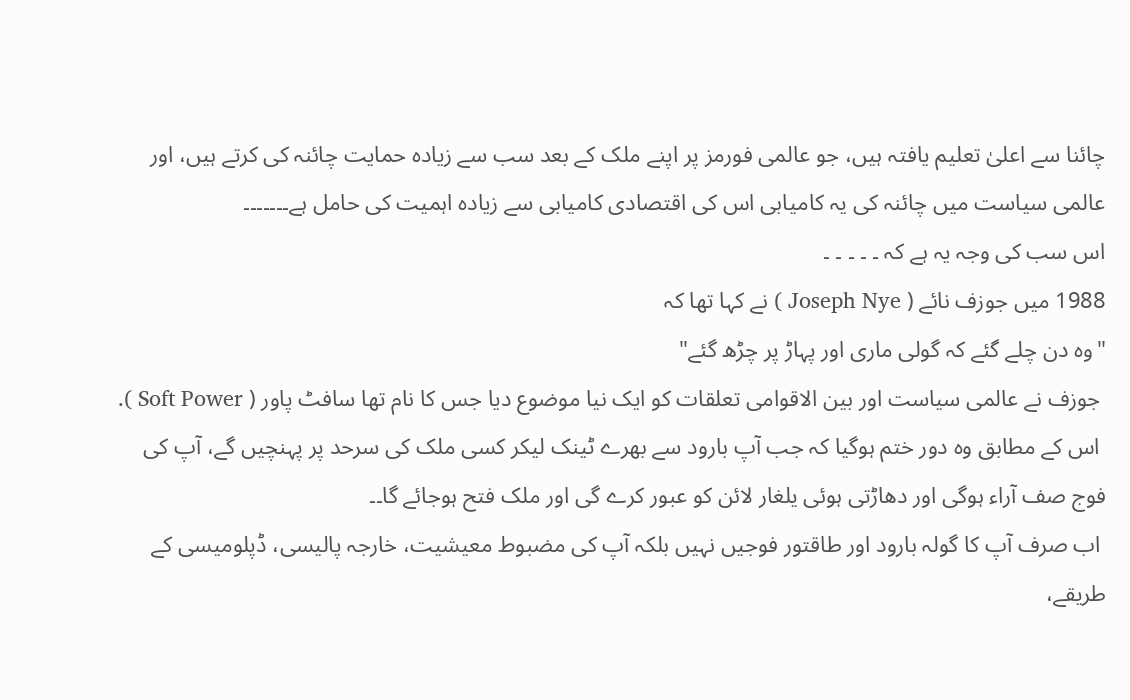چائنا سے اعلیٰ تعلیم یافتہ ہیں، جو عالمی فورمز پر اپنے ملک کے بعد سب سے زیادہ حمایت چائنہ کی کرتے ہیں، اور عالمی سیاست میں چائنہ کی یہ کامیابی اس کی اقتصادی کامیابی سے زیادہ اہمیت کی حامل ہے۔۔۔۔۔۔۔
اس سب کی وجہ یہ ہے کہ ۔ ۔ ۔ ۔ ۔
1988 میں جوزف نائے ( Joseph Nye ) نے کہا تھا کہ
"وہ دن چلے گئے کہ گولی ماری اور پہاڑ پر چڑھ گئے"
 جوزف نے عالمی سیاست اور بین الاقوامی تعلقات کو ایک نیا موضوع دیا جس کا نام تھا سافٹ پاور ( Soft Power ).
 اس کے مطابق وہ دور ختم ہوگیا کہ جب آپ بارود سے بھرے ٹینک لیکر کسی ملک کی سرحد پر پہنچیں گے، آپ کی فوج صف آراء ہوگی اور دھاڑتی ہوئی یلغار لائن کو عبور کرے گی اور ملک فتح ہوجائے گا۔۔
 اب صرف آپ کا گولہ بارود اور طاقتور فوجیں نہیں بلکہ آپ کی مضبوط معیشیت، خارجہ پالیسی، ڈپلومیسی کے طریقے،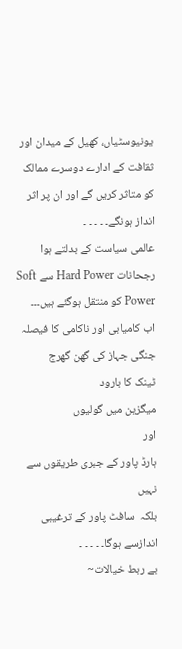یونیوسٹیاں، کھیل کے میدان اور ثقافت کے ادارے دوسرے ممالک کو متاثر کریں گے اور ان پر اثر انداز ہونگے۔ ۔ ۔ ۔ ۔
عالمی سیاست کے بدلتے ہوا رجحانات Hard Power سے Soft Power کو منتقل ہوگئے ہیں۔۔۔
اب کامیابی اور ناکامی کا فیصلہ
جنگی جہاز کی گھن گھرج
ٹینک کا بارود
میگزین میں گولیوں
اور
ہارڈ پاور کے جبری طریقوں سے نہیں
بلکہ  سافٹ پاور کے ترغیبی اندازسے ہوگا۔ ۔ ۔ ۔ ۔
بے ربط خیالات~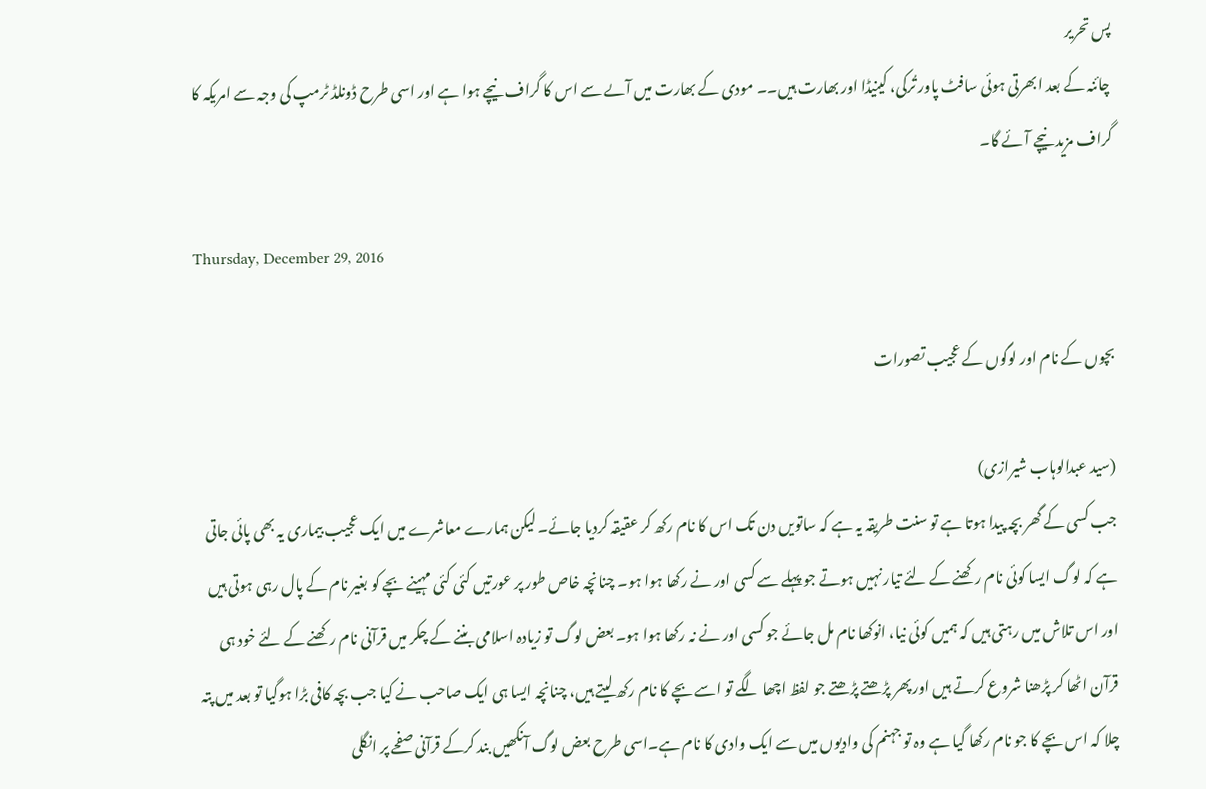پس تحریر
 چائنہ کے بعد ابھرتی ہوئی سافٹ پاور تُرکی، کینیڈا اور بھارت ہیں۔۔ مودی کے بھارت میں آںے سے اس کا گراف نیچے ہوا ہے اور اسی طرح ڈونلڈ ٹرمپ کی وجہ سے امریکہ کا گراف مزید نیچے آئے گا۔

Thursday, December 29, 2016

بچوں کے نام اور لوگوں کے عجیب تصورات

(سید عبدالوہاب شیرازی)
جب کسی کے گھر بچہ پیدا ہوتا ہے تو سنت طریقہ یہ ہے کہ ساتویں دن تک اس کا نام رکھ کر عقیقہ کردیا جائے۔ لیکن ہمارے معاشرے میں ایک عجیب بیماری یہ بھی پائی جاتی ہے کہ لوگ ایسا کوئی نام رکھنے کے لئے تیار نہیں ہوتے جو پہلے سے کسی اور نے رکھا ہوا ہو۔ چنانچہ خاص طور پر عورتیں کئی کئی مہینے بچے کو بغیر نام کے پال رہی ہوتی ہیں اور اس تلاش میں رہتی ہیں کہ ہمیں کوئی نیا، انوکھا نام مل جائے جو کسی اور نے نہ رکھا ہوا ہو۔ بعض لوگ تو زیادہ اسلامی بننے کے چکر میں قرآنی نام رکھنے کے لئے خود ہی قرآن اٹھا کر پڑھنا شروع کرتے ہیں اور پھر پڑھتے پڑھتے جو لفظ اچھا لگے تو اسے بچے کا نام رکھ لیتے ہیں، چنانچہ ایسا ہی ایک صاحب نے کیا جب بچہ کافی بڑا ہوگیا تو بعد میں پتہ چلا کہ اس بچے کا جو نام رکھا گیا ہے وہ تو جہنم کی وادیوں میں سے ایک وادی کا نام ہے۔اسی طرح بعض لوگ آنکھیں بند کرکے قرآنی صفحے پر انگلی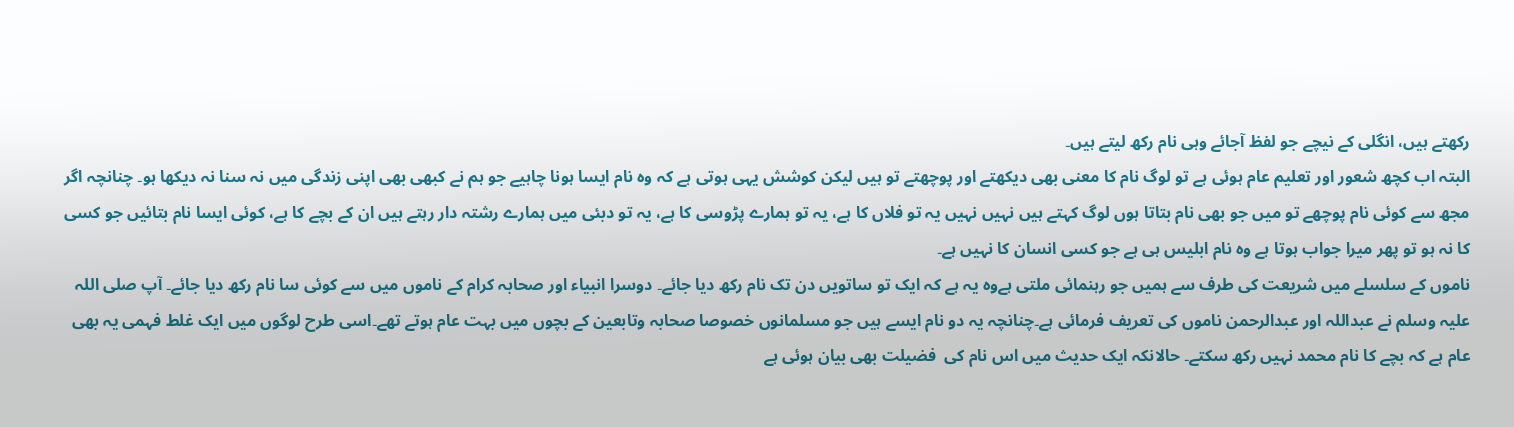رکھتے ہیں، انگلی کے نیچے جو لفظ آجائے وہی نام رکھ لیتے ہیں۔
البتہ اب کچھ شعور اور تعلیم عام ہوئی ہے تو لوگ نام کا معنی بھی دیکھتے اور پوچھتے تو ہیں لیکن کوشش یہی ہوتی ہے کہ وہ نام ایسا ہونا چاہیے جو ہم نے کبھی بھی اپنی زندگی میں نہ سنا نہ دیکھا ہو۔ چنانچہ اگر مجھ سے کوئی نام پوچھے تو میں جو بھی نام بتاتا ہوں لوگ کہتے ہیں نہیں نہیں یہ تو فلاں کا ہے، یہ تو ہمارے پڑوسی کا ہے، یہ تو دبئی میں ہمارے رشتہ دار رہتے ہیں ان کے بچے کا ہے، کوئی ایسا نام بتائیں جو کسی کا نہ ہو تو پھر میرا جواب ہوتا ہے وہ نام ابلیس ہی ہے جو کسی انسان کا نہیں ہے۔
ناموں کے سلسلے میں شریعت کی طرف سے ہمیں جو رہنمائی ملتی ہےوہ یہ ہے کہ ایک تو ساتویں دن تک نام رکھ دیا جائے۔ دوسرا انبیاء اور صحابہ کرام کے ناموں میں سے کوئی سا نام رکھ دیا جائے۔ آپ صلی اللہ علیہ وسلم نے عبداللہ اور عبدالرحمن ناموں کی تعریف فرمائی ہے۔چنانچہ یہ دو نام ایسے ہیں جو مسلمانوں خصوصا صحابہ وتابعین کے بچوں میں بہت عام ہوتے تھے۔اسی طرح لوگوں میں ایک غلط فہمی یہ بھی عام ہے کہ بچے کا نام محمد نہیں رکھ سکتے۔ حالانکہ ایک حدیث میں اس نام کی  فضیلت بھی بیان ہوئی ہے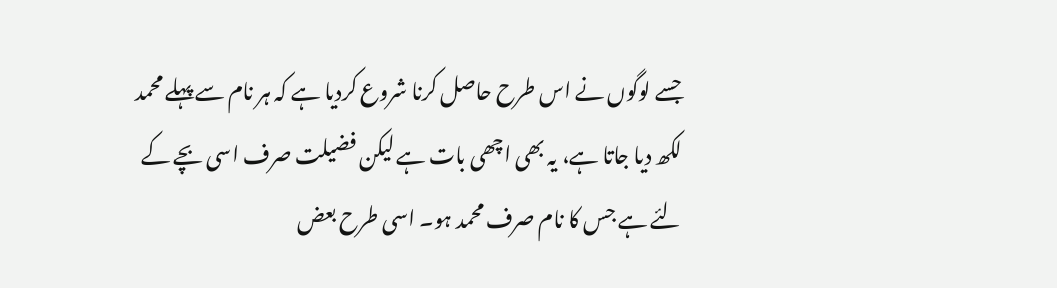جسے لوگوں نے اس طرح حاصل کرنا شروع کردیا ہے کہ ہر نام سے پہلے محمد لکھ دیا جاتا ہے، یہ بھی اچھی بات ہے لیکن فضیلت صرف اسی بچے کے لئے ہے جس کا نام صرف محمد ہو۔ اسی طرح بعض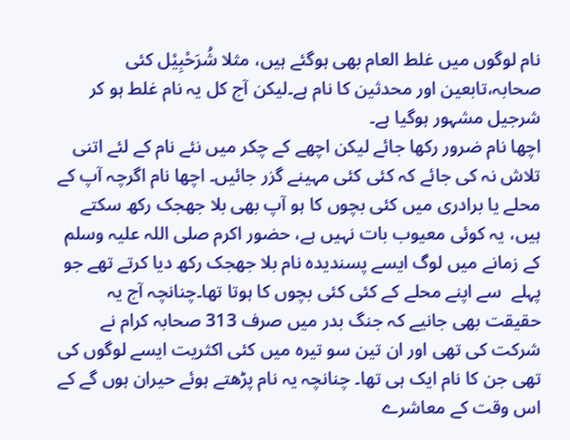نام لوگوں میں غلط العام بھی ہوگئے ہیں، مثلا شُرَحْبِیْل کئی صحابہ،تابعین اور محدثین کا نام ہے۔لیکن آج کل یہ نام غلط ہو کر شرجیل مشہور ہوگیا ہے۔
اچھا نام ضرور رکھا جائے لیکن اچھے کے چکر میں نئے نام کے لئے اتنی تلاش نہ کی جائے کہ کئی کئی مہینے گزر جائیں۔ اچھا نام اگرچہ آپ کے محلے یا برادری میں کئی بچوں کا ہو آپ بھی بلا جھجک رکھ سکتے ہیں، یہ کوئی معیوب بات نہیں ہے، حضور اکرم صلی اللہ علیہ وسلم کے زمانے میں لوگ ایسے پسندیدہ نام بلا جھجک رکھ دیا کرتے تھے جو پہلے  سے اپنے محلے کے کئی کئی بچوں کا ہوتا تھا۔چنانچہ آج یہ حقیقت بھی جانیے کہ جنگ بدر میں صرف 313 صحابہ کرام نے شرکت کی تھی اور ان تین سو تیرہ میں کئی اکثریت ایسے لوگوں کی تھی جن کا نام ایک ہی تھا۔ چنانچہ یہ نام پڑھتے ہوئے حیران ہوں گے کے اس وقت کے معاشرے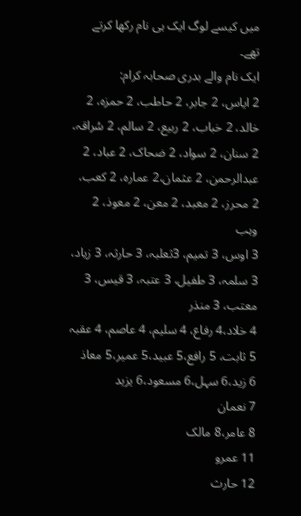میں کیسے لوگ ایک ہی نام رکھا کرتے تھے۔
ایک نام والے بدری صحابہ کرام:
2 ایاس، 2 جابر، 2 حاطب، 2 حمزہ، 2 خالد، 2 خباب، 2 ربیع، 2 سالم، 2 سُراقہ، 2 سنان، 2 سواد، 2 ضحاک، 2 عباد، 2 عبدالرحمن، 2 عثمان،2 عمارہ، 2 کعب، 2 محرز، 2 معبد، 2 معن، 2 معوذ، 2 وہب
3 اوس، 3 تمیم، 3ثعلبہ، 3 حارثہ، 3 زیاد، 3 سلمہ، 3 طفیل، 3 عتبہ، 3 قیس، 3 معتب، 3 منذر
4 خلاد،4 رفاع، 4 سلیم، 4 عاصم، 4 عقبہ
5 ثابت، 5 رافع،5 عبید،5 عمیر،5 معاذ
6 زید،6 سہل،6 مسعود،6 یزید
7 نعمان
8 عامر،8 مالک
11 عمرو
12 حارث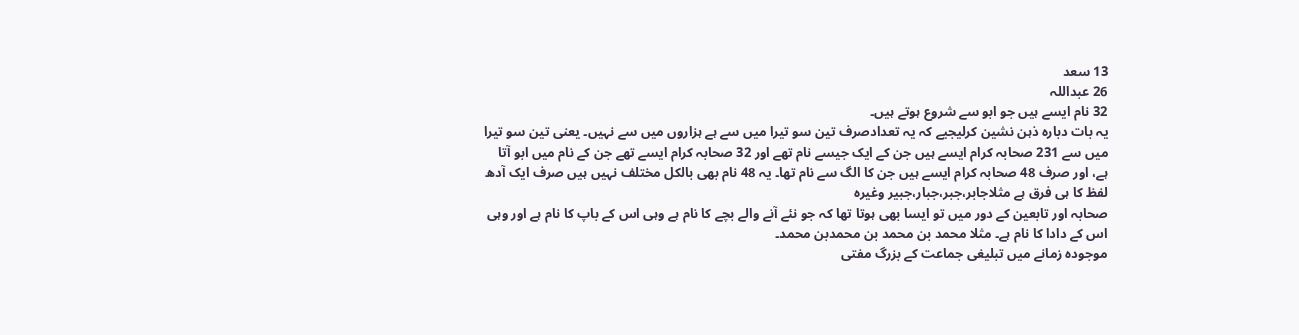13 سعد
26 عبداللہ
32 نام ایسے ہیں جو ابو سے شروع ہوتے ہیں۔
یہ بات دبارہ ذہن نشین کرلیجیے کہ یہ تعدادصرف تین سو تیرا میں سے ہے ہزاروں میں سے نہیں۔ یعنی تین سو تیرا میں سے 231 صحابہ کرام ایسے ہیں جن کے ایک جیسے نام تھے اور 32 صحابہ کرام ایسے تھے جن کے نام میں ابو آتا ہے، اور صرف 48 صحابہ کرام ایسے ہیں جن کا الگ سے نام تھا۔ یہ 48 نام بھی بالکل مختلف نہیں ہیں صرف ایک آدھ لفظ کا ہی فرق ہے مثلاجابر،جبر،جبار،جبیر وغیرہ
صحابہ اور تابعین کے دور میں تو ایسا بھی ہوتا تھا کہ جو نئے آنے والے بچے کا نام ہے وہی اس کے باپ کا نام ہے اور وہی اس کے دادا کا نام ہے۔ مثلا محمد بن محمد بن محمدبن محمد۔
موجودہ زمانے میں تبلیغی جماعت کے بزرگ مفتی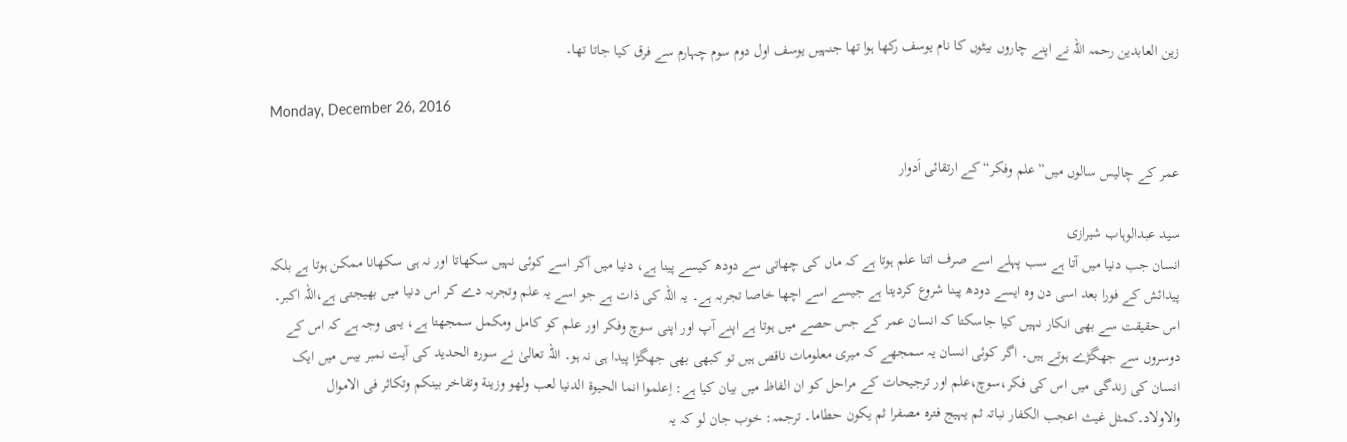زین العابدین رحمہ اللہ نے اپنے چاروں بیٹوں کا نام یوسف رکھا ہوا تھا جنہیں یوسف اول دوم سوم چہارم سے فرق کیا جاتا تھا۔

Monday, December 26, 2016

عمر کے چالیس سالوں میں”علم وفکر“ کے ارتقائی اَدوار

سید عبدالوہاب شیرازی
انسان جب دنیا میں آتا ہے سب پہلے اسے صرف اتنا علم ہوتا ہے کہ ماں کی چھاتی سے دودھ کیسے پینا ہے، دنیا میں آکر اسے کوئی نہیں سکھاتا اور نہ ہی سکھانا ممکن ہوتا ہے بلکہ پیدائش کے فورا بعد اسی دن وہ ایسے دودھ پینا شروع کردیتا ہے جیسے اسے اچھا خاصا تجربہ ہے۔ یہ اللہ کی ذات ہے جو اسے یہ علم وتجربہ دے کر اس دنیا میں بھیجتی ہے،اللہ اکبر۔
اس حقیقت سے بھی انکار نہیں کیا جاسکتا کہ انسان عمر کے جس حصے میں ہوتا ہے اپنے آپ اور اپنی سوچ وفکر اور علم کو کامل ومکمل سمجھتا ہے، یہی وجہ ہے کہ اس کے دوسروں سے جھگڑے ہوتے ہیں۔ اگر کوئی انسان یہ سمجھے کہ میری معلومات ناقص ہیں تو کبھی بھی جھگڑا پیدا ہی نہ ہو۔ اللہ تعالیٰ نے سورہ الحدید کی آیت نمبر بیس میں ایک انسان کی زندگی میں اس کی فکر،سوچ،علم اور ترجیحات کے مراحل کو ان الفاظ میں بیان کیا ہے: اِعلموا انما الحیوة الدنیا لعب ولھو وزینة وتفاخر بینکم وتکاثر فی الاموال والاولاد۔کمثل غیث اعجب الکفار نباتہ ثم یہیج فترہ مصفرا ثم یکون حطاما۔ ترجمہ: خوب جان لو کہ یہ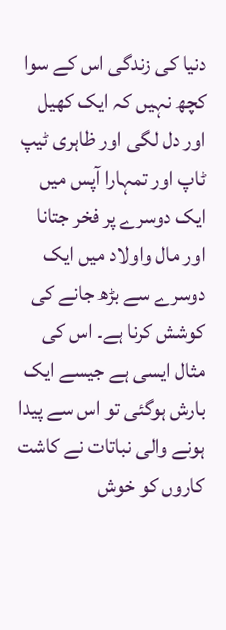دنیا کی زندگی اس کے سوا کچھ نہیں کہ ایک کھیل اور دل لگی اور ظاہری ٹیپ ٹاپ اور تمہارا آپس میں ایک دوسرے پر فخر جتانا اور مال واولاد میں ایک دوسرے سے بڑھ جانے کی کوشش کرنا ہے۔ اس کی مثال ایسی ہے جیسے ایک بارش ہوگئی تو اس سے پیدا ہونے والی نباتات نے کاشت کاروں کو خوش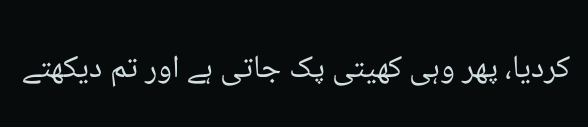کردیا، پھر وہی کھیتی پک جاتی ہے اور تم دیکھتے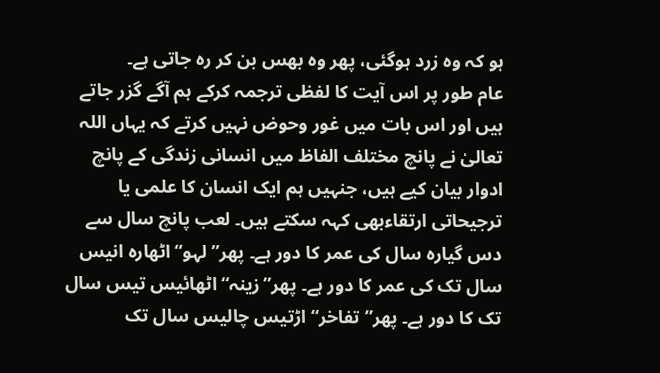ہو کہ وہ زرد ہوگئی، پھر وہ بھس بن کر رہ جاتی ہے۔
عام طور پر اس آیت کا لفظی ترجمہ کرکے ہم آگے گزر جاتے ہیں اور اس بات میں غور وحوض نہیں کرتے کہ یہاں اللہ تعالیٰ نے پانچ مختلف الفاظ میں انسانی زندگی کے پانچ ادوار بیان کیے ہیں، جنہیں ہم ایک انسان کا علمی یا ترجیحاتی ارتقاءبھی کہہ سکتے ہیں۔ لعب پانچ سال سے دس گیارہ سال کی عمر کا دور ہے۔ پھر”لہو“اٹھارہ انیس سال تک کی عمر کا دور ہے۔ پھر”زینہ“اٹھائیس تیس سال تک کا دور ہے۔ پھر”تفاخر“ اڑتیس چالیس سال تک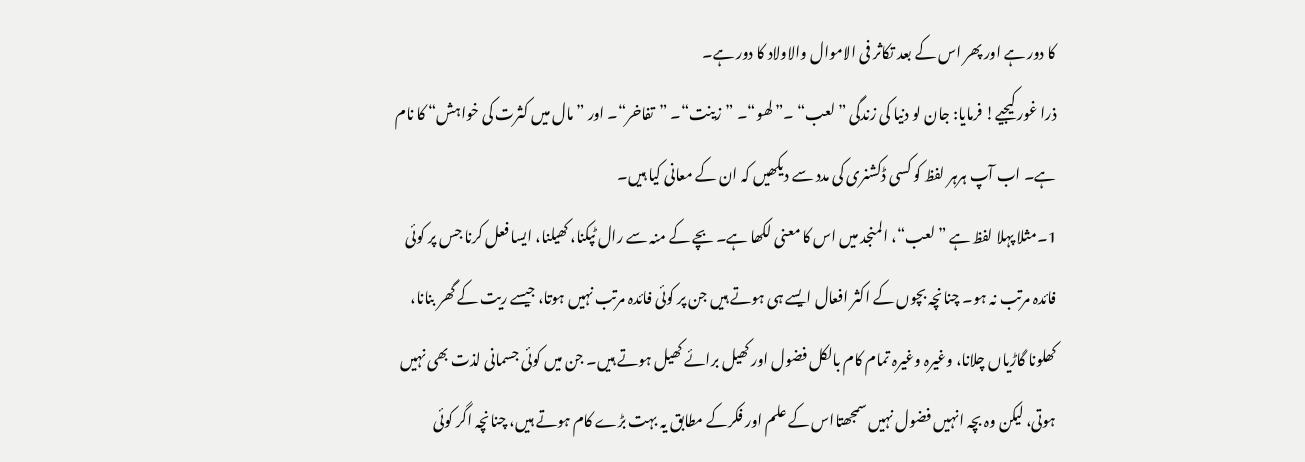کا دور ہے اور پھر اس کے بعد تکاثر فی الاموال والاولاد کا دور ہے۔
ذرا غور کیجیے! فرمایا: جان لو دنیا کی زندگی ”لعب“ ۔”لھو“۔ ”زینت“۔ ”تفاخر“۔ اور ”مال میں کثرت کی خواہش“ کا نام ہے۔ اب آپ ہرہر لفظ کو کسی ڈکشنری کی مدد سے دیکھیں کہ ان کے معانی کیا ہیں۔
1۔مثلا پہلا لفظ ہے ”لعب“، المنجد میں اس کا معنی لکھا ہے۔ بچے کے منہ سے رال ٹپکنا، کھیلنا، ایسا فعل کرنا جس پر کوئی فائدہ مرتب نہ ہو۔ چنانچہ بچوں کے اکثر افعال ایسے ہی ہوتے ہیں جن پر کوئی فائدہ مرتب نہیں ہوتا، جیسے ریت کے گھر بنانا، کھلونا گاڑیاں چلانا، وغیرہ وغیرہ تمام کام بالکل فضول اور کھیل برائے کھیل ہوتے ہیں۔ جن میں کوئی جسمانی لذت بھی نہیں ہوتی، لیکن وہ بچہ انہیں فضول نہیں سمجھتااس کے علم اور فکرکے مطابق یہ بہت بڑے کام ہوتے ہیں، چنانچہ اگر کوئی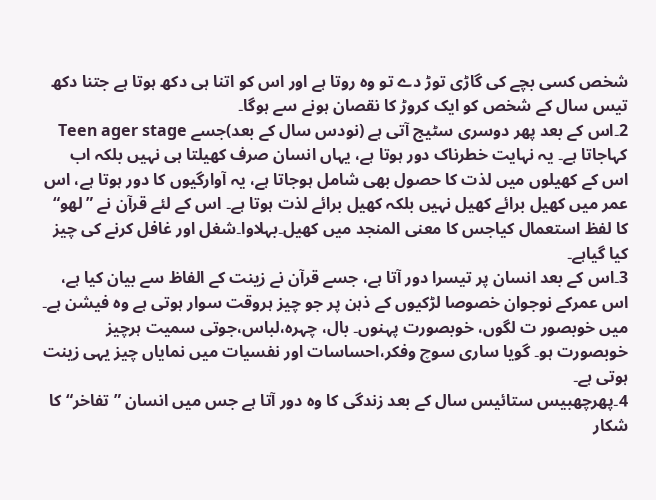شخص کسی بچے کی گاڑی توڑ دے تو وہ روتا ہے اور اس کو اتنا ہی دکھ ہوتا ہے جتنا دکھ تیس سال کے شخص کو ایک کروڑ کا نقصان ہونے سے ہوگا۔
2۔اس کے بعد پھر دوسری سٹیج آتی ہے (نودس سال کے بعد)جسے Teen ager stage کہاجاتا ہے۔ یہ نہایت خطرناک دور ہوتا ہے، یہاں انسان صرف کھیلتا ہی نہیں بلکہ اب اس کے کھیلوں میں لذت کا حصول بھی شامل ہوجاتا ہے، یہ آوارگیوں کا دور ہوتا ہے، اس عمر میں کھیل برائے کھیل نہیں بلکہ کھیل برائے لذت ہوتا ہے۔ اس کے لئے قرآن نے ”لھو“ کا لفظ استعمال کیاجس کا معنی المنجد میں کھیل۔بہلاوا۔شغل اور غافل کرنے کی چیز کیا گیاہے۔
3۔اس کے بعد انسان پر تیسرا دور آتا ہے، جسے قرآن نے زینت کے الفاظ سے بیان کیا ہے، اس عمرکے نوجوان خصوصا لڑکیوں کے ذہن پر جو چیز ہروقت سوار ہوتی ہے وہ فیشن ہے۔ میں خوبصور ت لگوں، خوبصورت پہنوں۔ بال، چہرہ،لباس،جوتی سمیت ہرچیز خوبصورت ہو۔ گویا ساری سوچ وفکر،احساسات اور نفسیات میں نمایاں چیز یہی زینت ہوتی ہے۔
4۔پھرچھبیس ستائیس سال کے بعد زندگی کا وہ دور آتا ہے جس میں انسان ”تفاخر“ کا شکار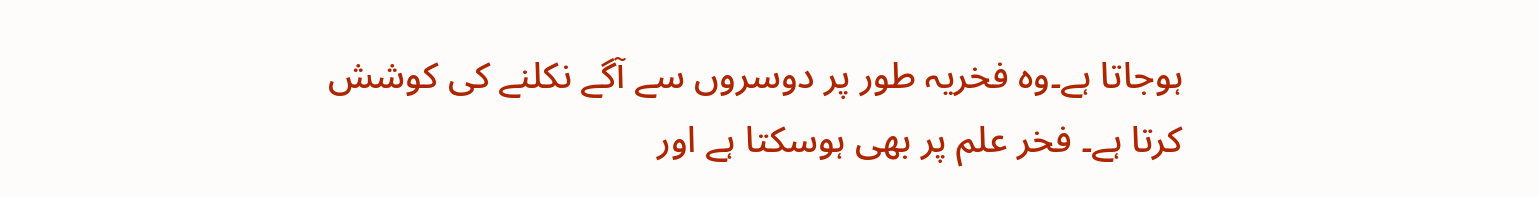ہوجاتا ہے۔وہ فخریہ طور پر دوسروں سے آگے نکلنے کی کوشش کرتا ہے۔ فخر علم پر بھی ہوسکتا ہے اور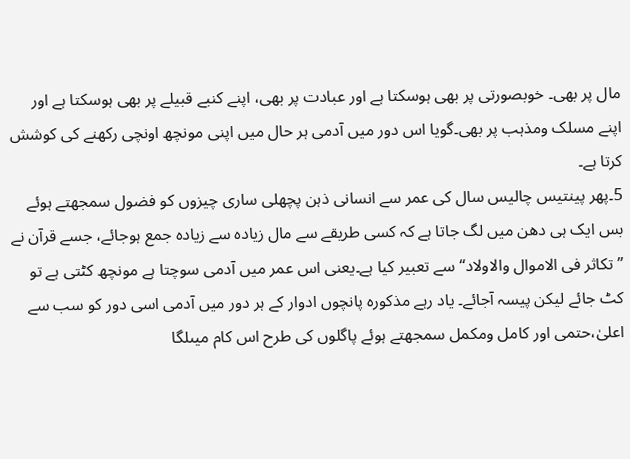مال پر بھی۔ خوبصورتی پر بھی ہوسکتا ہے اور عبادت پر بھی، اپنے کنبے قبیلے پر بھی ہوسکتا ہے اور اپنے مسلک ومذہب پر بھی۔گویا اس دور میں آدمی ہر حال میں اپنی مونچھ اونچی رکھنے کی کوشش کرتا ہے۔
5۔پھر پینتیس چالیس سال کی عمر سے انسانی ذہن پچھلی ساری چیزوں کو فضول سمجھتے ہوئے بس ایک ہی دھن میں لگ جاتا ہے کہ کسی طریقے سے مال زیادہ سے زیادہ جمع ہوجائے، جسے قرآن نے ”تکاثر فی الاموال والاولاد“ سے تعبیر کیا ہے۔یعنی اس عمر میں آدمی سوچتا ہے مونچھ کٹتی ہے تو کٹ جائے لیکن پیسہ آجائے۔ یاد رہے مذکورہ پانچوں ادوار کے ہر دور میں آدمی اسی دور کو سب سے اعلیٰ،حتمی اور کامل ومکمل سمجھتے ہوئے پاگلوں کی طرح اس کام میںلگا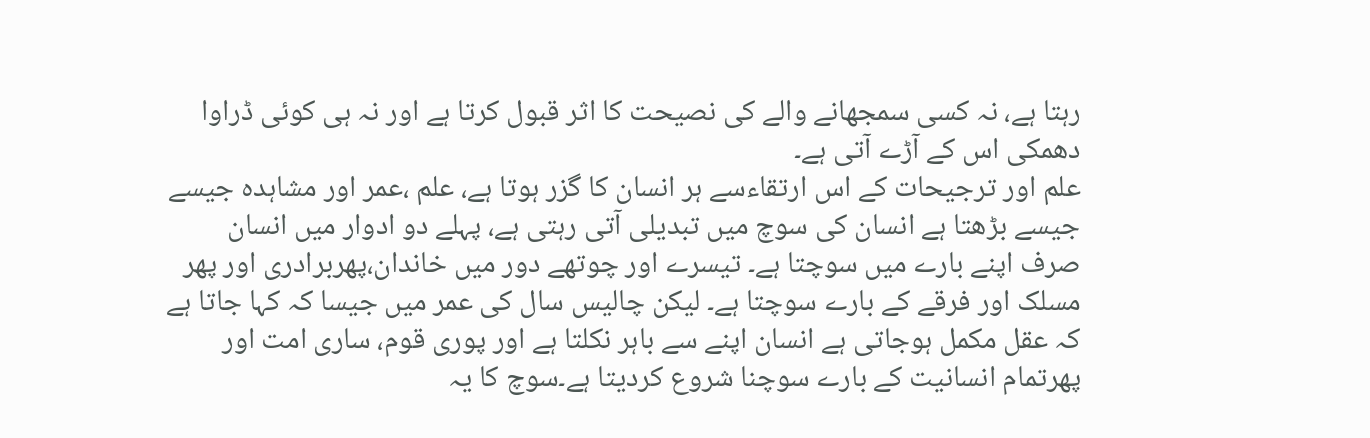رہتا ہے، نہ کسی سمجھانے والے کی نصیحت کا اثر قبول کرتا ہے اور نہ ہی کوئی ڈراوا دھمکی اس کے آڑے آتی ہے۔
علم اور ترجیحات کے اس ارتقاءسے ہر انسان کا گزر ہوتا ہے، علم ،عمر اور مشاہدہ جیسے جیسے بڑھتا ہے انسان کی سوچ میں تبدیلی آتی رہتی ہے، پہلے دو ادوار میں انسان صرف اپنے بارے میں سوچتا ہے۔ تیسرے اور چوتھے دور میں خاندان،پھربرادری اور پھر مسلک اور فرقے کے بارے سوچتا ہے۔ لیکن چالیس سال کی عمر میں جیسا کہ کہا جاتا ہے کہ عقل مکمل ہوجاتی ہے انسان اپنے سے باہر نکلتا ہے اور پوری قوم، ساری امت اور پھرتمام انسانیت کے بارے سوچنا شروع کردیتا ہے۔سوچ کا یہ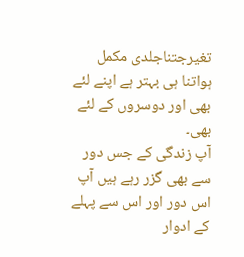تغیرجتناجلدی مکمل ہواتنا ہی بہتر ہے اپنے لئے بھی اور دوسروں کے لئے بھی۔
آپ زندگی کے جس دور سے بھی گزر رہے ہیں آپ اس دور اور اس سے پہلے کے ادوار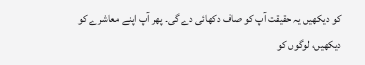کو دیکھیں یہ حقیقت آپ کو صاف دکھائی دے گی۔ پھر آپ اپنے معاشرے کو دیکھیں، لوگوں کو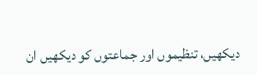دیکھیں، تنظیموں اور جماعتوں کو دیکھیں ان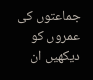جماعتوں کی عمروں کو دیکھیں ان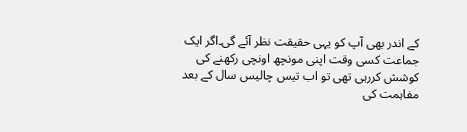کے اندر بھی آپ کو یہی حقیقت نظر آئے گی۔اگر ایک جماعت کسی وقت اپنی مونچھ اونچی رکھنے کی کوشش کررہی تھی تو اب تیس چالیس سال کے بعد مفاہمت کی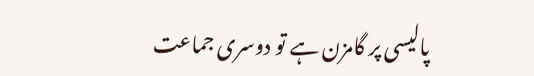پالیسی پر گامزن ہے تو دوسری جماعت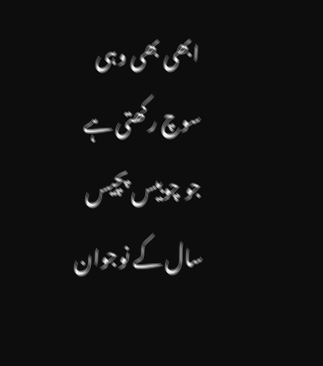ابھی بھی وہی سوچ رکھتی ہے جو چوبیس پچیس سال کے نوجوان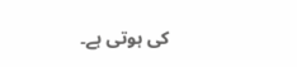کی ہوتی ہے۔